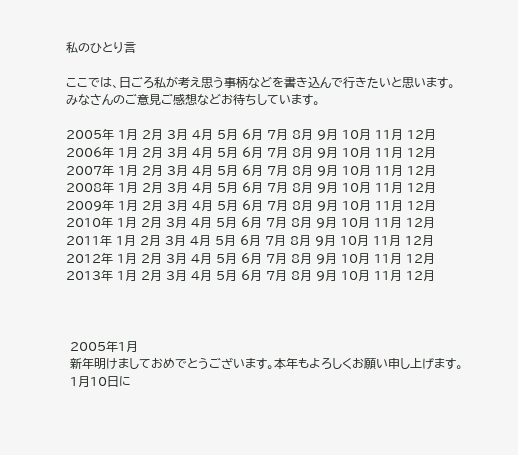私のひとり言

ここでは、日ごろ私が考え思う事柄などを書き込んで行きたいと思います。
みなさんのご意見ご感想などお待ちしています。

2005年 1月 2月 3月 4月 5月 6月 7月 8月 9月 10月 11月 12月
2006年 1月 2月 3月 4月 5月 6月 7月 8月 9月 10月 11月 12月
2007年 1月 2月 3月 4月 5月 6月 7月 8月 9月 10月 11月 12月
2008年 1月 2月 3月 4月 5月 6月 7月 8月 9月 10月 11月 12月
2009年 1月 2月 3月 4月 5月 6月 7月 8月 9月 10月 11月 12月
2010年 1月 2月 3月 4月 5月 6月 7月 8月 9月 10月 11月 12月
2011年 1月 2月 3月 4月 5月 6月 7月 8月 9月 10月 11月 12月
2012年 1月 2月 3月 4月 5月 6月 7月 8月 9月 10月 11月 12月
2013年 1月 2月 3月 4月 5月 6月 7月 8月 9月 10月 11月 12月



 2005年1月
 新年明けましておめでとうございます。本年もよろしくお願い申し上げます。
 1月10日に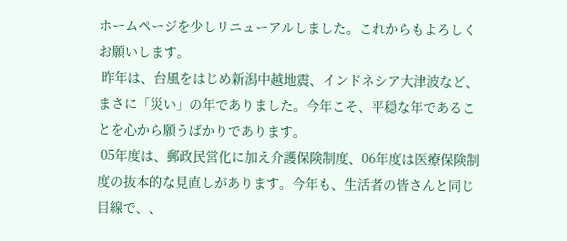ホームページを少しリニューアルしました。これからもよろしくお願いします。
 昨年は、台風をはじめ新潟中越地震、インドネシア大津波など、まさに「災い」の年でありました。今年こそ、平穏な年であることを心から願うばかりであります。
 05年度は、郵政民営化に加え介護保険制度、06年度は医療保険制度の抜本的な見直しがあります。今年も、生活者の皆さんと同じ目線で、、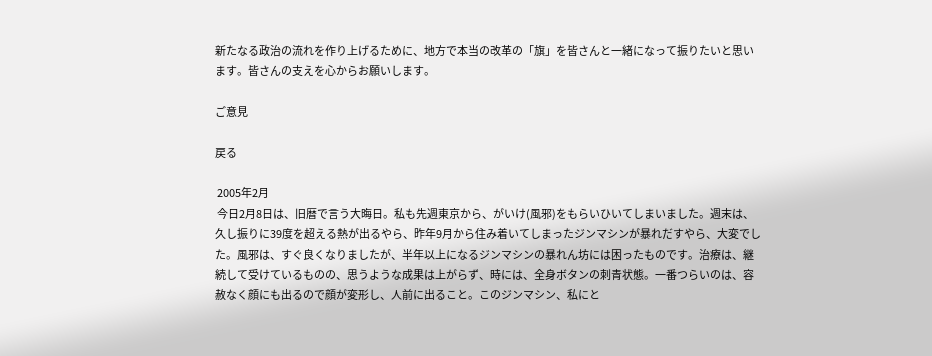新たなる政治の流れを作り上げるために、地方で本当の改革の「旗」を皆さんと一緒になって振りたいと思います。皆さんの支えを心からお願いします。

ご意見

戻る

 2005年2月
 今日2月8日は、旧暦で言う大晦日。私も先週東京から、がいけ(風邪)をもらいひいてしまいました。週末は、久し振りに39度を超える熱が出るやら、昨年9月から住み着いてしまったジンマシンが暴れだすやら、大変でした。風邪は、すぐ良くなりましたが、半年以上になるジンマシンの暴れん坊には困ったものです。治療は、継続して受けているものの、思うような成果は上がらず、時には、全身ボタンの刺青状態。一番つらいのは、容赦なく顔にも出るので顔が変形し、人前に出ること。このジンマシン、私にと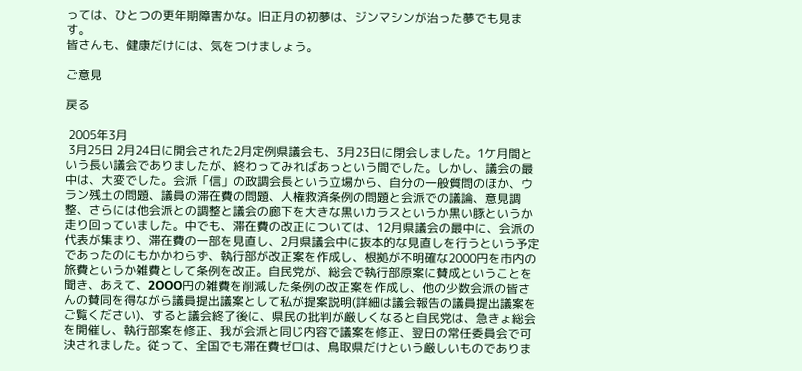っては、ひとつの更年期障害かな。旧正月の初夢は、ジンマシンが治った夢でも見ます。
皆さんも、健康だけには、気をつけましょう。

ご意見

戻る

 2005年3月
 3月25日 2月24日に開会された2月定例県議会も、3月23日に閉会しました。1ケ月間という長い議会でありましたが、終わってみればあっという間でした。しかし、議会の最中は、大変でした。会派「信」の政調会長という立場から、自分の一般質問のほか、ウラン残土の問題、議員の滞在費の問題、人権救済条例の問題と会派での議論、意見調整、さらには他会派との調整と議会の廊下を大きな黒いカラスというか黒い豚というか走り回っていました。中でも、滞在費の改正については、12月県議会の最中に、会派の代表が集まり、滞在費の一部を見直し、2月県議会中に抜本的な見直しを行うという予定であったのにもかかわらず、執行部が改正案を作成し、根拠が不明確な2000円を市内の旅費というか雑費として条例を改正。自民党が、総会で執行部原案に賛成ということを聞き、あえて、2OOO円の雑費を削減した条例の改正案を作成し、他の少数会派の皆さんの賛同を得ながら議員提出議案として私が提案説明(詳細は議会報告の議員提出議案をご覧ください)、すると議会終了後に、県民の批判が厳しくなると自民党は、急きょ総会を開催し、執行部案を修正、我が会派と同じ内容で議案を修正、翌日の常任委員会で可決されました。従って、全国でも滞在費ゼロは、鳥取県だけという厳しいものでありま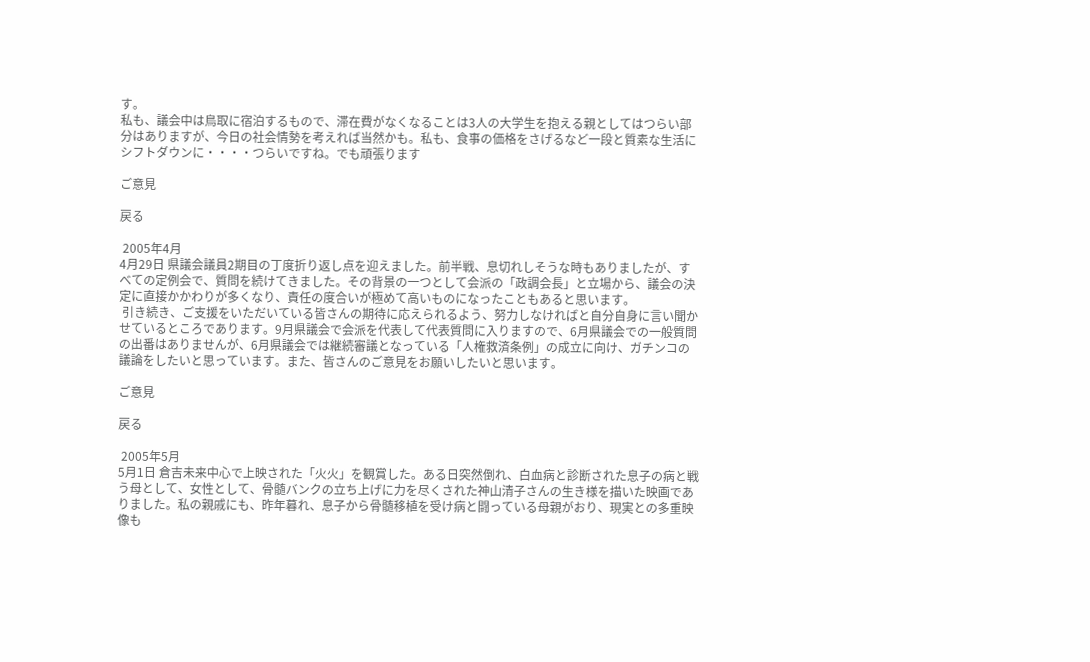す。
私も、議会中は鳥取に宿泊するもので、滞在費がなくなることは3人の大学生を抱える親としてはつらい部分はありますが、今日の社会情勢を考えれば当然かも。私も、食事の価格をさげるなど一段と質素な生活にシフトダウンに・・・・つらいですね。でも頑張ります

ご意見

戻る

 2005年4月
4月29日 県議会議員2期目の丁度折り返し点を迎えました。前半戦、息切れしそうな時もありましたが、すべての定例会で、質問を続けてきました。その背景の一つとして会派の「政調会長」と立場から、議会の決定に直接かかわりが多くなり、責任の度合いが極めて高いものになったこともあると思います。
 引き続き、ご支援をいただいている皆さんの期待に応えられるよう、努力しなければと自分自身に言い聞かせているところであります。9月県議会で会派を代表して代表質問に入りますので、6月県議会での一般質問の出番はありませんが、6月県議会では継続審議となっている「人権救済条例」の成立に向け、ガチンコの議論をしたいと思っています。また、皆さんのご意見をお願いしたいと思います。

ご意見

戻る

 2005年5月
5月1日 倉吉未来中心で上映された「火火」を観賞した。ある日突然倒れ、白血病と診断された息子の病と戦う母として、女性として、骨髄バンクの立ち上げに力を尽くされた神山清子さんの生き様を描いた映画でありました。私の親戚にも、昨年暮れ、息子から骨髄移植を受け病と闘っている母親がおり、現実との多重映像も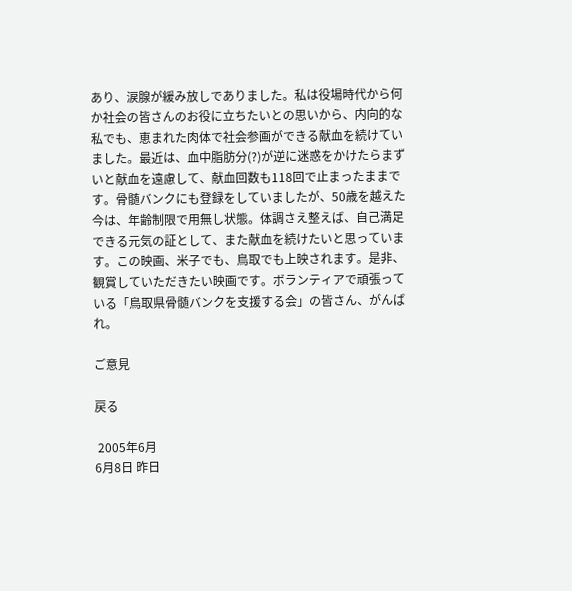あり、涙腺が緩み放しでありました。私は役場時代から何か社会の皆さんのお役に立ちたいとの思いから、内向的な私でも、恵まれた肉体で社会参画ができる献血を続けていました。最近は、血中脂肪分(?)が逆に迷惑をかけたらまずいと献血を遠慮して、献血回数も118回で止まったままです。骨髄バンクにも登録をしていましたが、50歳を越えた今は、年齢制限で用無し状態。体調さえ整えば、自己満足できる元気の証として、また献血を続けたいと思っています。この映画、米子でも、鳥取でも上映されます。是非、観賞していただきたい映画です。ボランティアで頑張っている「鳥取県骨髄バンクを支援する会」の皆さん、がんばれ。

ご意見

戻る

 2005年6月
6月8日 昨日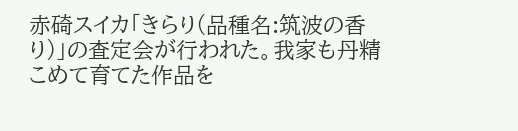赤碕スイカ「きらり(品種名:筑波の香り)」の査定会が行われた。我家も丹精こめて育てた作品を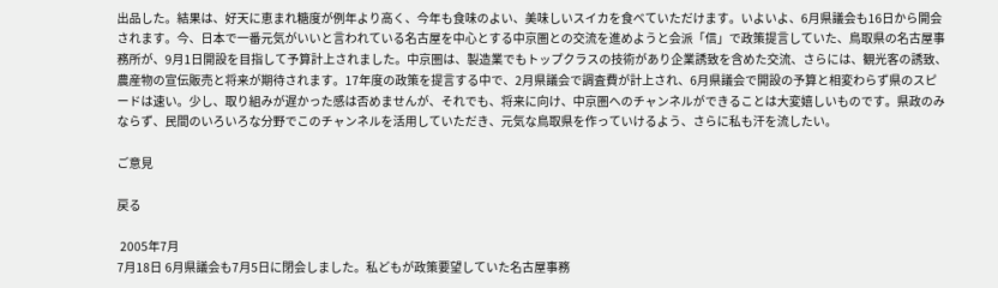出品した。結果は、好天に恵まれ糖度が例年より高く、今年も食味のよい、美味しいスイカを食べていただけます。いよいよ、6月県議会も16日から開会されます。今、日本で一番元気がいいと言われている名古屋を中心とする中京圏との交流を進めようと会派「信」で政策提言していた、鳥取県の名古屋事務所が、9月1日開設を目指して予算計上されました。中京圏は、製造業でもトップクラスの技術があり企業誘致を含めた交流、さらには、観光客の誘致、農産物の宣伝販売と将来が期待されます。17年度の政策を提言する中で、2月県議会で調査費が計上され、6月県議会で開設の予算と相変わらず県のスピードは速い。少し、取り組みが遅かった感は否めませんが、それでも、将来に向け、中京圏へのチャンネルができることは大変嬉しいものです。県政のみならず、民間のいろいろな分野でこのチャンネルを活用していただき、元気な鳥取県を作っていけるよう、さらに私も汗を流したい。

ご意見

戻る

 2005年7月
7月18日 6月県議会も7月5日に閉会しました。私どもが政策要望していた名古屋事務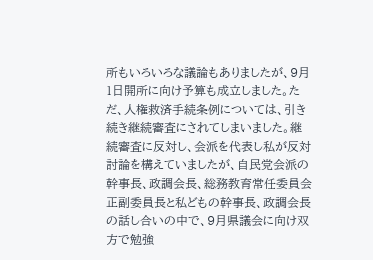所もいろいろな議論もありましたが、9月1日開所に向け予算も成立しました。ただ、人権救済手続条例については、引き続き継続審査にされてしまいました。継続審査に反対し、会派を代表し私が反対討論を構えていましたが、自民党会派の幹事長、政調会長、総務教育常任委員会正副委員長と私どもの幹事長、政調会長の話し合いの中で、9月県議会に向け双方で勉強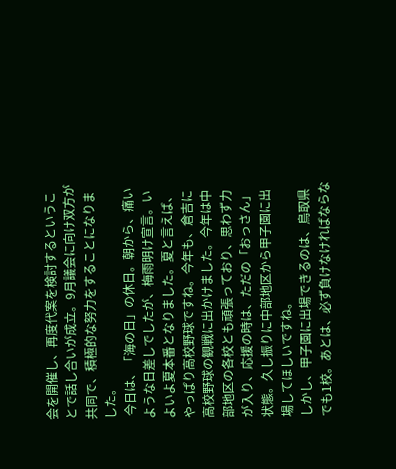会を開催し、再度代案を検討するということで話し合いが成立。9月議会に向け双方が共同で、積極的な努力をすることになりました。
 今日は、「海の日」の休日。朝から、痛いような日差しでしたが、梅雨明け宣言。いよいよ夏本番となりました。夏と言えば、やっぱり高校野球ですね。今年も、倉吉に高校野球の観戦に出かけました。今年は中部地区の各校とも頑張っており、思わず力が入り、応援の時は、ただの「おっさん」状態。久し振りに中部地区から甲子園に出場してほしいですね。
しかし、甲子園に出場できるのは、鳥取県でも1校。あとは、必ず負けなければならな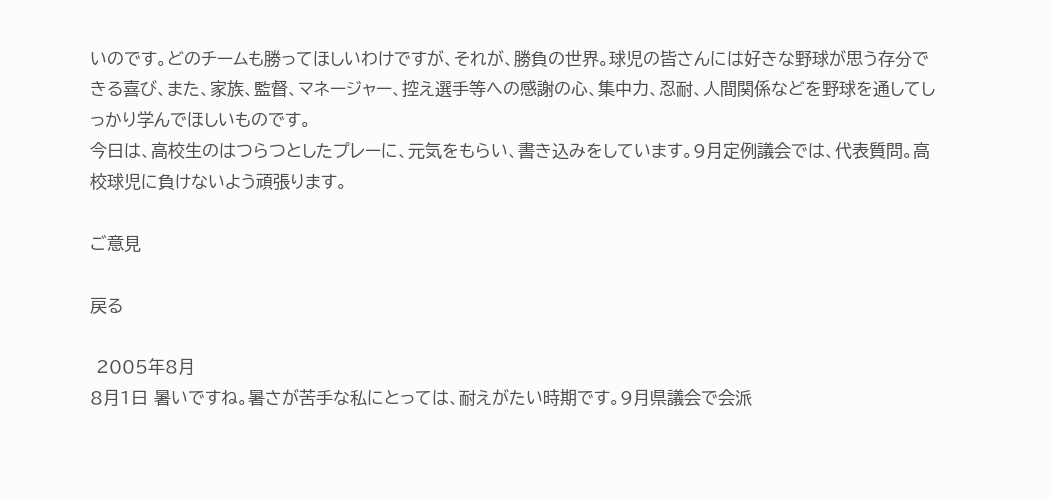いのです。どのチームも勝ってほしいわけですが、それが、勝負の世界。球児の皆さんには好きな野球が思う存分できる喜び、また、家族、監督、マネージャー、控え選手等への感謝の心、集中力、忍耐、人間関係などを野球を通してしっかり学んでほしいものです。
今日は、高校生のはつらつとしたプレーに、元気をもらい、書き込みをしています。9月定例議会では、代表質問。高校球児に負けないよう頑張ります。

ご意見

戻る

 2005年8月
8月1日 暑いですね。暑さが苦手な私にとっては、耐えがたい時期です。9月県議会で会派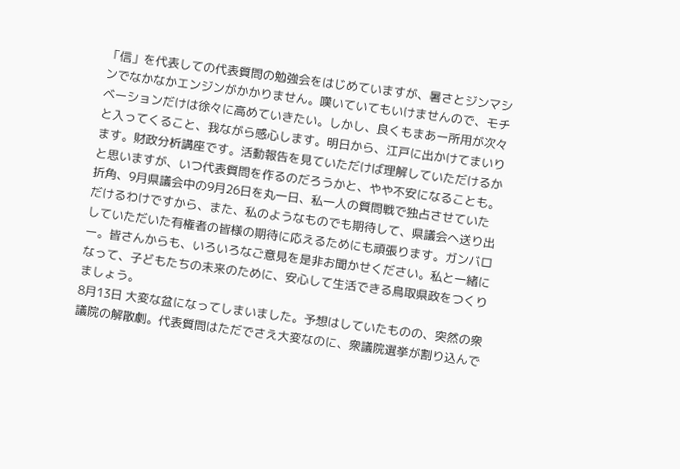「信」を代表しての代表質問の勉強会をはじめていますが、暑さとジンマシンでなかなかエンジンがかかりません。嘆いていてもいけませんので、モチベーションだけは徐々に高めていきたい。しかし、良くもまあー所用が次々と入ってくること、我ながら感心します。明日から、江戸に出かけてまいります。財政分析講座です。活動報告を見ていただけば理解していただけるかと思いますが、いつ代表質問を作るのだろうかと、やや不安になることも。折角、9月県議会中の9月26日を丸一日、私一人の質問戦で独占させていただけるわけですから、また、私のようなものでも期待して、県議会へ送り出していただいた有権者の皆様の期待に応えるためにも頑張ります。ガンバロー。皆さんからも、いろいろなご意見を是非お聞かせください。私と一緒になって、子どもたちの未来のために、安心して生活できる鳥取県政をつくりましょう。
8月13日 大変な盆になってしまいました。予想はしていたものの、突然の衆議院の解散劇。代表質問はただでさえ大変なのに、衆議院選挙が割り込んで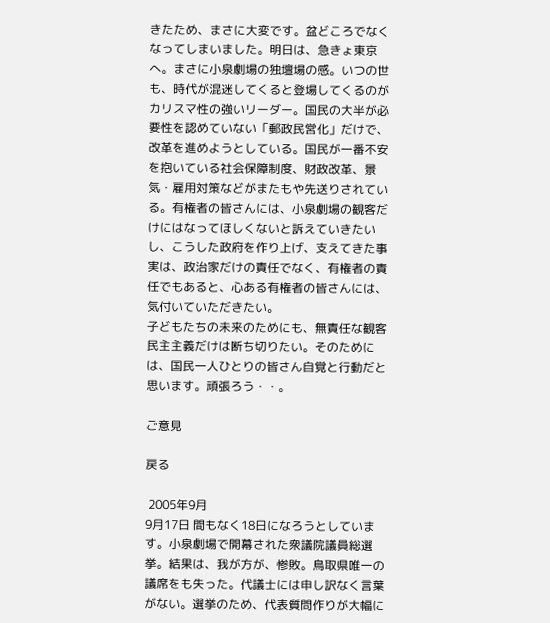きたため、まさに大変です。盆どころでなくなってしまいました。明日は、急きょ東京へ。まさに小泉劇場の独壇場の感。いつの世も、時代が混迷してくると登場してくるのがカリスマ性の強いリーダー。国民の大半が必要性を認めていない「郵政民営化」だけで、改革を進めようとしている。国民が一番不安を抱いている社会保障制度、財政改革、景気・雇用対策などがまたもや先送りされている。有権者の皆さんには、小泉劇場の観客だけにはなってほしくないと訴えていきたいし、こうした政府を作り上げ、支えてきた事実は、政治家だけの責任でなく、有権者の責任でもあると、心ある有権者の皆さんには、気付いていただきたい。
子どもたちの未来のためにも、無責任な観客民主主義だけは断ち切りたい。そのためには、国民一人ひとりの皆さん自覚と行動だと思います。頑張ろう・・。

ご意見

戻る

 2005年9月
9月17日 間もなく18日になろうとしています。小泉劇場で開幕された衆議院議員総選挙。結果は、我が方が、惨敗。鳥取県唯一の議席をも失った。代議士には申し訳なく言葉がない。選挙のため、代表質問作りが大幅に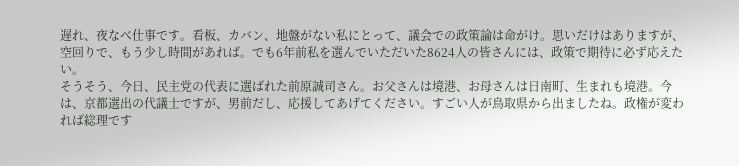遅れ、夜なべ仕事です。看板、カバン、地盤がない私にとって、議会での政策論は命がけ。思いだけはありますが、空回りで、もう少し時間があれば。でも6年前私を選んでいただいた8624人の皆さんには、政策で期待に必ず応えたい。
そうそう、今日、民主党の代表に選ばれた前原誠司さん。お父さんは境港、お母さんは日南町、生まれも境港。今は、京都選出の代議士ですが、男前だし、応援してあげてください。すごい人が鳥取県から出ましたね。政権が変われば総理です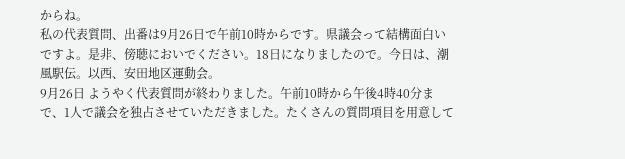からね。
私の代表質問、出番は9月26日で午前10時からです。県議会って結構面白いですよ。是非、傍聴においでください。18日になりましたので。今日は、潮風駅伝。以西、安田地区運動会。
9月26日 ようやく代表質問が終わりました。午前10時から午後4時40分まで、1人で議会を独占させていただきました。たくさんの質問項目を用意して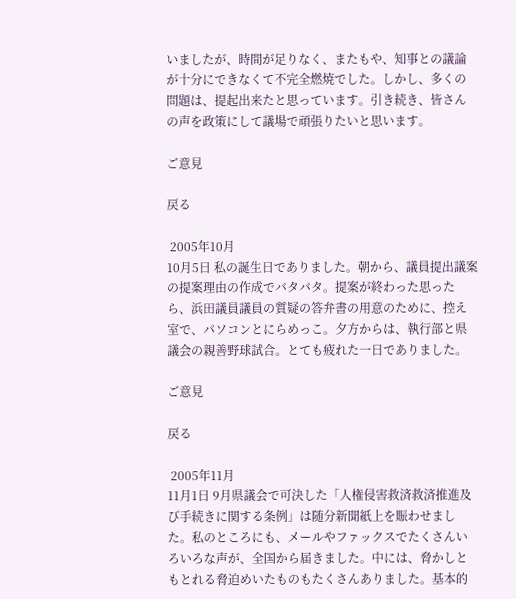いましたが、時間が足りなく、またもや、知事との議論が十分にできなくて不完全燃焼でした。しかし、多くの問題は、提起出来たと思っています。引き続き、皆さんの声を政策にして議場で頑張りたいと思います。

ご意見

戻る

 2005年10月
10月5日 私の誕生日でありました。朝から、議員提出議案の提案理由の作成でバタバタ。提案が終わった思ったら、浜田議員議員の質疑の答弁書の用意のために、控え室で、パソコンとにらめっこ。夕方からは、執行部と県議会の親善野球試合。とても疲れた一日でありました。

ご意見

戻る

 2005年11月
11月1日 9月県議会で可決した「人権侵害救済救済推進及び手続きに関する条例」は随分新聞紙上を賑わせました。私のところにも、メールやファックスでたくさんいろいろな声が、全国から届きました。中には、脅かしともとれる脅迫めいたものもたくさんありました。基本的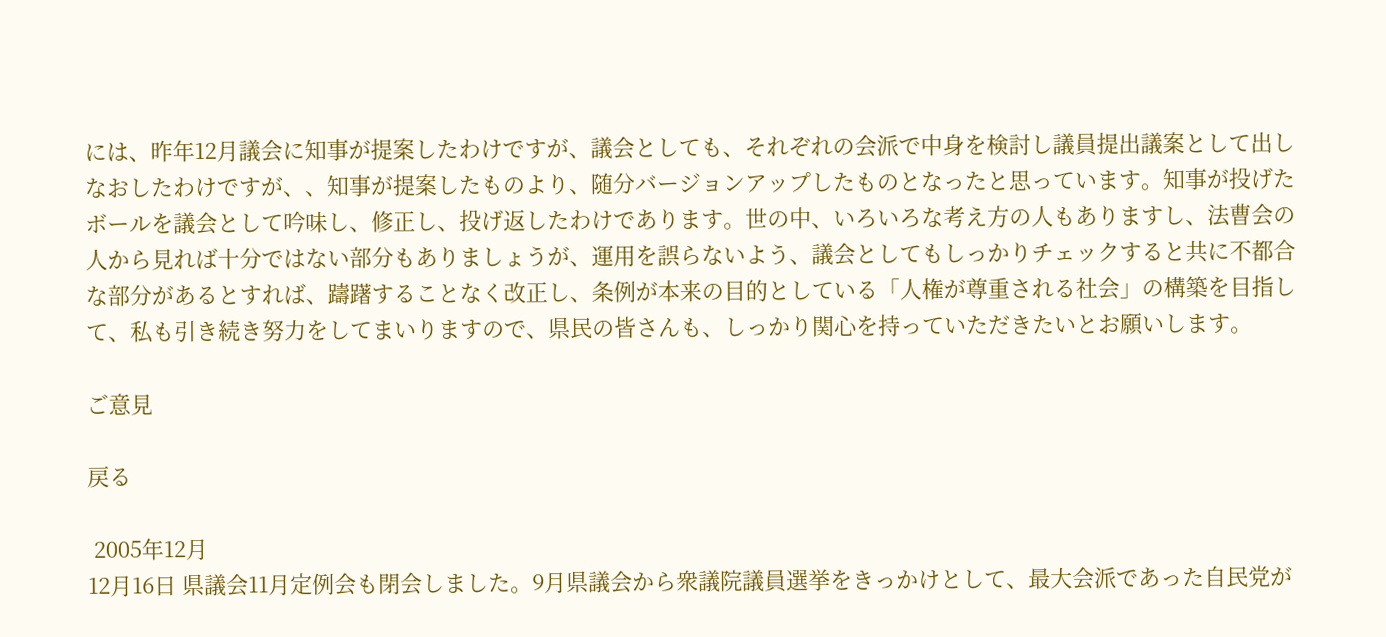には、昨年12月議会に知事が提案したわけですが、議会としても、それぞれの会派で中身を検討し議員提出議案として出しなおしたわけですが、、知事が提案したものより、随分バージョンアップしたものとなったと思っています。知事が投げたボールを議会として吟味し、修正し、投げ返したわけであります。世の中、いろいろな考え方の人もありますし、法曹会の人から見れば十分ではない部分もありましょうが、運用を誤らないよう、議会としてもしっかりチェックすると共に不都合な部分があるとすれば、躊躇することなく改正し、条例が本来の目的としている「人権が尊重される社会」の構築を目指して、私も引き続き努力をしてまいりますので、県民の皆さんも、しっかり関心を持っていただきたいとお願いします。

ご意見

戻る

 2005年12月
12月16日 県議会11月定例会も閉会しました。9月県議会から衆議院議員選挙をきっかけとして、最大会派であった自民党が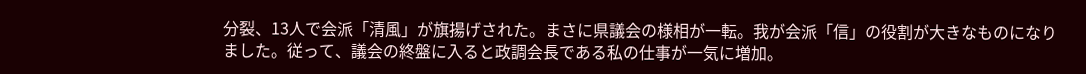分裂、13人で会派「清風」が旗揚げされた。まさに県議会の様相が一転。我が会派「信」の役割が大きなものになりました。従って、議会の終盤に入ると政調会長である私の仕事が一気に増加。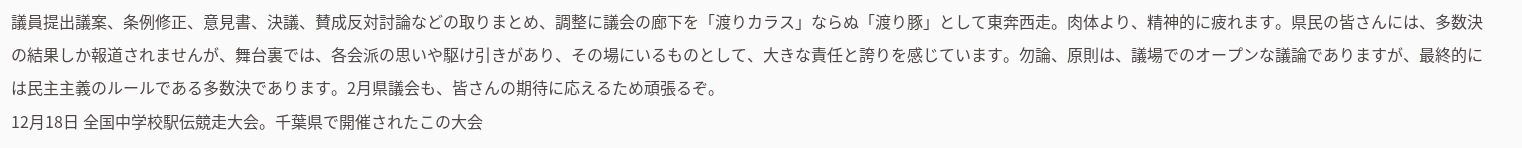議員提出議案、条例修正、意見書、決議、賛成反対討論などの取りまとめ、調整に議会の廊下を「渡りカラス」ならぬ「渡り豚」として東奔西走。肉体より、精神的に疲れます。県民の皆さんには、多数決の結果しか報道されませんが、舞台裏では、各会派の思いや駆け引きがあり、その場にいるものとして、大きな責任と誇りを感じています。勿論、原則は、議場でのオープンな議論でありますが、最終的には民主主義のルールである多数決であります。2月県議会も、皆さんの期待に応えるため頑張るぞ。
12月18日 全国中学校駅伝競走大会。千葉県で開催されたこの大会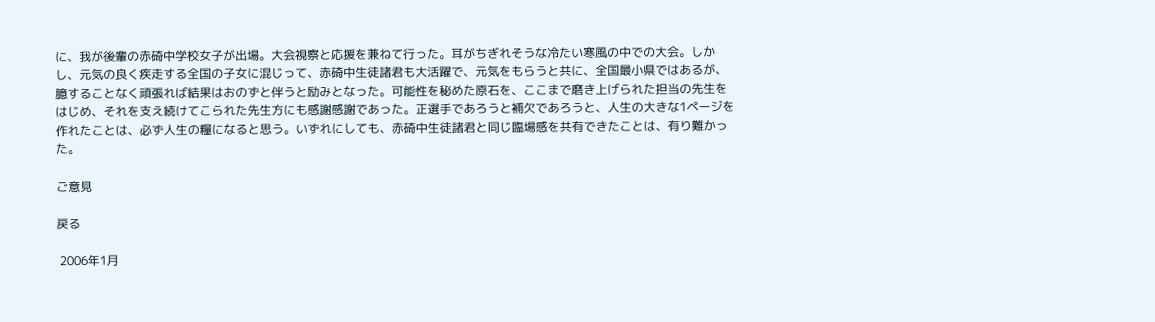に、我が後輩の赤碕中学校女子が出場。大会視察と応援を兼ねて行った。耳がちぎれそうな冷たい寒風の中での大会。しかし、元気の良く疾走する全国の子女に混じって、赤碕中生徒諸君も大活躍で、元気をもらうと共に、全国最小県ではあるが、臆することなく頑張れば結果はおのずと伴うと励みとなった。可能性を秘めた原石を、ここまで磨き上げられた担当の先生をはじめ、それを支え続けてこられた先生方にも感謝感謝であった。正選手であろうと補欠であろうと、人生の大きな1ページを作れたことは、必ず人生の糧になると思う。いずれにしても、赤碕中生徒諸君と同じ臨場感を共有できたことは、有り難かった。

ご意見

戻る

 2006年1月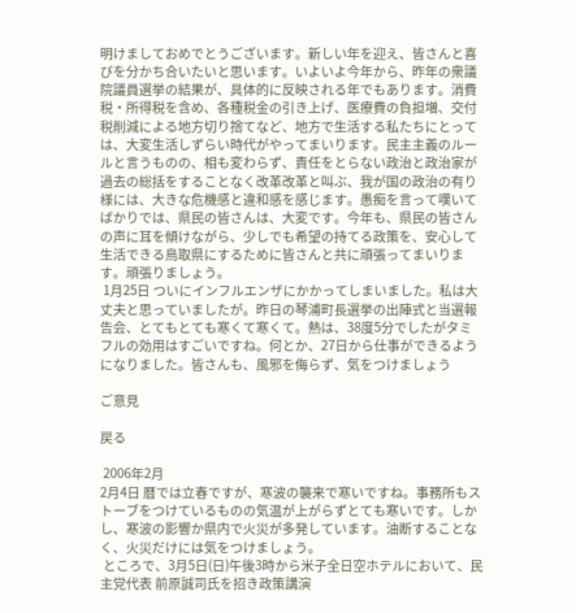明けましておめでとうございます。新しい年を迎え、皆さんと喜びを分かち合いたいと思います。いよいよ今年から、昨年の衆議院議員選挙の結果が、具体的に反映される年でもあります。消費税・所得税を含め、各種税金の引き上げ、医療費の負担増、交付税削減による地方切り捨てなど、地方で生活する私たちにとっては、大変生活しずらい時代がやってまいります。民主主義のルールと言うものの、相も変わらず、責任をとらない政治と政治家が過去の総括をすることなく改革改革と叫ぶ、我が国の政治の有り様には、大きな危機感と違和感を感じます。愚痴を言って嘆いてばかりでは、県民の皆さんは、大変です。今年も、県民の皆さんの声に耳を傾けながら、少しでも希望の持てる政策を、安心して生活できる鳥取県にするために皆さんと共に頑張ってまいります。頑張りましょう。
 1月25日 ついにインフルエンザにかかってしまいました。私は大丈夫と思っていましたが。昨日の琴浦町長選挙の出陣式と当選報告会、とてもとても寒くて寒くて。熱は、38度5分でしたがタミフルの効用はすごいですね。何とか、27日から仕事ができるようになりました。皆さんも、風邪を侮らず、気をつけましょう

ご意見

戻る

 2006年2月
2月4日 暦では立春ですが、寒波の襲来で寒いですね。事務所もストーブをつけているものの気温が上がらずとても寒いです。しかし、寒波の影響か県内で火災が多発しています。油断することなく、火災だけには気をつけましょう。
 ところで、3月5日(日)午後3時から米子全日空ホテルにおいて、民主党代表 前原誠司氏を招き政策講演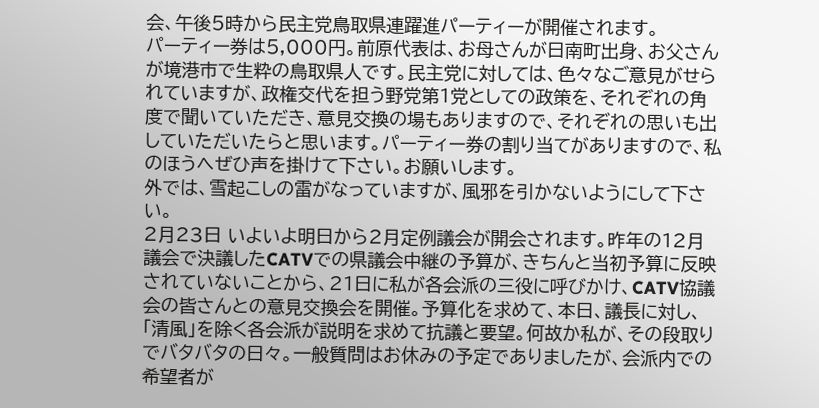会、午後5時から民主党鳥取県連躍進パーティーが開催されます。
パーティー券は5,000円。前原代表は、お母さんが日南町出身、お父さんが境港市で生粋の鳥取県人です。民主党に対しては、色々なご意見がせられていますが、政権交代を担う野党第1党としての政策を、それぞれの角度で聞いていただき、意見交換の場もありますので、それぞれの思いも出していただいたらと思います。パーティー券の割り当てがありますので、私のほうへぜひ声を掛けて下さい。お願いします。
外では、雪起こしの雷がなっていますが、風邪を引かないようにして下さい。
2月23日 いよいよ明日から2月定例議会が開会されます。昨年の12月議会で決議したCATVでの県議会中継の予算が、きちんと当初予算に反映されていないことから、21日に私が各会派の三役に呼びかけ、CATV協議会の皆さんとの意見交換会を開催。予算化を求めて、本日、議長に対し、「清風」を除く各会派が説明を求めて抗議と要望。何故か私が、その段取りでバタバタの日々。一般質問はお休みの予定でありましたが、会派内での希望者が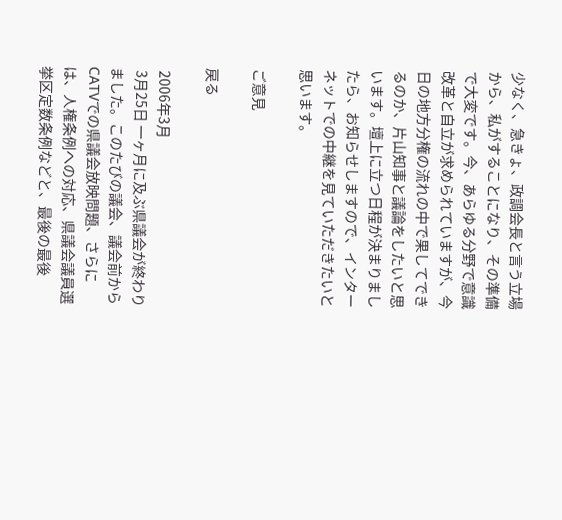少なく、急きょ、政調会長と言う立場から、私がすることになり、その準備で大変です。今、あらゆる分野で意識改革と自立が求められていますが、今日の地方分権の流れの中で果してできるのか、片山知事と議論をしたいと思います。壇上に立つ日程が決まりましたら、お知らせしますので、インターネットでの中継を見ていただきたいと思います。

ご意見

戻る

 2006年3月
 3月25日 一ヶ月に及ぶ県議会が終わりました。このたびの議会、議会前からCATVでの県議会放映問題、さらには、人権条例への対応、県議会議員選挙区定数条例などと、最後の最後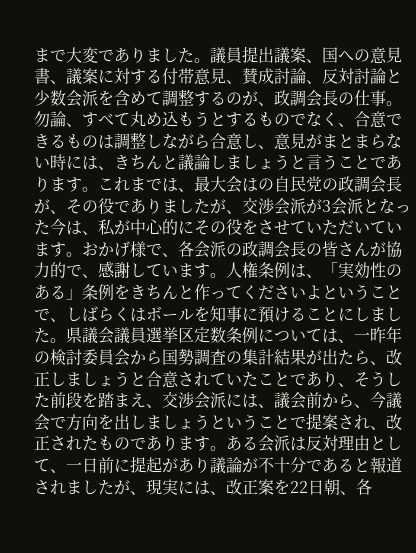まで大変でありました。議員提出議案、国への意見書、議案に対する付帯意見、賛成討論、反対討論と少数会派を含めて調整するのが、政調会長の仕事。勿論、すべて丸め込もうとするものでなく、合意できるものは調整しながら合意し、意見がまとまらない時には、きちんと議論しましょうと言うことであります。これまでは、最大会はの自民党の政調会長が、その役でありましたが、交渉会派が3会派となった今は、私が中心的にその役をさせていただいています。おかげ様で、各会派の政調会長の皆さんが協力的で、感謝しています。人権条例は、「実効性のある」条例をきちんと作ってくださいよということで、しばらくはボールを知事に預けることにしました。県議会議員選挙区定数条例については、一昨年の検討委員会から国勢調査の集計結果が出たら、改正しましょうと合意されていたことであり、そうした前段を踏まえ、交渉会派には、議会前から、今議会で方向を出しましょうということで提案され、改正されたものであります。ある会派は反対理由として、一日前に提起があり議論が不十分であると報道されましたが、現実には、改正案を22日朝、各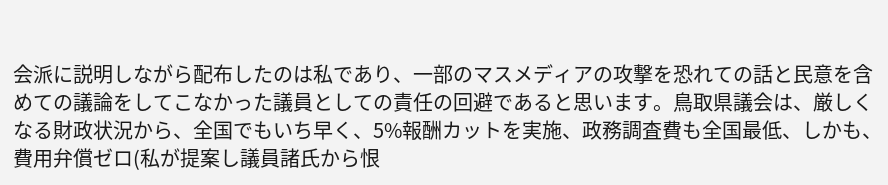会派に説明しながら配布したのは私であり、一部のマスメディアの攻撃を恐れての話と民意を含めての議論をしてこなかった議員としての責任の回避であると思います。鳥取県議会は、厳しくなる財政状況から、全国でもいち早く、5%報酬カットを実施、政務調査費も全国最低、しかも、費用弁償ゼロ(私が提案し議員諸氏から恨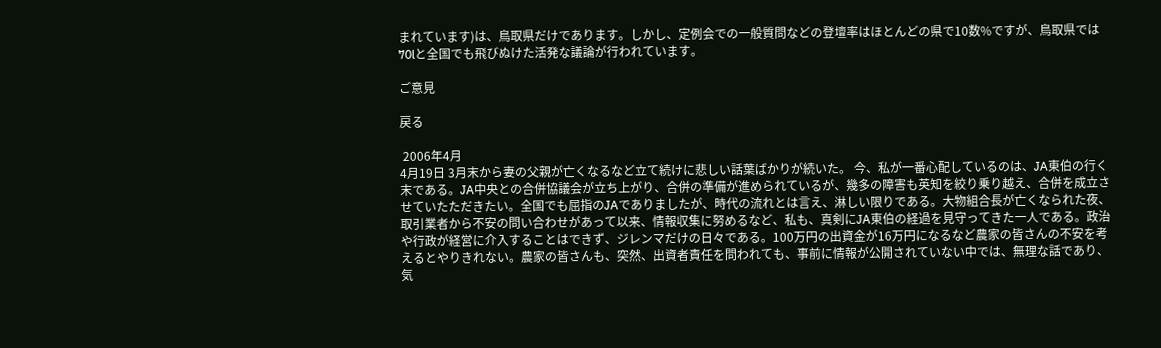まれています)は、鳥取県だけであります。しかし、定例会での一般質問などの登壇率はほとんどの県で10数%ですが、鳥取県では70lと全国でも飛びぬけた活発な議論が行われています。

ご意見

戻る

 2006年4月
4月19日 3月末から妻の父親が亡くなるなど立て続けに悲しい話葉ばかりが続いた。 今、私が一番心配しているのは、JA東伯の行く末である。JA中央との合併協議会が立ち上がり、合併の準備が進められているが、幾多の障害も英知を絞り乗り越え、合併を成立させていたただきたい。全国でも屈指のJAでありましたが、時代の流れとは言え、淋しい限りである。大物組合長が亡くなられた夜、取引業者から不安の問い合わせがあって以来、情報収集に努めるなど、私も、真剣にJA東伯の経過を見守ってきた一人である。政治や行政が経営に介入することはできず、ジレンマだけの日々である。100万円の出資金が16万円になるなど農家の皆さんの不安を考えるとやりきれない。農家の皆さんも、突然、出資者責任を問われても、事前に情報が公開されていない中では、無理な話であり、気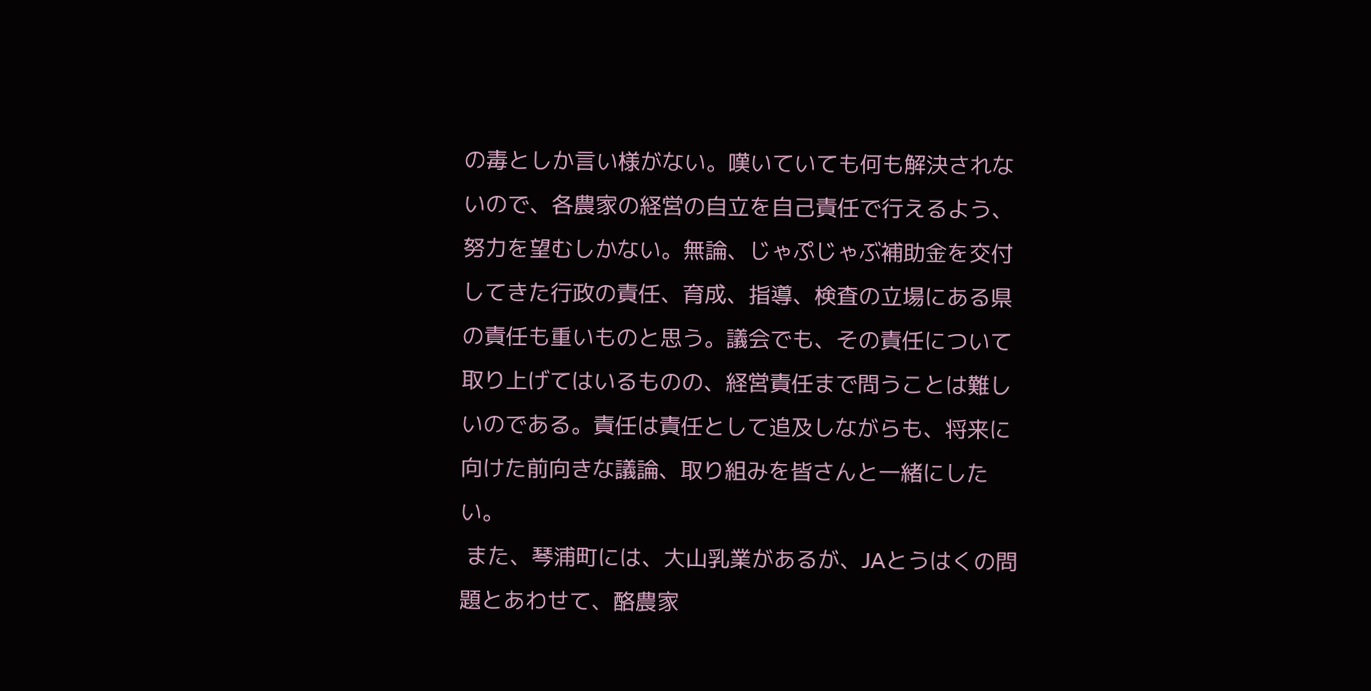の毒としか言い様がない。嘆いていても何も解決されないので、各農家の経営の自立を自己責任で行えるよう、努力を望むしかない。無論、じゃぷじゃぶ補助金を交付してきた行政の責任、育成、指導、検査の立場にある県の責任も重いものと思う。議会でも、その責任について取り上げてはいるものの、経営責任まで問うことは難しいのである。責任は責任として追及しながらも、将来に向けた前向きな議論、取り組みを皆さんと一緒にしたい。
 また、琴浦町には、大山乳業があるが、JAとうはくの問題とあわせて、酪農家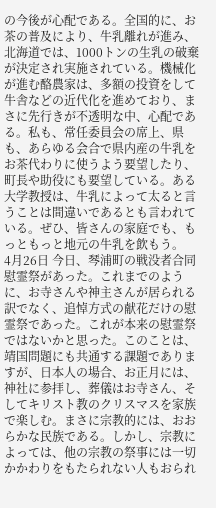の今後が心配である。全国的に、お茶の普及により、牛乳離れが進み、北海道では、1000トンの生乳の破棄が決定され実施されている。機械化が進む酪農家は、多額の投資をして牛舎などの近代化を進めており、まさに先行きが不透明な中、心配である。私も、常任委員会の席上、県も、あらゆる会合で県内産の牛乳をお茶代わりに使うよう要望したり、町長や助役にも要望している。ある大学教授は、牛乳によって太ると言うことは間違いであるとも言われている。ぜひ、皆さんの家庭でも、もっともっと地元の牛乳を飲もう。
4月26日 今日、琴浦町の戦没者合同慰霊祭があった。これまでのように、お寺さんや神主さんが居られる訳でなく、追悼方式の献花だけの慰霊祭であった。これが本来の慰霊祭ではないかと思った。このことは、靖国問題にも共通する課題でありますが、日本人の場合、お正月には、神社に参拝し、葬儀はお寺さん、そしてキリスト教のクリスマスを家族で楽しむ。まさに宗教的には、おおらかな民族である。しかし、宗教によっては、他の宗教の祭事には一切かかわりをもたられない人もおられ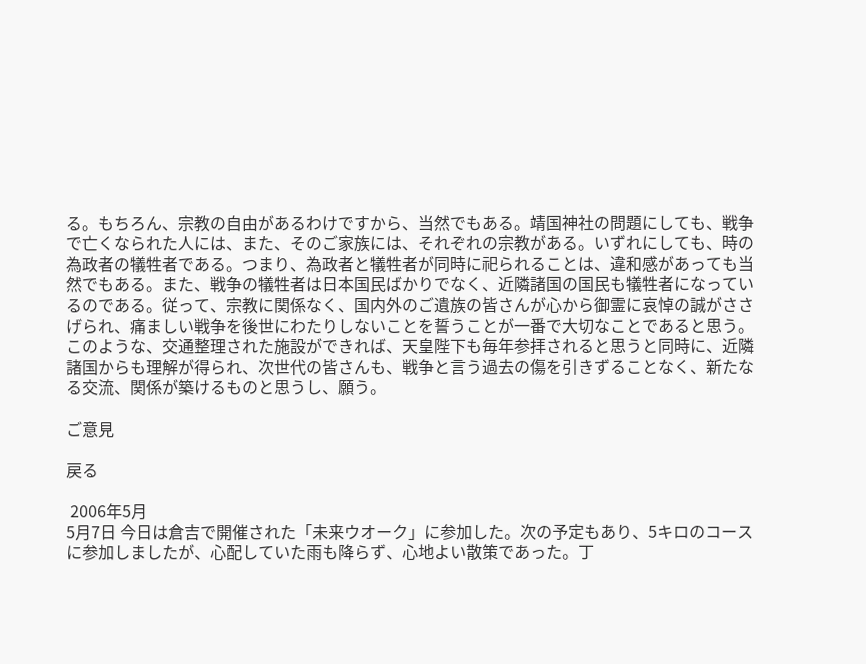る。もちろん、宗教の自由があるわけですから、当然でもある。靖国神社の問題にしても、戦争で亡くなられた人には、また、そのご家族には、それぞれの宗教がある。いずれにしても、時の為政者の犠牲者である。つまり、為政者と犠牲者が同時に祀られることは、違和感があっても当然でもある。また、戦争の犠牲者は日本国民ばかりでなく、近隣諸国の国民も犠牲者になっているのである。従って、宗教に関係なく、国内外のご遺族の皆さんが心から御霊に哀悼の誠がささげられ、痛ましい戦争を後世にわたりしないことを誓うことが一番で大切なことであると思う。このような、交通整理された施設ができれば、天皇陛下も毎年参拝されると思うと同時に、近隣諸国からも理解が得られ、次世代の皆さんも、戦争と言う過去の傷を引きずることなく、新たなる交流、関係が築けるものと思うし、願う。

ご意見

戻る

 2006年5月
5月7日 今日は倉吉で開催された「未来ウオーク」に参加した。次の予定もあり、5キロのコースに参加しましたが、心配していた雨も降らず、心地よい散策であった。丁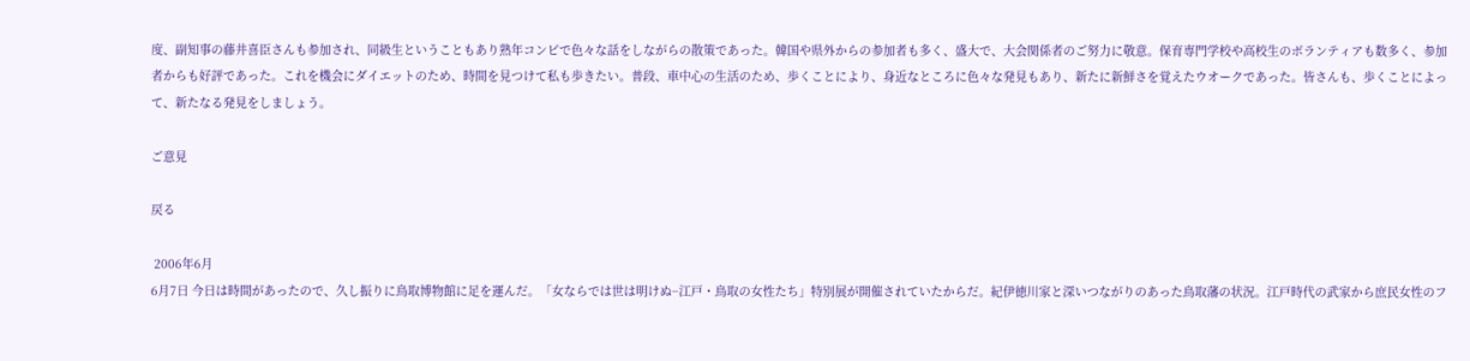度、副知事の藤井喜臣さんも参加され、同級生ということもあり熟年コンビで色々な話をしながらの散策であった。韓国や県外からの参加者も多く、盛大で、大会関係者のご努力に敬意。保育専門学校や高校生のボランティアも数多く、参加者からも好評であった。これを機会にダイエットのため、時間を見つけて私も歩きたい。普段、車中心の生活のため、歩くことにより、身近なところに色々な発見もあり、新たに新鮮さを覚えたウオークであった。皆さんも、歩くことによって、新たなる発見をしましょう。

ご意見

戻る

 2006年6月
6月7日 今日は時間があったので、久し振りに鳥取博物館に足を運んだ。「女ならでは世は明けぬ−江戸・鳥取の女性たち」特別展が開催されていたからだ。紀伊徳川家と深いつながりのあった鳥取藩の状況。江戸時代の武家から庶民女性のフ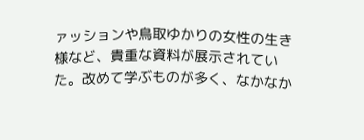ァッションや鳥取ゆかりの女性の生き様など、貴重な資料が展示されていた。改めて学ぶものが多く、なかなか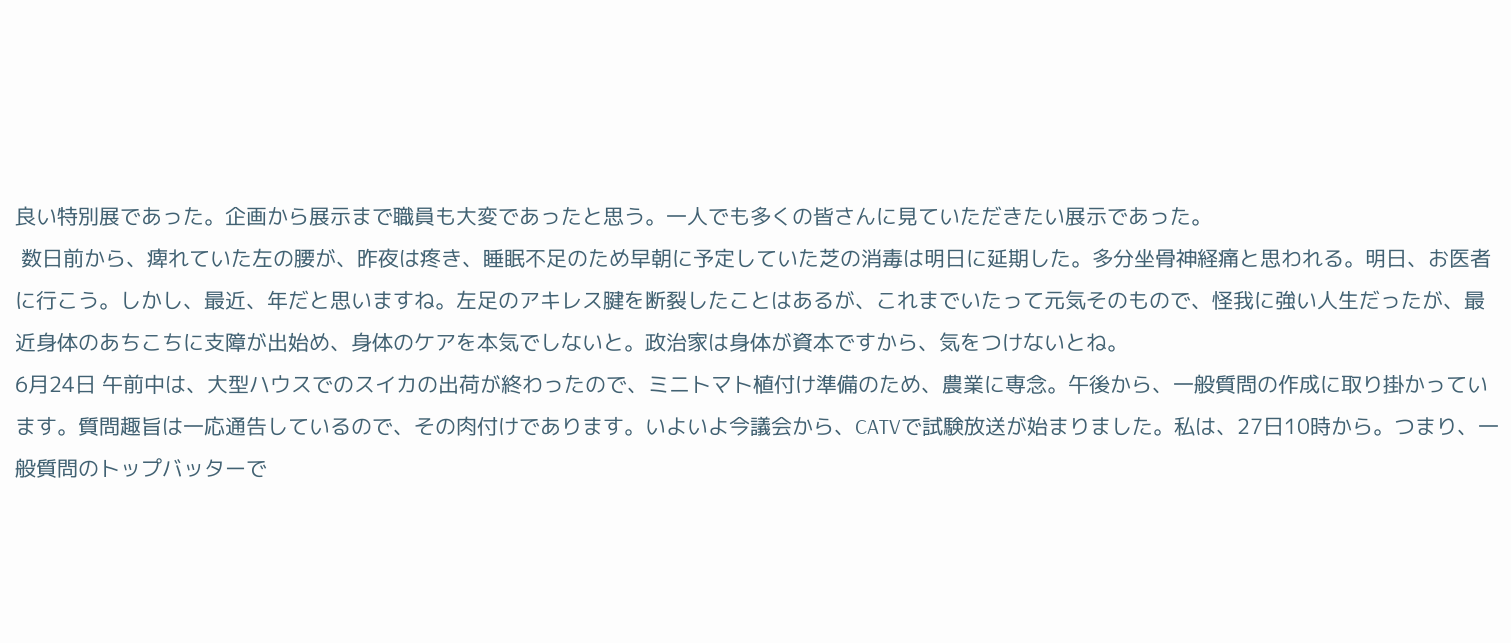良い特別展であった。企画から展示まで職員も大変であったと思う。一人でも多くの皆さんに見ていただきたい展示であった。
 数日前から、痺れていた左の腰が、昨夜は疼き、睡眠不足のため早朝に予定していた芝の消毒は明日に延期した。多分坐骨神経痛と思われる。明日、お医者に行こう。しかし、最近、年だと思いますね。左足のアキレス腱を断裂したことはあるが、これまでいたって元気そのもので、怪我に強い人生だったが、最近身体のあちこちに支障が出始め、身体のケアを本気でしないと。政治家は身体が資本ですから、気をつけないとね。
6月24日 午前中は、大型ハウスでのスイカの出荷が終わったので、ミニトマト植付け準備のため、農業に専念。午後から、一般質問の作成に取り掛かっています。質問趣旨は一応通告しているので、その肉付けであります。いよいよ今議会から、CATVで試験放送が始まりました。私は、27日10時から。つまり、一般質問のトップバッターで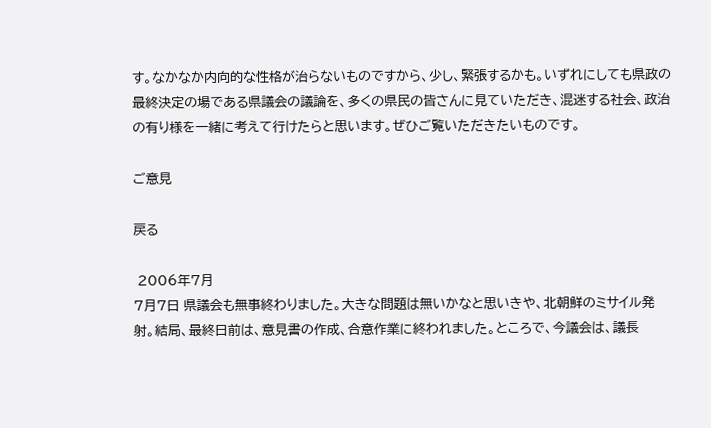す。なかなか内向的な性格が治らないものですから、少し、緊張するかも。いずれにしても県政の最終決定の場である県議会の議論を、多くの県民の皆さんに見ていただき、混迷する社会、政治の有り様を一緒に考えて行けたらと思います。ぜひご覧いただきたいものです。

ご意見

戻る

 2006年7月
7月7日 県議会も無事終わりました。大きな問題は無いかなと思いきや、北朝鮮のミサイル発射。結局、最終日前は、意見書の作成、合意作業に終われました。ところで、今議会は、議長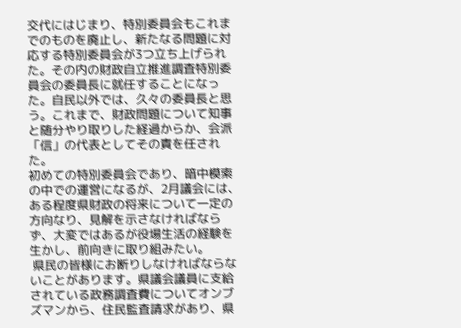交代にはじまり、特別委員会もこれまでのものを廃止し、新たなる問題に対応する特別委員会が3つ立ち上げられた。その内の財政自立推進調査特別委員会の委員長に就任することになった。自民以外では、久々の委員長と思う。これまで、財政問題について知事と随分やり取りした経過からか、会派「信」の代表としてその責を任された。
初めての特別委員会であり、暗中模索の中での運営になるが、2月議会には、ある程度県財政の将来について一定の方向なり、見解を示さなければならず、大変ではあるが役場生活の経験を生かし、前向きに取り組みたい。
 県民の皆様にお断りしなければならないことがあります。県議会議員に支給されている政務調査費についてオンブズマンから、住民監査請求があり、県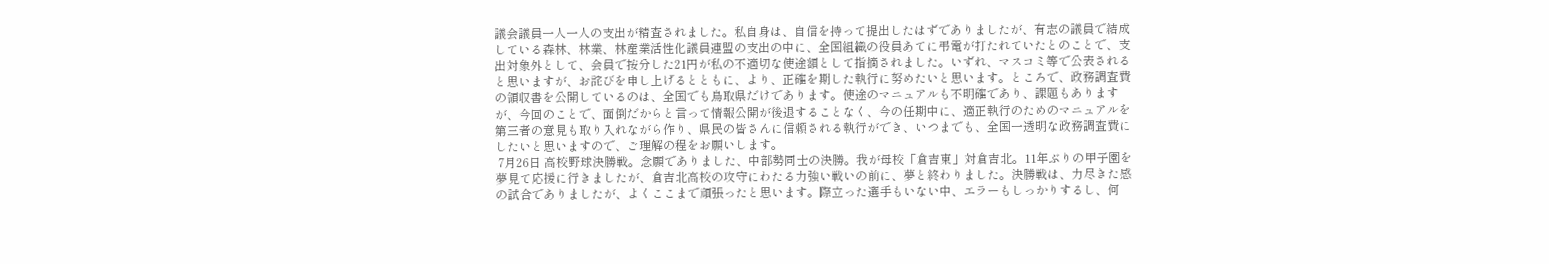議会議員一人一人の支出が精査されました。私自身は、自信を持って提出したはずでありましたが、有志の議員で結成している森林、林業、林産業活性化議員連盟の支出の中に、全国組織の役員あてに弔電が打たれていたとのことで、支出対象外として、会員で按分した21円が私の不適切な使途額として指摘されました。いずれ、マスコミ等で公表されると思いますが、お詫びを申し上げるとともに、より、正確を期した執行に努めたいと思います。ところで、政務調査費の領収書を公開しているのは、全国でも鳥取県だけであります。使途のマニュアルも不明確であり、課題もありますが、今回のことで、面倒だからと言って情報公開が後退することなく、今の任期中に、適正執行のためのマニュアルを第三者の意見も取り入れながら作り、県民の皆さんに信頼される執行ができ、いつまでも、全国一透明な政務調査費にしたいと思いますので、ご理解の程をお願いします。
 7月26日 高校野球決勝戦。念願でありました、中部勢同士の決勝。我が母校「倉吉東」対倉吉北。11年ぶりの甲子園を夢見て応援に行きましたが、倉吉北高校の攻守にわたる力強い戦いの前に、夢と終わりました。決勝戦は、力尽きた感の試合でありましたが、よくここまで頑張ったと思います。際立った選手もいない中、エラーもしっかりするし、何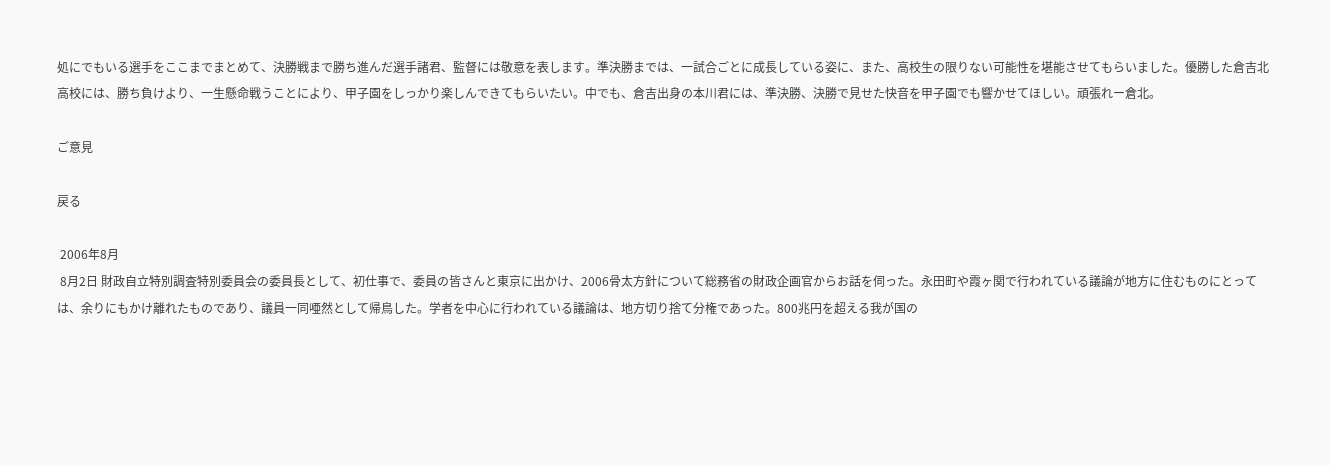処にでもいる選手をここまでまとめて、決勝戦まで勝ち進んだ選手諸君、監督には敬意を表します。準決勝までは、一試合ごとに成長している姿に、また、高校生の限りない可能性を堪能させてもらいました。優勝した倉吉北高校には、勝ち負けより、一生懸命戦うことにより、甲子園をしっかり楽しんできてもらいたい。中でも、倉吉出身の本川君には、準決勝、決勝で見せた快音を甲子園でも響かせてほしい。頑張れー倉北。

ご意見

戻る

 2006年8月
 8月2日 財政自立特別調査特別委員会の委員長として、初仕事で、委員の皆さんと東京に出かけ、2006骨太方針について総務省の財政企画官からお話を伺った。永田町や霞ヶ関で行われている議論が地方に住むものにとっては、余りにもかけ離れたものであり、議員一同唖然として帰鳥した。学者を中心に行われている議論は、地方切り捨て分権であった。800兆円を超える我が国の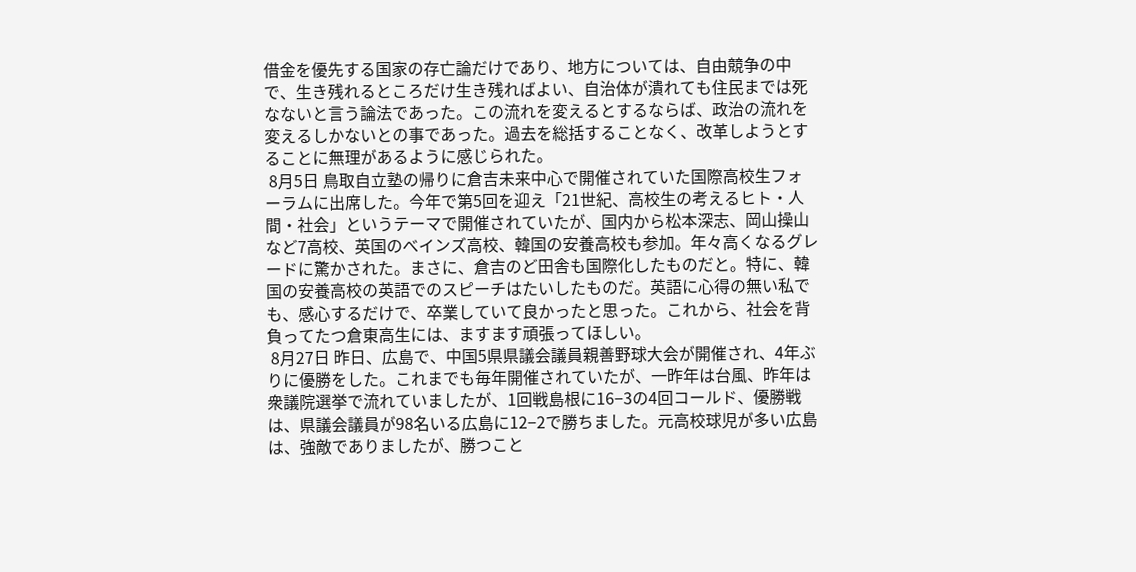借金を優先する国家の存亡論だけであり、地方については、自由競争の中で、生き残れるところだけ生き残ればよい、自治体が潰れても住民までは死なないと言う論法であった。この流れを変えるとするならば、政治の流れを変えるしかないとの事であった。過去を総括することなく、改革しようとすることに無理があるように感じられた。
 8月5日 鳥取自立塾の帰りに倉吉未来中心で開催されていた国際高校生フォーラムに出席した。今年で第5回を迎え「21世紀、高校生の考えるヒト・人間・社会」というテーマで開催されていたが、国内から松本深志、岡山操山など7高校、英国のべインズ高校、韓国の安養高校も参加。年々高くなるグレードに驚かされた。まさに、倉吉のど田舎も国際化したものだと。特に、韓国の安養高校の英語でのスピーチはたいしたものだ。英語に心得の無い私でも、感心するだけで、卒業していて良かったと思った。これから、社会を背負ってたつ倉東高生には、ますます頑張ってほしい。
 8月27日 昨日、広島で、中国5県県議会議員親善野球大会が開催され、4年ぶりに優勝をした。これまでも毎年開催されていたが、一昨年は台風、昨年は衆議院選挙で流れていましたが、1回戦島根に16−3の4回コールド、優勝戦は、県議会議員が98名いる広島に12−2で勝ちました。元高校球児が多い広島は、強敵でありましたが、勝つこと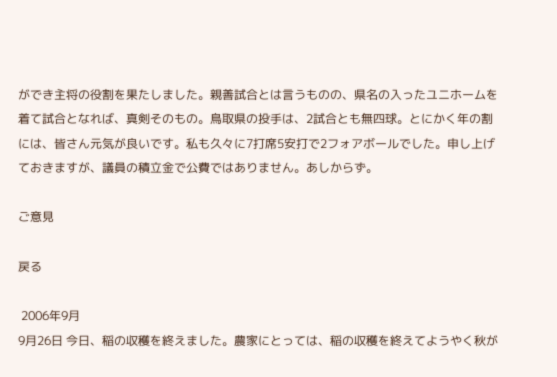ができ主将の役割を果たしました。親善試合とは言うものの、県名の入ったユニホームを着て試合となれば、真剣そのもの。鳥取県の投手は、2試合とも無四球。とにかく年の割には、皆さん元気が良いです。私も久々に7打席5安打で2フォアボールでした。申し上げておきますが、議員の積立金で公費ではありません。あしからず。

ご意見

戻る

 2006年9月
9月26日 今日、稲の収穫を終えました。農家にとっては、稲の収穫を終えてようやく秋が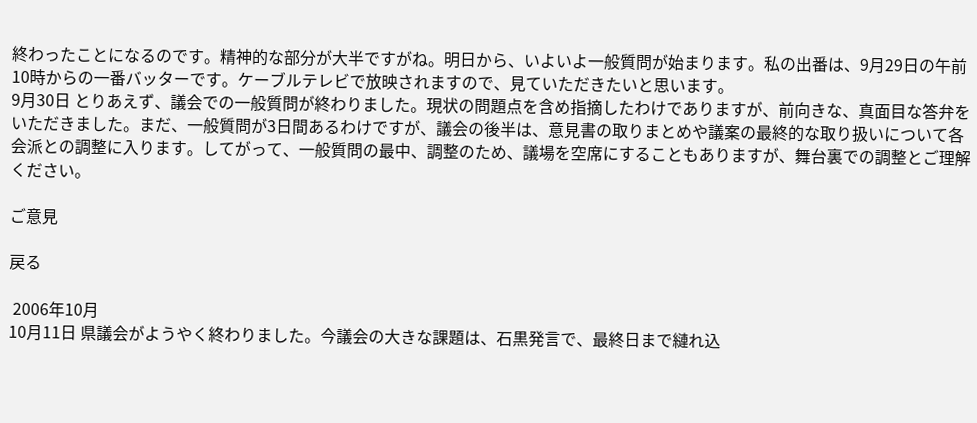終わったことになるのです。精神的な部分が大半ですがね。明日から、いよいよ一般質問が始まります。私の出番は、9月29日の午前10時からの一番バッターです。ケーブルテレビで放映されますので、見ていただきたいと思います。
9月30日 とりあえず、議会での一般質問が終わりました。現状の問題点を含め指摘したわけでありますが、前向きな、真面目な答弁をいただきました。まだ、一般質問が3日間あるわけですが、議会の後半は、意見書の取りまとめや議案の最終的な取り扱いについて各会派との調整に入ります。してがって、一般質問の最中、調整のため、議場を空席にすることもありますが、舞台裏での調整とご理解ください。

ご意見

戻る

 2006年10月
10月11日 県議会がようやく終わりました。今議会の大きな課題は、石黒発言で、最終日まで縺れ込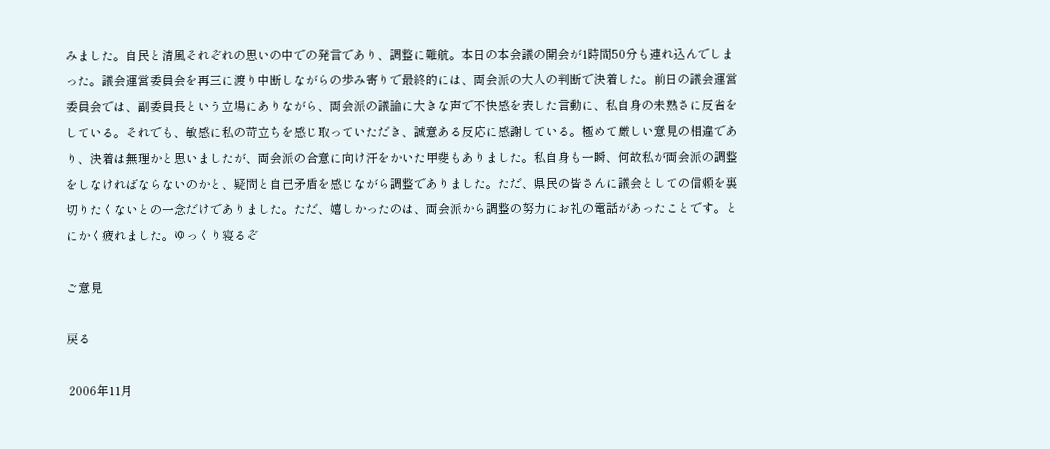みました。自民と清風それぞれの思いの中での発言であり、調整に難航。本日の本会議の開会が1時間50分も連れ込んでしまった。議会運営委員会を再三に渡り中断しながらの歩み寄りで最終的には、両会派の大人の判断で決着した。前日の議会運営委員会では、副委員長という立場にありながら、両会派の議論に大きな声で不快感を表した言動に、私自身の未熟さに反省をしている。それでも、敏感に私の苛立ちを感じ取っていただき、誠意ある反応に感謝している。極めて厳しい意見の相違であり、決着は無理かと思いましたが、両会派の合意に向け汗をかいた甲斐もありました。私自身も一瞬、何故私が両会派の調整をしなければならないのかと、疑問と自己矛盾を感じながら調整でありました。ただ、県民の皆さんに議会としての信頼を裏切りたくないとの一念だけでありました。ただ、嬉しかったのは、両会派から調整の努力にお礼の電話があったことです。とにかく疲れました。ゆっくり寝るぞ

ご意見

戻る

 2006年11月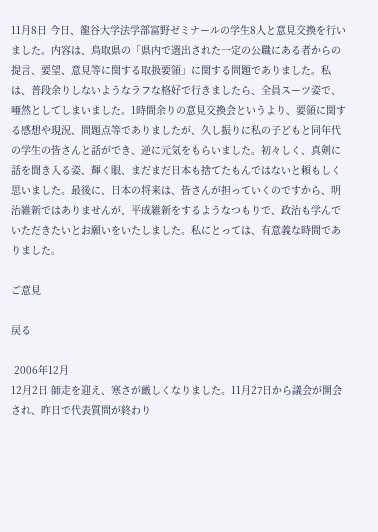11月8日 今日、龍谷大学法学部富野ゼミナールの学生8人と意見交換を行いました。内容は、鳥取県の「県内で選出された一定の公職にある者からの提言、要望、意見等に関する取扱要領」に関する問題でありました。私は、普段余りしないようなラフな格好で行きましたら、全員スーツ姿で、唖然としてしまいました。1時間余りの意見交換会というより、要領に関する感想や現況、問題点等でありましたが、久し振りに私の子どもと同年代の学生の皆さんと話ができ、逆に元気をもらいました。初々しく、真剣に話を聞き入る姿、輝く眼、まだまだ日本も捨てたもんではないと頼もしく思いました。最後に、日本の将来は、皆さんが担っていくのですから、明治維新ではありませんが、平成維新をするようなつもりで、政治も学んでいただきたいとお願いをいたしました。私にとっては、有意義な時間でありました。

ご意見

戻る

 2006年12月
12月2日 師走を迎え、寒さが厳しくなりました。11月27日から議会が開会され、昨日で代表質問が終わり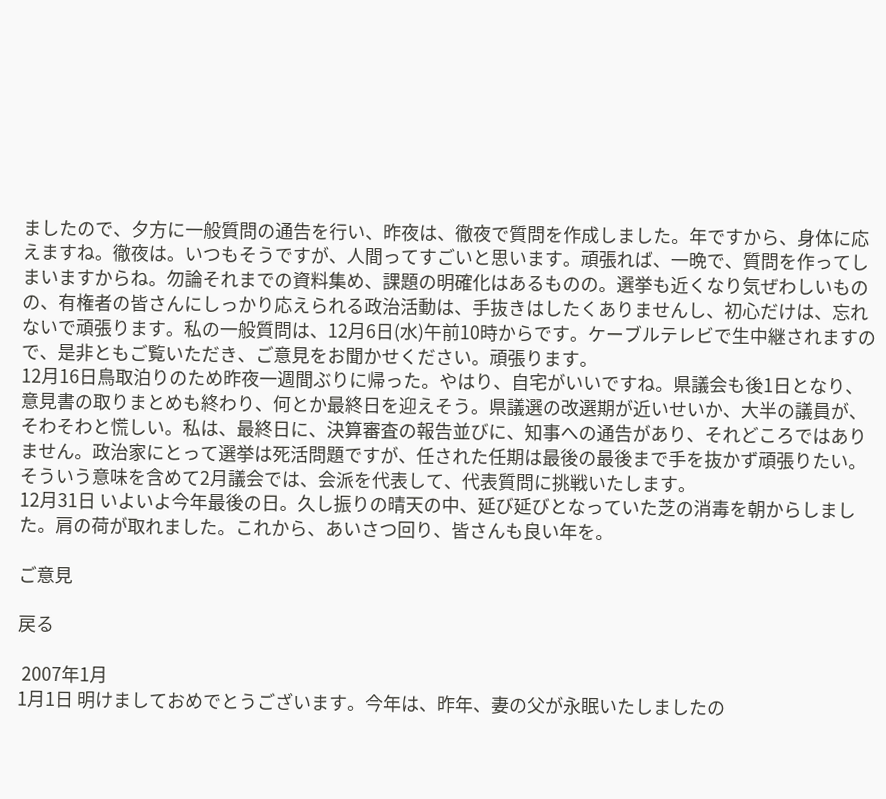ましたので、夕方に一般質問の通告を行い、昨夜は、徹夜で質問を作成しました。年ですから、身体に応えますね。徹夜は。いつもそうですが、人間ってすごいと思います。頑張れば、一晩で、質問を作ってしまいますからね。勿論それまでの資料集め、課題の明確化はあるものの。選挙も近くなり気ぜわしいものの、有権者の皆さんにしっかり応えられる政治活動は、手抜きはしたくありませんし、初心だけは、忘れないで頑張ります。私の一般質問は、12月6日(水)午前10時からです。ケーブルテレビで生中継されますので、是非ともご覧いただき、ご意見をお聞かせください。頑張ります。
12月16日鳥取泊りのため昨夜一週間ぶりに帰った。やはり、自宅がいいですね。県議会も後1日となり、意見書の取りまとめも終わり、何とか最終日を迎えそう。県議選の改選期が近いせいか、大半の議員が、そわそわと慌しい。私は、最終日に、決算審査の報告並びに、知事への通告があり、それどころではありません。政治家にとって選挙は死活問題ですが、任された任期は最後の最後まで手を抜かず頑張りたい。そういう意味を含めて2月議会では、会派を代表して、代表質問に挑戦いたします。
12月31日 いよいよ今年最後の日。久し振りの晴天の中、延び延びとなっていた芝の消毒を朝からしました。肩の荷が取れました。これから、あいさつ回り、皆さんも良い年を。

ご意見

戻る

 2007年1月
1月1日 明けましておめでとうございます。今年は、昨年、妻の父が永眠いたしましたの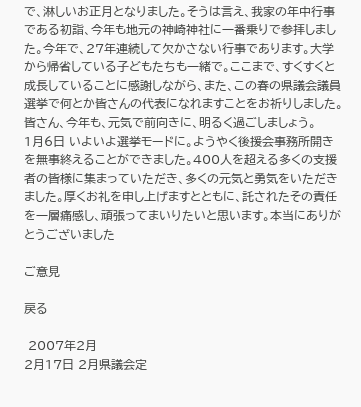で、淋しいお正月となりました。そうは言え、我家の年中行事である初詣、今年も地元の神崎神社に一番乗りで参拝しました。今年で、27年連続して欠かさない行事であります。大学から帰省している子どもたちも一緒で。ここまで、すくすくと成長していることに感謝しながら、また、この春の県議会議員選挙で何とか皆さんの代表になれますことをお祈りしました。皆さん、今年も、元気で前向きに、明るく過ごしましょう。
1月6日 いよいよ選挙モードに。ようやく後援会事務所開きを無事終えることができました。400人を超える多くの支援者の皆様に集まっていただき、多くの元気と勇気をいただきました。厚くお礼を申し上げますとともに、託されたその責任を一層痛感し、頑張ってまいりたいと思います。本当にありがとうございました

ご意見

戻る

 2007年2月
2月17日 2月県議会定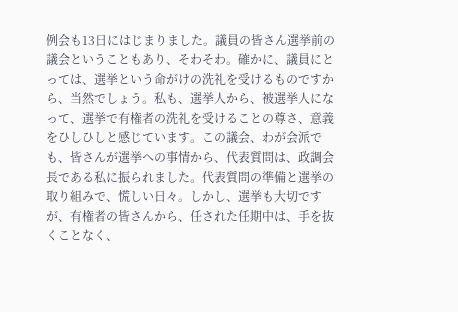例会も13日にはじまりました。議員の皆さん選挙前の議会ということもあり、そわそわ。確かに、議員にとっては、選挙という命がけの洗礼を受けるものですから、当然でしょう。私も、選挙人から、被選挙人になって、選挙で有権者の洗礼を受けることの尊さ、意義をひしひしと感じています。この議会、わが会派でも、皆さんが選挙への事情から、代表質問は、政調会長である私に振られました。代表質問の準備と選挙の取り組みで、慌しい日々。しかし、選挙も大切ですが、有権者の皆さんから、任された任期中は、手を抜くことなく、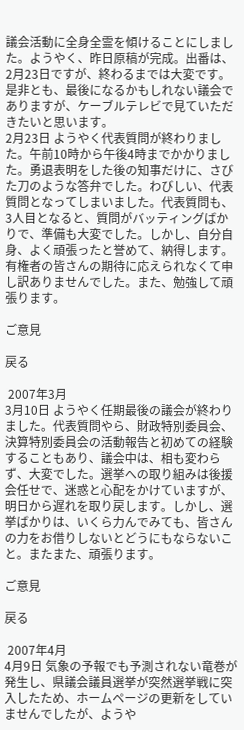議会活動に全身全霊を傾けることにしました。ようやく、昨日原稿が完成。出番は、2月23日ですが、終わるまでは大変です。是非とも、最後になるかもしれない議会でありますが、ケーブルテレビで見ていただきたいと思います。
2月23日 ようやく代表質問が終わりました。午前10時から午後4時までかかりました。勇退表明をした後の知事だけに、さびた刀のような答弁でした。わびしい、代表質問となってしまいました。代表質問も、3人目となると、質問がバッティングばかりで、準備も大変でした。しかし、自分自身、よく頑張ったと誉めて、納得します。有権者の皆さんの期待に応えられなくて申し訳ありませんでした。また、勉強して頑張ります。

ご意見

戻る

 2007年3月
3月10日 ようやく任期最後の議会が終わりました。代表質問やら、財政特別委員会、決算特別委員会の活動報告と初めての経験することもあり、議会中は、相も変わらず、大変でした。選挙への取り組みは後援会任せで、迷惑と心配をかけていますが、明日から遅れを取り戻します。しかし、選挙ばかりは、いくら力んでみても、皆さんの力をお借りしないとどうにもならないこと。またまた、頑張ります。

ご意見

戻る

 2007年4月
4月9日 気象の予報でも予測されない竜巻が発生し、県議会議員選挙が突然選挙戦に突入したため、ホームページの更新をしていませんでしたが、ようや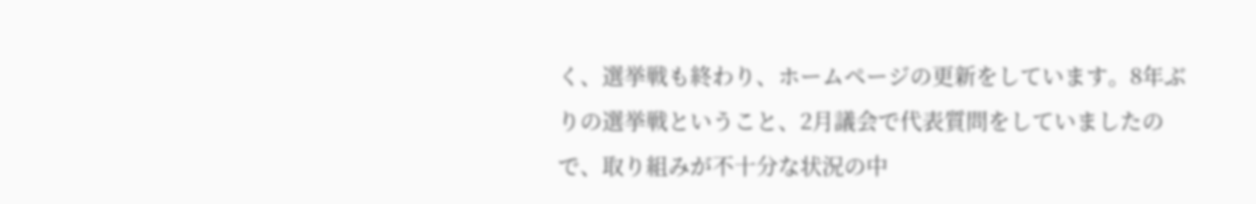く、選挙戦も終わり、ホームページの更新をしています。8年ぶりの選挙戦ということ、2月議会で代表質問をしていましたので、取り組みが不十分な状況の中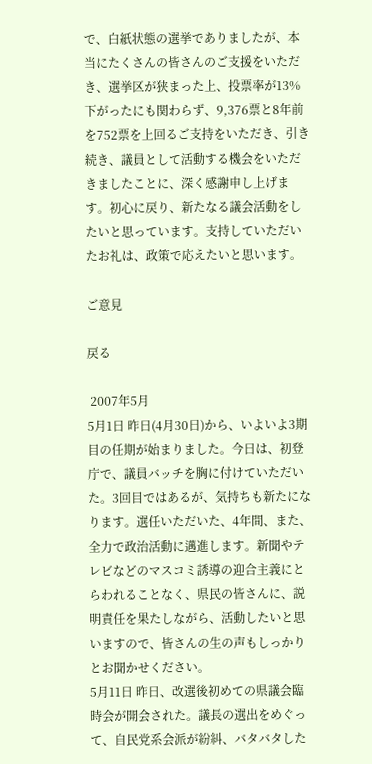で、白紙状態の選挙でありましたが、本当にたくさんの皆さんのご支援をいただき、選挙区が狭まった上、投票率が13%下がったにも関わらず、9,376票と8年前を752票を上回るご支持をいただき、引き続き、議員として活動する機会をいただきましたことに、深く感謝申し上げます。初心に戻り、新たなる議会活動をしたいと思っています。支持していただいたお礼は、政策で応えたいと思います。

ご意見

戻る

 2007年5月
5月1日 昨日(4月30日)から、いよいよ3期目の任期が始まりました。今日は、初登庁で、議員バッチを胸に付けていただいた。3回目ではあるが、気持ちも新たになります。選任いただいた、4年間、また、全力で政治活動に邁進します。新聞やテレビなどのマスコミ誘導の迎合主義にとらわれることなく、県民の皆さんに、説明責任を果たしながら、活動したいと思いますので、皆さんの生の声もしっかりとお聞かせください。
5月11日 昨日、改選後初めての県議会臨時会が開会された。議長の選出をめぐって、自民党系会派が紛糾、バタバタした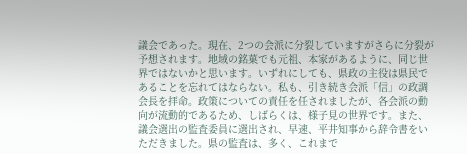議会であった。現在、2つの会派に分裂していますがさらに分裂が予想されます。地域の銘菓でも元祖、本家があるように、同じ世界ではないかと思います。いずれにしても、県政の主役は県民であることを忘れてはならない。私も、引き続き会派「信」の政調会長を拝命。政策についての責任を任されましたが、各会派の動向が流動的であるため、しばらくは、様子見の世界です。また、議会選出の監査委員に選出され、早速、平井知事から辞令書をいただきました。県の監査は、多く、これまで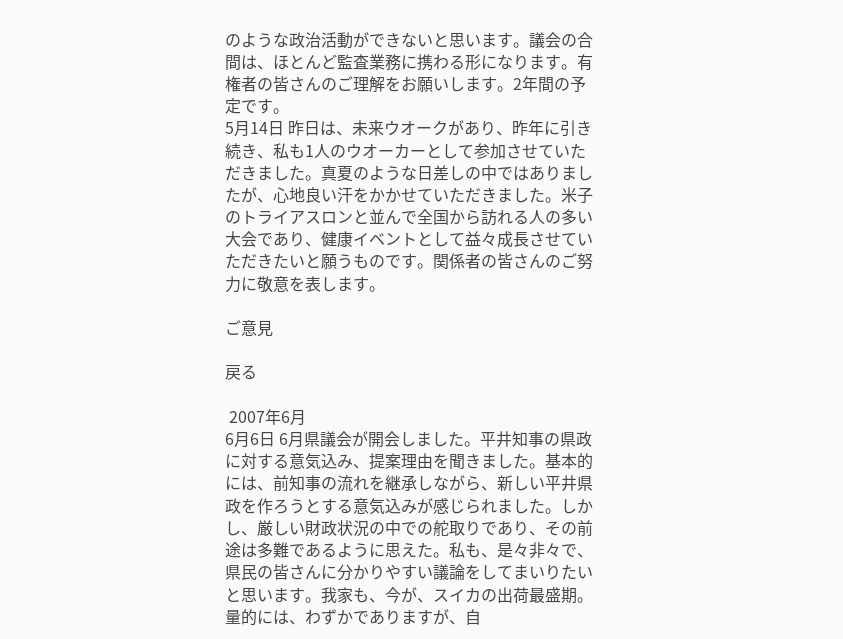のような政治活動ができないと思います。議会の合間は、ほとんど監査業務に携わる形になります。有権者の皆さんのご理解をお願いします。2年間の予定です。
5月14日 昨日は、未来ウオークがあり、昨年に引き続き、私も1人のウオーカーとして参加させていただきました。真夏のような日差しの中ではありましたが、心地良い汗をかかせていただきました。米子のトライアスロンと並んで全国から訪れる人の多い大会であり、健康イベントとして益々成長させていただきたいと願うものです。関係者の皆さんのご努力に敬意を表します。

ご意見

戻る

 2007年6月
6月6日 6月県議会が開会しました。平井知事の県政に対する意気込み、提案理由を聞きました。基本的には、前知事の流れを継承しながら、新しい平井県政を作ろうとする意気込みが感じられました。しかし、厳しい財政状況の中での舵取りであり、その前途は多難であるように思えた。私も、是々非々で、県民の皆さんに分かりやすい議論をしてまいりたいと思います。我家も、今が、スイカの出荷最盛期。量的には、わずかでありますが、自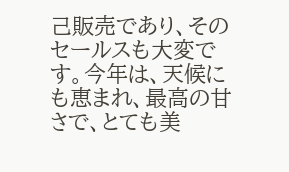己販売であり、そのセールスも大変です。今年は、天候にも恵まれ、最高の甘さで、とても美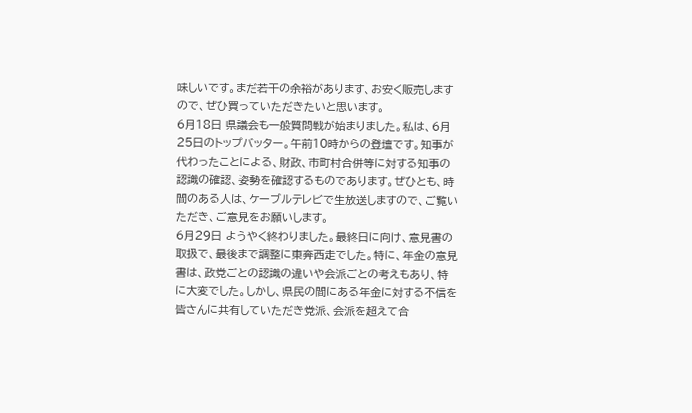味しいです。まだ若干の余裕があります、お安く販売しますので、ぜひ買っていただきたいと思います。
6月18日 県議会も一般質問戦が始まりました。私は、6月25日のトップバッター。午前10時からの登壇です。知事が代わったことによる、財政、市町村合併等に対する知事の認識の確認、姿勢を確認するものであります。ぜひとも、時間のある人は、ケーブルテレビで生放送しますので、ご覧いただき、ご意見をお願いします。
6月29日 ようやく終わりました。最終日に向け、意見書の取扱で、最後まで調整に東奔西走でした。特に、年金の意見書は、政党ごとの認識の違いや会派ごとの考えもあり、特に大変でした。しかし、県民の間にある年金に対する不信を皆さんに共有していただき党派、会派を超えて合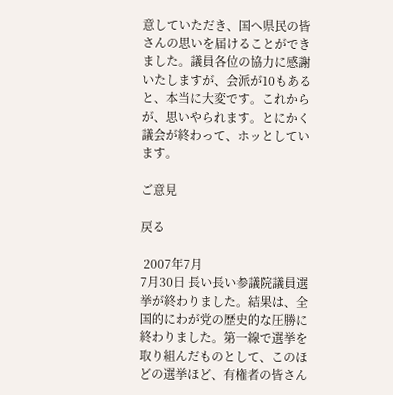意していただき、国へ県民の皆さんの思いを届けることができました。議員各位の協力に感謝いたしますが、会派が10もあると、本当に大変です。これからが、思いやられます。とにかく議会が終わって、ホッとしています。

ご意見

戻る

 2007年7月
7月30日 長い長い参議院議員選挙が終わりました。結果は、全国的にわが党の歴史的な圧勝に終わりました。第一線で選挙を取り組んだものとして、このほどの選挙ほど、有権者の皆さん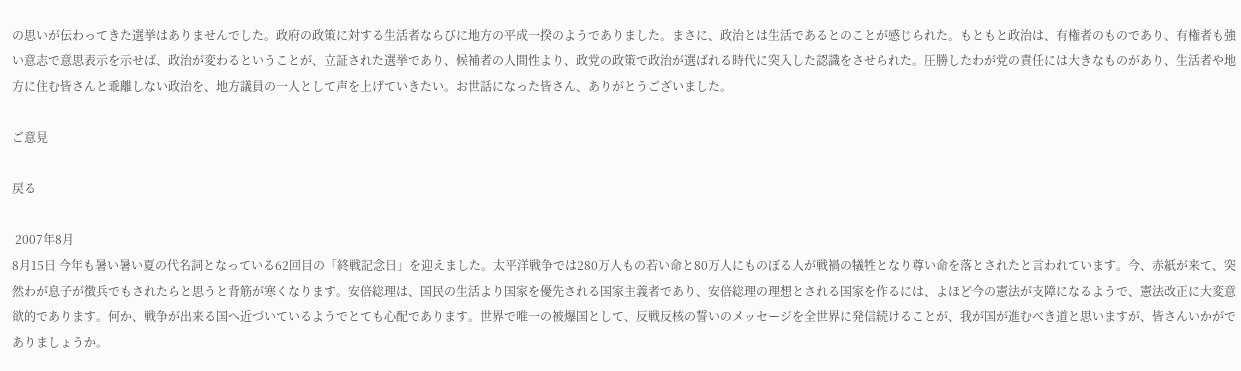の思いが伝わってきた選挙はありませんでした。政府の政策に対する生活者ならびに地方の平成一揆のようでありました。まさに、政治とは生活であるとのことが感じられた。もともと政治は、有権者のものであり、有権者も強い意志で意思表示を示せば、政治が変わるということが、立証された選挙であり、候補者の人間性より、政党の政策で政治が選ばれる時代に突入した認識をさせられた。圧勝したわが党の責任には大きなものがあり、生活者や地方に住む皆さんと乖離しない政治を、地方議員の一人として声を上げていきたい。お世話になった皆さん、ありがとうございました。

ご意見

戻る

 2007年8月
8月15日 今年も暑い暑い夏の代名詞となっている62回目の「終戦記念日」を迎えました。太平洋戦争では280万人もの若い命と80万人にものぼる人が戦禍の犠牲となり尊い命を落とされたと言われています。今、赤紙が来て、突然わが息子が徴兵でもされたらと思うと背筋が寒くなります。安倍総理は、国民の生活より国家を優先される国家主義者であり、安倍総理の理想とされる国家を作るには、よほど今の憲法が支障になるようで、憲法改正に大変意欲的であります。何か、戦争が出来る国へ近づいているようでとても心配であります。世界で唯一の被爆国として、反戦反核の誓いのメッセージを全世界に発信続けることが、我が国が進むべき道と思いますが、皆さんいかがでありましょうか。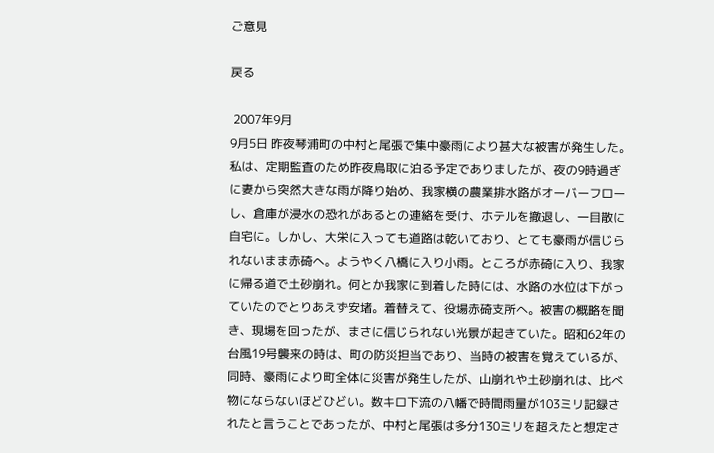ご意見

戻る

 2007年9月
9月5日 昨夜琴浦町の中村と尾張で集中豪雨により甚大な被害が発生した。私は、定期監査のため昨夜鳥取に泊る予定でありましたが、夜の9時過ぎに妻から突然大きな雨が降り始め、我家横の農業排水路がオーバーフローし、倉庫が浸水の恐れがあるとの連絡を受け、ホテルを撤退し、一目散に自宅に。しかし、大栄に入っても道路は乾いており、とても豪雨が信じられないまま赤碕へ。ようやく八橋に入り小雨。ところが赤碕に入り、我家に帰る道で土砂崩れ。何とか我家に到着した時には、水路の水位は下がっていたのでとりあえず安堵。着替えて、役場赤碕支所へ。被害の概略を聞き、現場を回ったが、まさに信じられない光景が起きていた。昭和62年の台風19号襲来の時は、町の防災担当であり、当時の被害を覚えているが、同時、豪雨により町全体に災害が発生したが、山崩れや土砂崩れは、比べ物にならないほどひどい。数キロ下流の八幡で時間雨量が103ミリ記録されたと言うことであったが、中村と尾張は多分130ミリを超えたと想定さ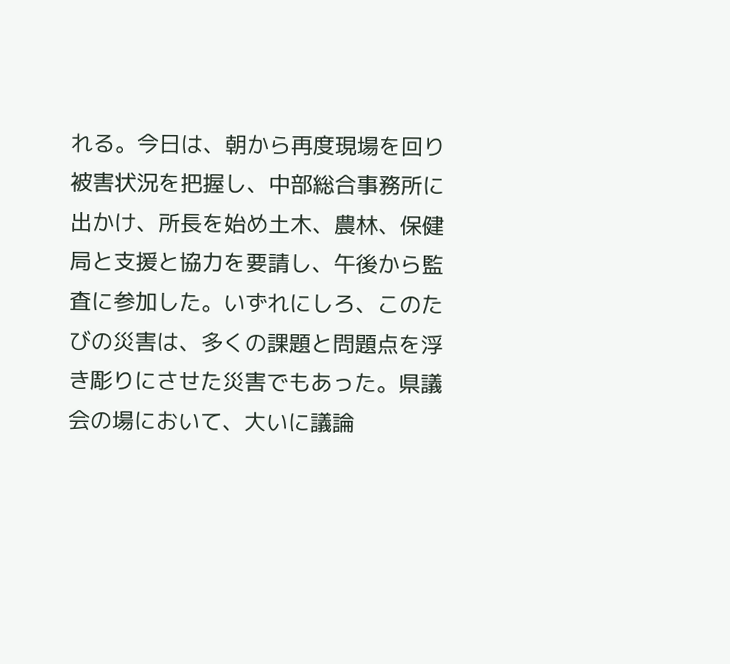れる。今日は、朝から再度現場を回り被害状況を把握し、中部総合事務所に出かけ、所長を始め土木、農林、保健局と支援と協力を要請し、午後から監査に参加した。いずれにしろ、このたびの災害は、多くの課題と問題点を浮き彫りにさせた災害でもあった。県議会の場において、大いに議論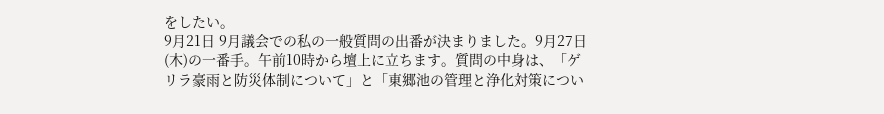をしたい。
9月21日 9月議会での私の一般質問の出番が決まりました。9月27日(木)の一番手。午前10時から壇上に立ちます。質問の中身は、「ゲリラ豪雨と防災体制について」と「東郷池の管理と浄化対策につい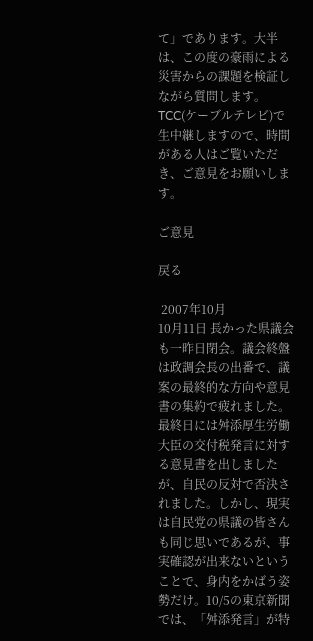て」であります。大半は、この度の豪雨による災害からの課題を検証しながら質問します。TCC(ケーブルテレビ)で生中継しますので、時間がある人はご覧いただき、ご意見をお願いします。

ご意見

戻る

 2007年10月
10月11日 長かった県議会も一昨日閉会。議会終盤は政調会長の出番で、議案の最終的な方向や意見書の集約で疲れました。最終日には舛添厚生労働大臣の交付税発言に対する意見書を出しましたが、自民の反対で否決されました。しかし、現実は自民党の県議の皆さんも同じ思いであるが、事実確認が出来ないということで、身内をかばう姿勢だけ。10/5の東京新聞では、「舛添発言」が特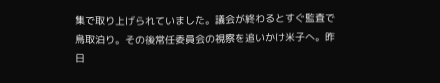集で取り上げられていました。議会が終わるとすぐ監査で鳥取泊り。その後常任委員会の視察を追いかけ米子へ。昨日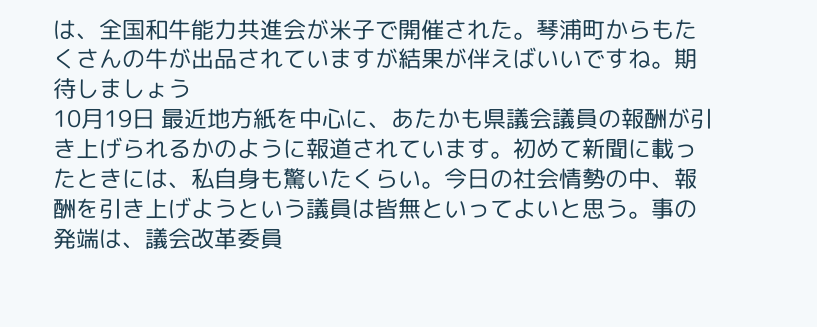は、全国和牛能力共進会が米子で開催された。琴浦町からもたくさんの牛が出品されていますが結果が伴えばいいですね。期待しましょう
10月19日 最近地方紙を中心に、あたかも県議会議員の報酬が引き上げられるかのように報道されています。初めて新聞に載ったときには、私自身も驚いたくらい。今日の社会情勢の中、報酬を引き上げようという議員は皆無といってよいと思う。事の発端は、議会改革委員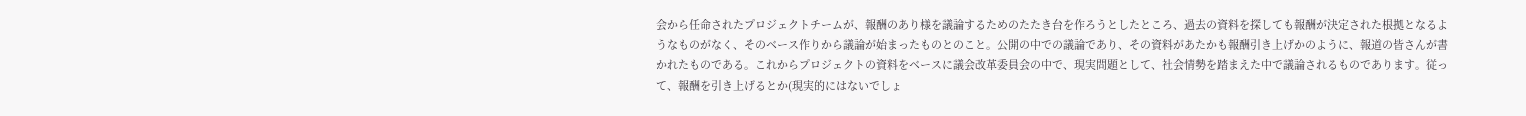会から任命されたプロジェクトチームが、報酬のあり様を議論するためのたたき台を作ろうとしたところ、過去の資料を探しても報酬が決定された根拠となるようなものがなく、そのベース作りから議論が始まったものとのこと。公開の中での議論であり、その資料があたかも報酬引き上げかのように、報道の皆さんが書かれたものである。これからプロジェクトの資料をベースに議会改革委員会の中で、現実問題として、社会情勢を踏まえた中で議論されるものであります。従って、報酬を引き上げるとか(現実的にはないでしょ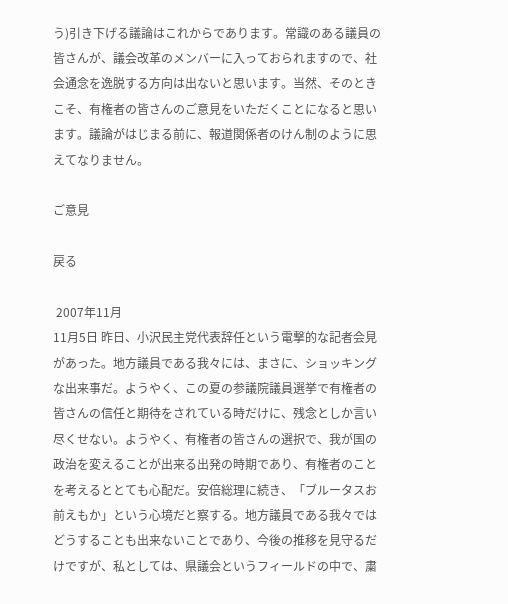う)引き下げる議論はこれからであります。常識のある議員の皆さんが、議会改革のメンバーに入っておられますので、社会通念を逸脱する方向は出ないと思います。当然、そのときこそ、有権者の皆さんのご意見をいただくことになると思います。議論がはじまる前に、報道関係者のけん制のように思えてなりません。

ご意見

戻る

 2007年11月
11月5日 昨日、小沢民主党代表辞任という電撃的な記者会見があった。地方議員である我々には、まさに、ショッキングな出来事だ。ようやく、この夏の参議院議員選挙で有権者の皆さんの信任と期待をされている時だけに、残念としか言い尽くせない。ようやく、有権者の皆さんの選択で、我が国の政治を変えることが出来る出発の時期であり、有権者のことを考えるととても心配だ。安倍総理に続き、「ブルータスお前えもか」という心境だと察する。地方議員である我々ではどうすることも出来ないことであり、今後の推移を見守るだけですが、私としては、県議会というフィールドの中で、粛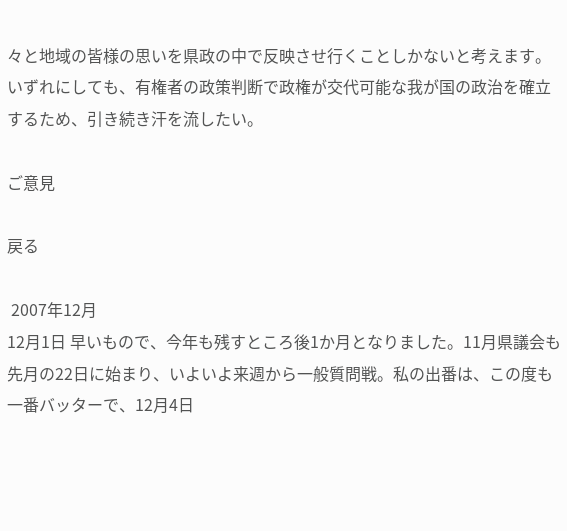々と地域の皆様の思いを県政の中で反映させ行くことしかないと考えます。いずれにしても、有権者の政策判断で政権が交代可能な我が国の政治を確立するため、引き続き汗を流したい。

ご意見

戻る

 2007年12月
12月1日 早いもので、今年も残すところ後1か月となりました。11月県議会も先月の22日に始まり、いよいよ来週から一般質問戦。私の出番は、この度も一番バッターで、12月4日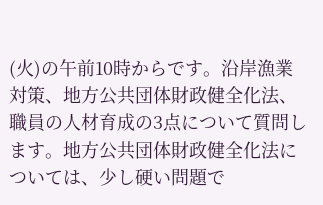(火)の午前10時からです。沿岸漁業対策、地方公共団体財政健全化法、職員の人材育成の3点について質問します。地方公共団体財政健全化法については、少し硬い問題で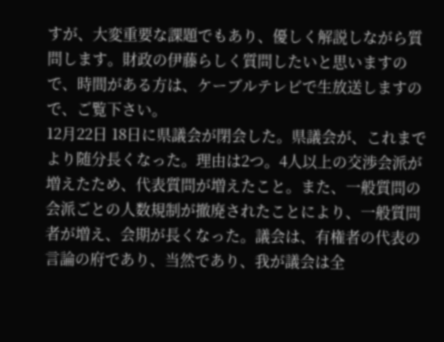すが、大変重要な課題でもあり、優しく解説しながら質問します。財政の伊藤らしく質問したいと思いますので、時間がある方は、ケーブルテレビで生放送しますので、ご覧下さい。
12月22日 18日に県議会が閉会した。県議会が、これまでより随分長くなった。理由は2つ。4人以上の交渉会派が増えたため、代表質問が増えたこと。また、一般質問の会派ごとの人数規制が撤廃されたことにより、一般質問者が増え、会期が長くなった。議会は、有権者の代表の言論の府であり、当然であり、我が議会は全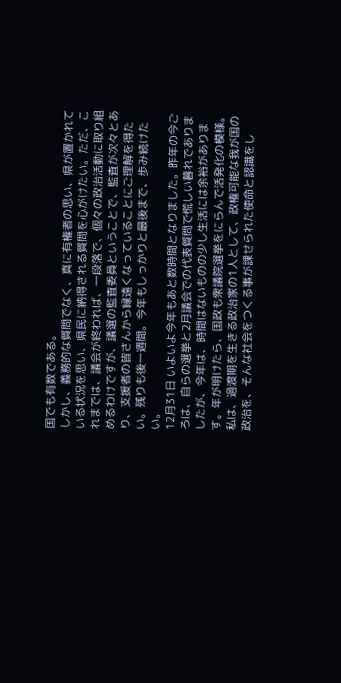国でも有数である。
しかし、義務的な質問でなく、真に有権者の思い、県が置かれている状況を思い、県民に納得される質問を心がけたい。ただ、これまでは、議会が終われば、一段落で、個々の政治活動に取り組めるわけですが、議選の監査委員ということで、監査が次々とあり、支援者の皆さんから縁遠くなっていることにご理解を得たい。残りも後一週間。今年もしっかりと最後まで、歩み続けたい。
12月31日 いよいよ今年もあと数時間となりました。昨年の今ごろは、自らの選挙と2月議会での代表質問で慌しい暮れでありましたが、今年は、時間はないものの少し生活には余裕があります。年が明けたら、国政も衆議院選挙をにらんで活発化の模様。私は、過渡期を生きる政治家の1人として、政権可能な我が国の政治を、そんな社会をつくる事が課せられた使命と認識をし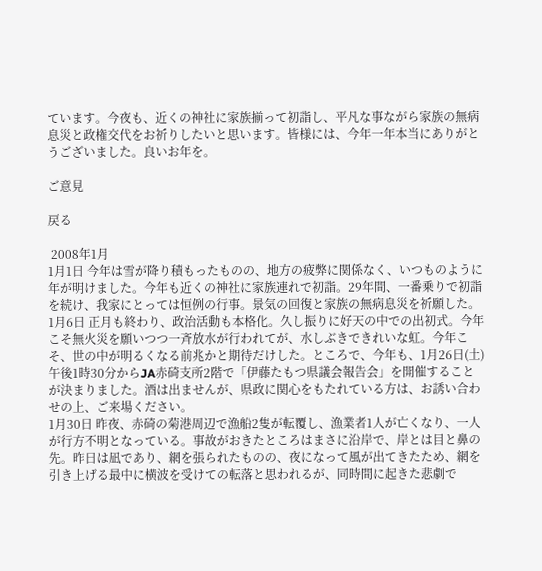ています。今夜も、近くの神社に家族揃って初詣し、平凡な事ながら家族の無病息災と政権交代をお祈りしたいと思います。皆様には、今年一年本当にありがとうございました。良いお年を。

ご意見

戻る

 2008年1月
1月1日 今年は雪が降り積もったものの、地方の疲弊に関係なく、いつものように年が明けました。今年も近くの神社に家族連れで初詣。29年間、一番乗りで初詣を続け、我家にとっては恒例の行事。景気の回復と家族の無病息災を祈願した。
1月6日 正月も終わり、政治活動も本格化。久し振りに好天の中での出初式。今年こそ無火災を願いつつ一斉放水が行われてが、水しぶきできれいな虹。今年こそ、世の中が明るくなる前兆かと期待だけした。ところで、今年も、1月26日(土)午後1時30分からJA赤碕支所2階で「伊藤たもつ県議会報告会」を開催することが決まりました。酒は出ませんが、県政に関心をもたれている方は、お誘い合わせの上、ご来場ください。
1月30日 昨夜、赤碕の菊港周辺で漁船2隻が転覆し、漁業者1人が亡くなり、一人が行方不明となっている。事故がおきたところはまさに沿岸で、岸とは目と鼻の先。昨日は凪であり、網を張られたものの、夜になって風が出てきたため、網を引き上げる最中に横波を受けての転落と思われるが、同時間に起きた悲劇で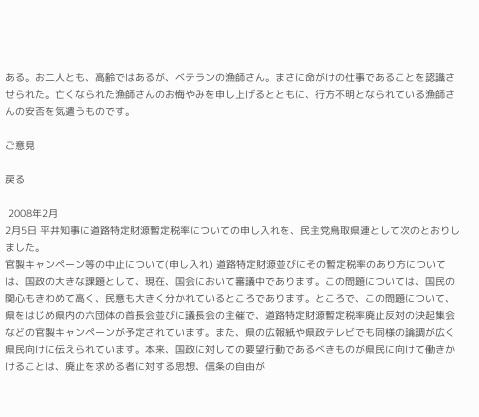ある。お二人とも、高齢ではあるが、ベテランの漁師さん。まさに命がけの仕事であることを認識させられた。亡くなられた漁師さんのお悔やみを申し上げるとともに、行方不明となられている漁師さんの安否を気遣うものです。

ご意見

戻る

 2008年2月
2月5日 平井知事に道路特定財源暫定税率についての申し入れを、民主党鳥取県連として次のとおりしました。
官製キャンペーン等の中止について(申し入れ) 道路特定財源並びにその暫定税率のあり方については、国政の大きな課題として、現在、国会において審議中であります。この問題については、国民の関心もきわめて高く、民意も大きく分かれているところであります。ところで、この問題について、県をはじめ県内の六団体の首長会並びに議長会の主催で、道路特定財源暫定税率廃止反対の決起集会などの官製キャンペーンが予定されています。また、県の広報紙や県政テレビでも同様の論調が広く県民向けに伝えられています。本来、国政に対しての要望行動であるべきものが県民に向けて働きかけることは、廃止を求める者に対する思想、信条の自由が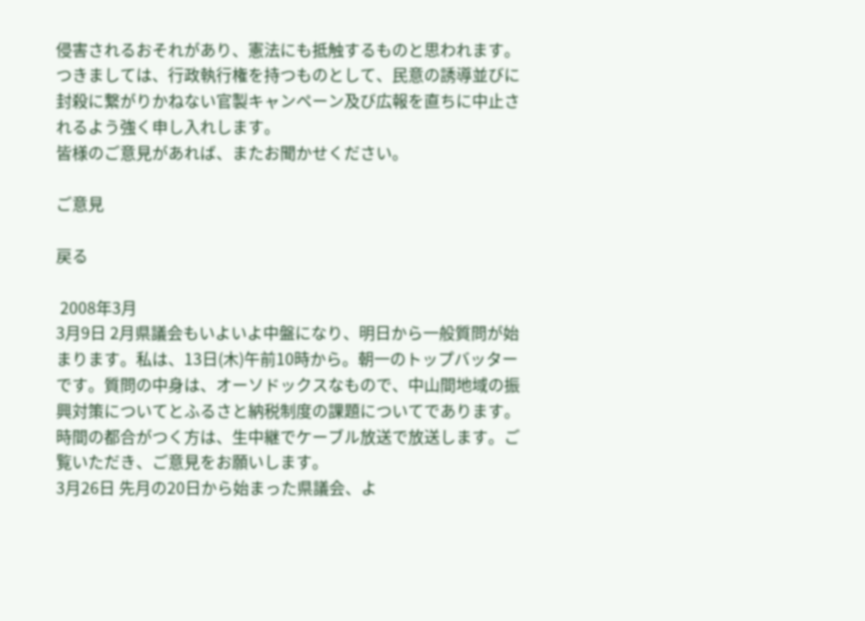侵害されるおそれがあり、憲法にも抵触するものと思われます。つきましては、行政執行権を持つものとして、民意の誘導並びに封殺に繋がりかねない官製キャンペーン及び広報を直ちに中止されるよう強く申し入れします。
皆様のご意見があれば、またお聞かせください。

ご意見

戻る

 2008年3月
3月9日 2月県議会もいよいよ中盤になり、明日から一般質問が始まります。私は、13日(木)午前10時から。朝一のトップバッターです。質問の中身は、オーソドックスなもので、中山間地域の振興対策についてとふるさと納税制度の課題についてであります。時間の都合がつく方は、生中継でケーブル放送で放送します。ご覧いただき、ご意見をお願いします。
3月26日 先月の20日から始まった県議会、よ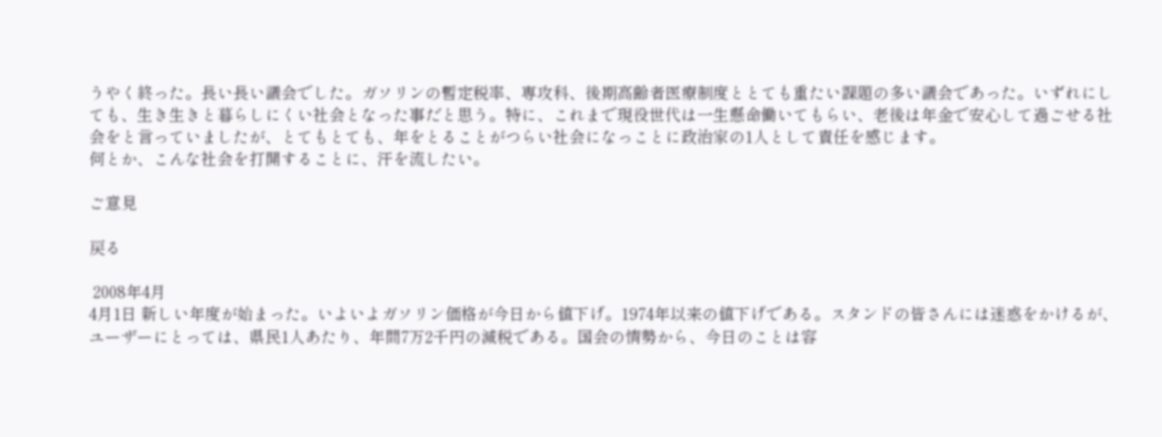うやく終った。長い長い議会でした。ガソリンの暫定税率、専攻科、後期高齢者医療制度ととても重たい課題の多い議会であった。いずれにしても、生き生きと暮らしにくい社会となった事だと思う。特に、これまで現役世代は一生懸命働いてもらい、老後は年金で安心して過ごせる社会をと言っていましたが、とてもとても、年をとることがつらい社会になっことに政治家の1人として責任を感じます。
何とか、こんな社会を打開することに、汗を流したい。

ご意見

戻る

 2008年4月
4月1日 新しい年度が始まった。いよいよガソリン価格が今日から値下げ。1974年以来の値下げである。スタンドの皆さんには迷惑をかけるが、ユーザーにとっては、県民1人あたり、年間7万2千円の減税である。国会の情勢から、今日のことは容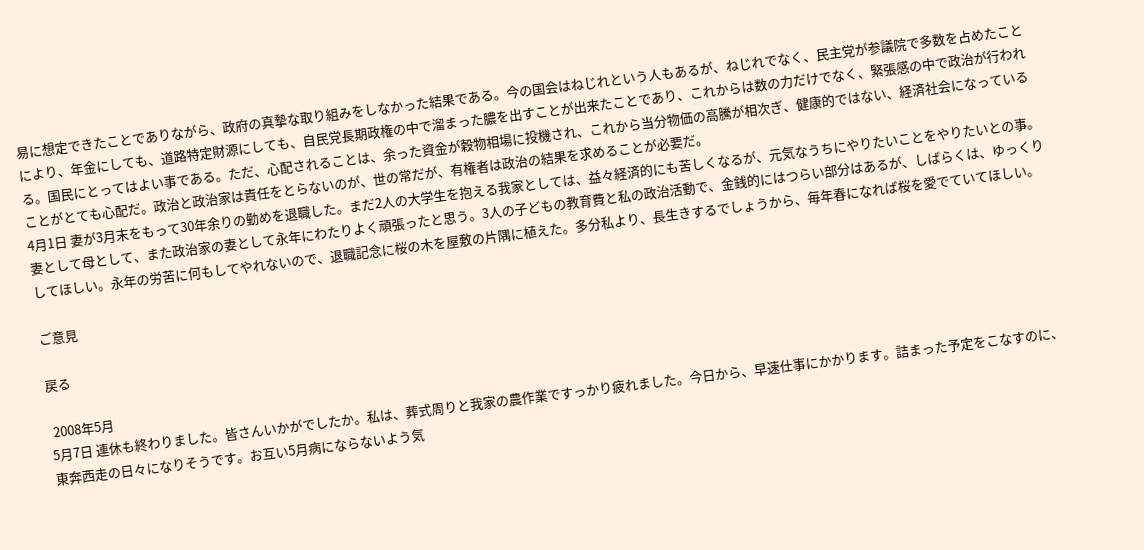易に想定できたことでありながら、政府の真摯な取り組みをしなかった結果である。今の国会はねじれという人もあるが、ねじれでなく、民主党が参議院で多数を占めたことにより、年金にしても、道路特定財源にしても、自民党長期政権の中で溜まった膿を出すことが出来たことであり、これからは数の力だけでなく、緊張感の中で政治が行われる。国民にとってはよい事である。ただ、心配されることは、余った資金が穀物相場に投機され、これから当分物価の高騰が相次ぎ、健康的ではない、経済社会になっていることがとても心配だ。政治と政治家は責任をとらないのが、世の常だが、有権者は政治の結果を求めることが必要だ。
4月1日 妻が3月末をもって30年余りの勤めを退職した。まだ2人の大学生を抱える我家としては、益々経済的にも苦しくなるが、元気なうちにやりたいことをやりたいとの事。妻として母として、また政治家の妻として永年にわたりよく頑張ったと思う。3人の子どもの教育費と私の政治活動で、金銭的にはつらい部分はあるが、しばらくは、ゆっくりしてほしい。永年の労苦に何もしてやれないので、退職記念に桜の木を屋敷の片隅に植えた。多分私より、長生きするでしょうから、毎年春になれば桜を愛でていてほしい。

ご意見

戻る

 2008年5月
5月7日 連休も終わりました。皆さんいかがでしたか。私は、葬式周りと我家の農作業ですっかり疲れました。今日から、早速仕事にかかります。詰まった予定をこなすのに、東奔西走の日々になりそうです。お互い5月病にならないよう気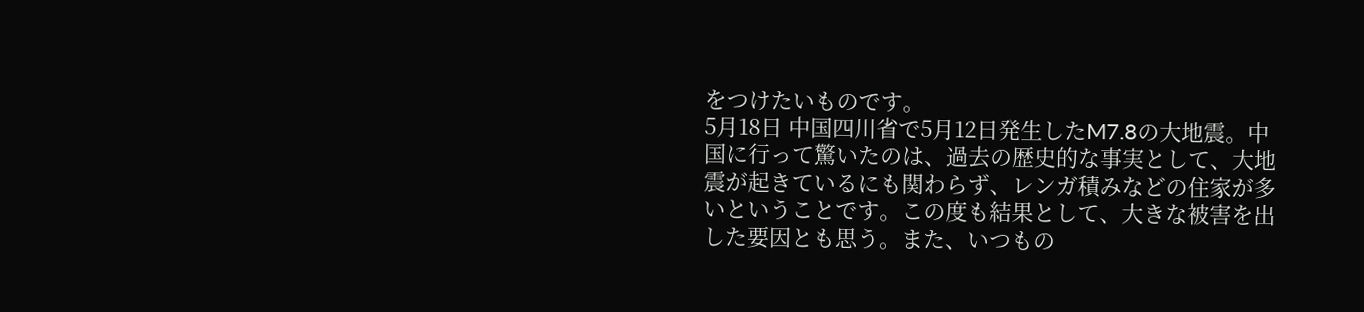をつけたいものです。
5月18日 中国四川省で5月12日発生したM7.8の大地震。中国に行って驚いたのは、過去の歴史的な事実として、大地震が起きているにも関わらず、レンガ積みなどの住家が多いということです。この度も結果として、大きな被害を出した要因とも思う。また、いつもの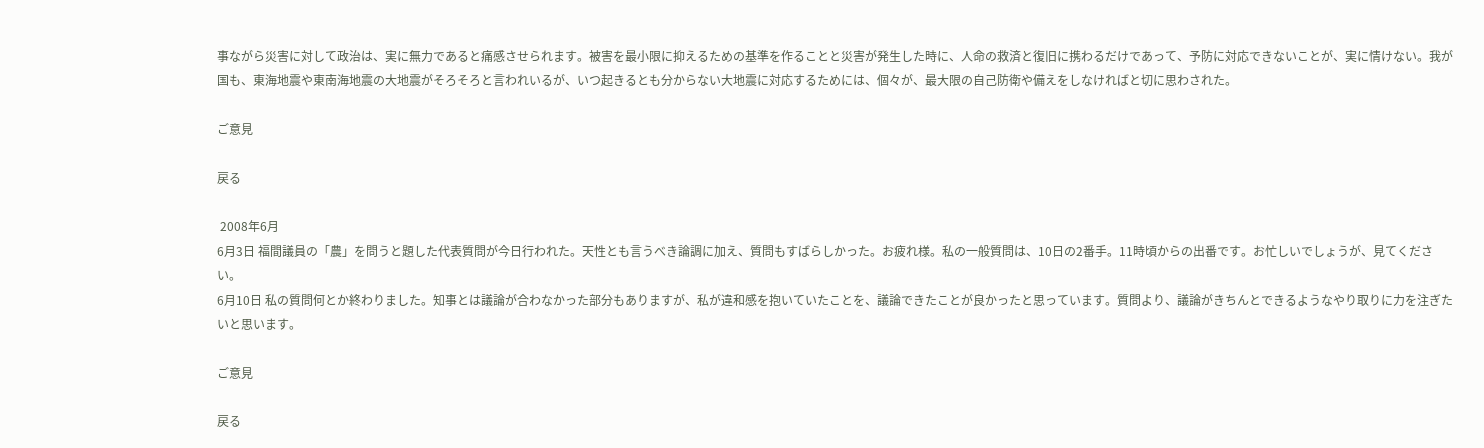事ながら災害に対して政治は、実に無力であると痛感させられます。被害を最小限に抑えるための基準を作ることと災害が発生した時に、人命の救済と復旧に携わるだけであって、予防に対応できないことが、実に情けない。我が国も、東海地震や東南海地震の大地震がそろそろと言われいるが、いつ起きるとも分からない大地震に対応するためには、個々が、最大限の自己防衛や備えをしなければと切に思わされた。

ご意見

戻る

 2008年6月
6月3日 福間議員の「農」を問うと題した代表質問が今日行われた。天性とも言うべき論調に加え、質問もすばらしかった。お疲れ様。私の一般質問は、10日の2番手。11時頃からの出番です。お忙しいでしょうが、見てください。
6月10日 私の質問何とか終わりました。知事とは議論が合わなかった部分もありますが、私が違和感を抱いていたことを、議論できたことが良かったと思っています。質問より、議論がきちんとできるようなやり取りに力を注ぎたいと思います。

ご意見

戻る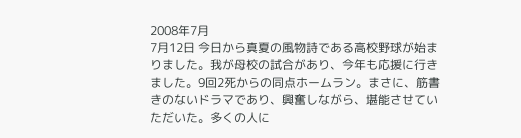2008年7月
7月12日 今日から真夏の風物詩である高校野球が始まりました。我が母校の試合があり、今年も応援に行きました。9回2死からの同点ホームラン。まさに、筋書きのないドラマであり、興奮しながら、堪能させていただいた。多くの人に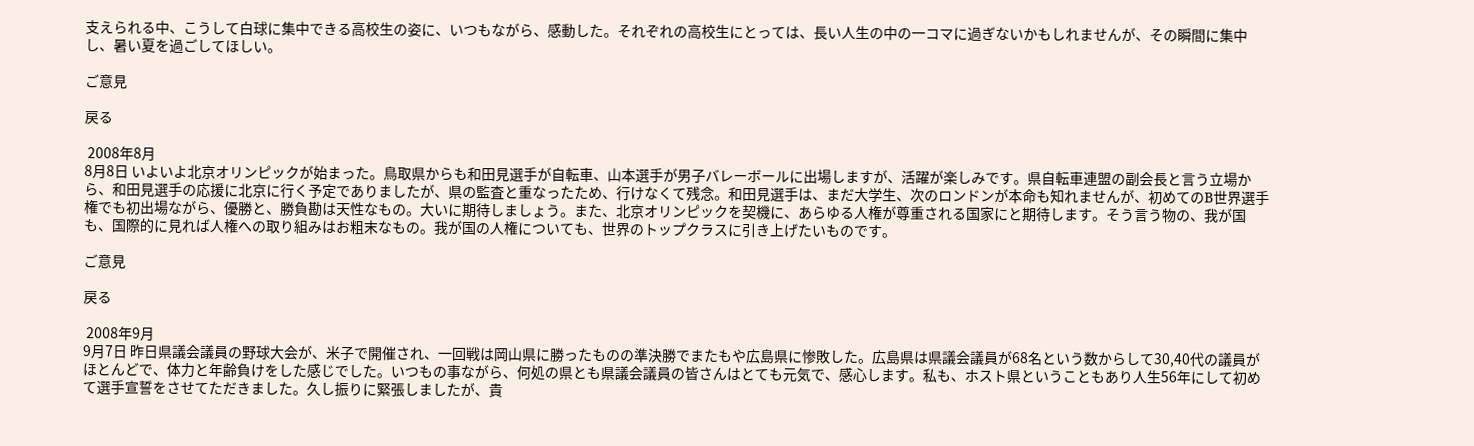支えられる中、こうして白球に集中できる高校生の姿に、いつもながら、感動した。それぞれの高校生にとっては、長い人生の中の一コマに過ぎないかもしれませんが、その瞬間に集中し、暑い夏を過ごしてほしい。

ご意見

戻る

 2008年8月
8月8日 いよいよ北京オリンピックが始まった。鳥取県からも和田見選手が自転車、山本選手が男子バレーボールに出場しますが、活躍が楽しみです。県自転車連盟の副会長と言う立場から、和田見選手の応援に北京に行く予定でありましたが、県の監査と重なったため、行けなくて残念。和田見選手は、まだ大学生、次のロンドンが本命も知れませんが、初めてのB世界選手権でも初出場ながら、優勝と、勝負勘は天性なもの。大いに期待しましょう。また、北京オリンピックを契機に、あらゆる人権が尊重される国家にと期待します。そう言う物の、我が国も、国際的に見れば人権への取り組みはお粗末なもの。我が国の人権についても、世界のトップクラスに引き上げたいものです。

ご意見

戻る

 2008年9月
9月7日 昨日県議会議員の野球大会が、米子で開催され、一回戦は岡山県に勝ったものの準決勝でまたもや広島県に惨敗した。広島県は県議会議員が68名という数からして30,40代の議員がほとんどで、体力と年齢負けをした感じでした。いつもの事ながら、何処の県とも県議会議員の皆さんはとても元気で、感心します。私も、ホスト県ということもあり人生56年にして初めて選手宣誓をさせてただきました。久し振りに緊張しましたが、貴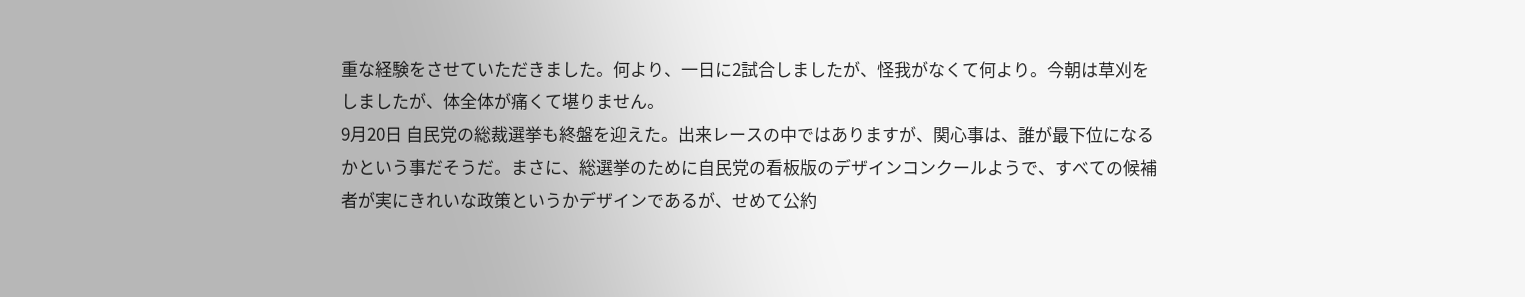重な経験をさせていただきました。何より、一日に2試合しましたが、怪我がなくて何より。今朝は草刈をしましたが、体全体が痛くて堪りません。
9月20日 自民党の総裁選挙も終盤を迎えた。出来レースの中ではありますが、関心事は、誰が最下位になるかという事だそうだ。まさに、総選挙のために自民党の看板版のデザインコンクールようで、すべての候補者が実にきれいな政策というかデザインであるが、せめて公約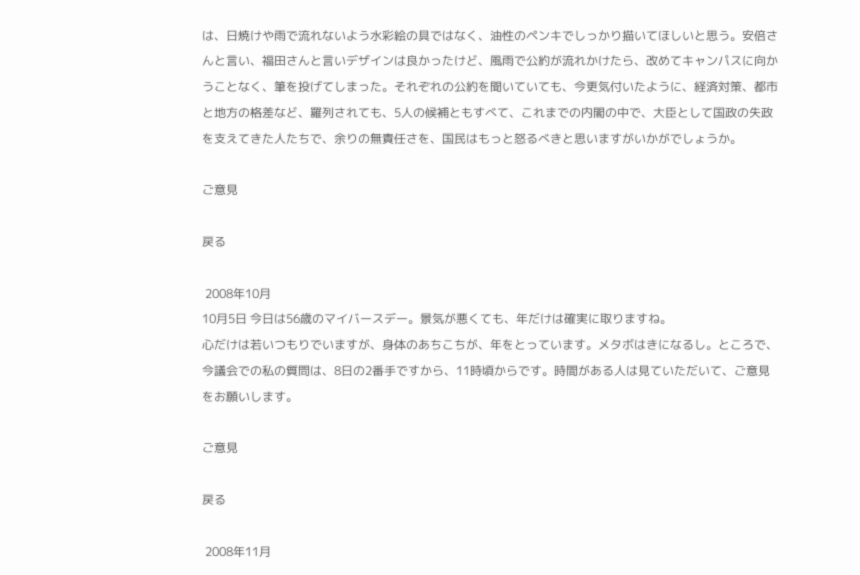は、日焼けや雨で流れないよう水彩絵の具ではなく、油性のペンキでしっかり描いてほしいと思う。安倍さんと言い、福田さんと言いデザインは良かったけど、風雨で公約が流れかけたら、改めてキャンパスに向かうことなく、筆を投げてしまった。それぞれの公約を聞いていても、今更気付いたように、経済対策、都市と地方の格差など、羅列されても、5人の候補ともすべて、これまでの内閣の中で、大臣として国政の失政を支えてきた人たちで、余りの無責任さを、国民はもっと怒るべきと思いますがいかがでしょうか。

ご意見

戻る

 2008年10月
10月5日 今日は56歳のマイバースデー。景気が悪くても、年だけは確実に取りますね。
心だけは若いつもりでいますが、身体のあちこちが、年をとっています。メタボはきになるし。ところで、今議会での私の質問は、8日の2番手ですから、11時頃からです。時間がある人は見ていただいて、ご意見をお願いします。

ご意見

戻る

 2008年11月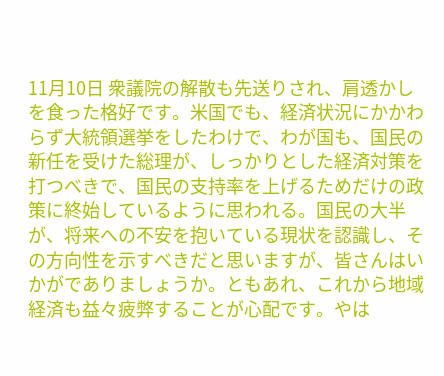11月10日 衆議院の解散も先送りされ、肩透かしを食った格好です。米国でも、経済状況にかかわらず大統領選挙をしたわけで、わが国も、国民の新任を受けた総理が、しっかりとした経済対策を打つべきで、国民の支持率を上げるためだけの政策に終始しているように思われる。国民の大半が、将来への不安を抱いている現状を認識し、その方向性を示すべきだと思いますが、皆さんはいかがでありましょうか。ともあれ、これから地域経済も益々疲弊することが心配です。やは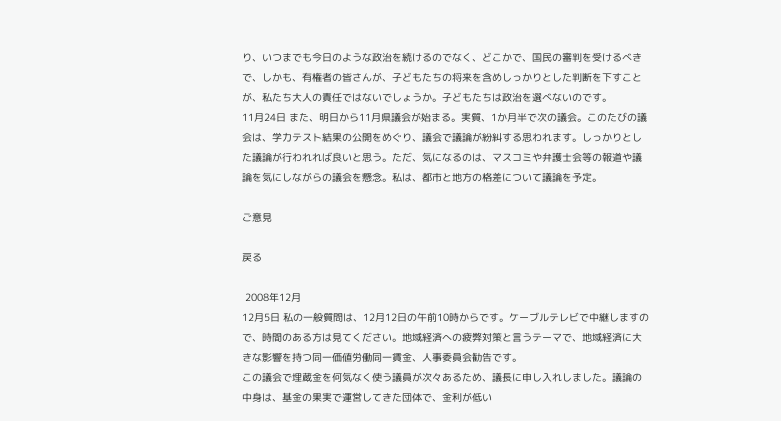り、いつまでも今日のような政治を続けるのでなく、どこかで、国民の審判を受けるべきで、しかも、有権者の皆さんが、子どもたちの将来を含めしっかりとした判断を下すことが、私たち大人の責任ではないでしょうか。子どもたちは政治を選べないのです。
11月24日 また、明日から11月県議会が始まる。実質、1か月半で次の議会。このたびの議会は、学力テスト結果の公開をめぐり、議会で議論が紛糾する思われます。しっかりとした議論が行われれば良いと思う。ただ、気になるのは、マスコミや弁護士会等の報道や議論を気にしながらの議会を懸念。私は、都市と地方の格差について議論を予定。

ご意見

戻る

 2008年12月
12月5日 私の一般質問は、12月12日の午前10時からです。ケーブルテレビで中継しますので、時間のある方は見てください。地域経済への疲弊対策と言うテーマで、地域経済に大きな影響を持つ同一価値労働同一賃金、人事委員会勧告です。
この議会で埋蔵金を何気なく使う議員が次々あるため、議長に申し入れしました。議論の中身は、基金の果実で運営してきた団体で、金利が低い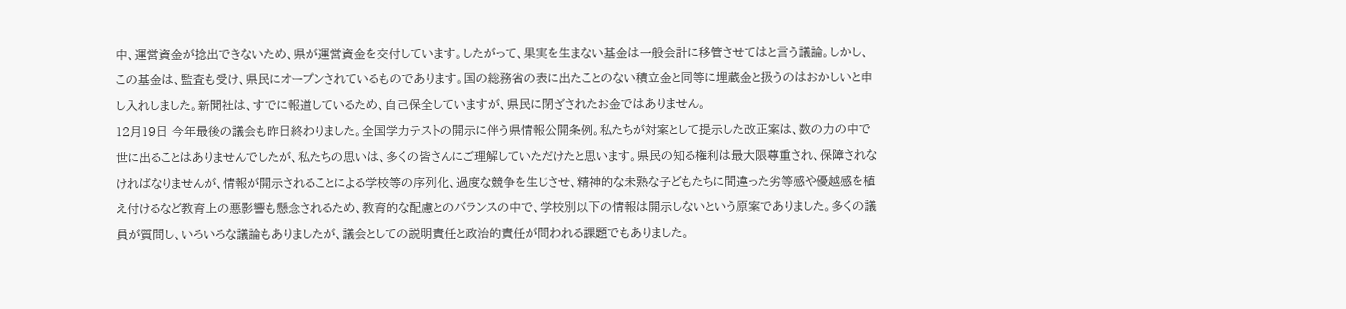中、運営資金が捻出できないため、県が運営資金を交付しています。したがって、果実を生まない基金は一般会計に移管させてはと言う議論。しかし、この基金は、監査も受け、県民にオープンされているものであります。国の総務省の表に出たことのない積立金と同等に埋蔵金と扱うのはおかしいと申し入れしました。新聞社は、すでに報道しているため、自己保全していますが、県民に閉ざされたお金ではありません。
12月19日 今年最後の議会も昨日終わりました。全国学力テストの開示に伴う県情報公開条例。私たちが対案として提示した改正案は、数の力の中で世に出ることはありませんでしたが、私たちの思いは、多くの皆さんにご理解していただけたと思います。県民の知る権利は最大限尊重され、保障されなければなりませんが、情報が開示されることによる学校等の序列化、過度な競争を生じさせ、精神的な未熟な子どもたちに間違った劣等感や優越感を植え付けるなど教育上の悪影響も懸念されるため、教育的な配慮とのバランスの中で、学校別以下の情報は開示しないという原案でありました。多くの議員が質問し、いろいろな議論もありましたが、議会としての説明責任と政治的責任が問われる課題でもありました。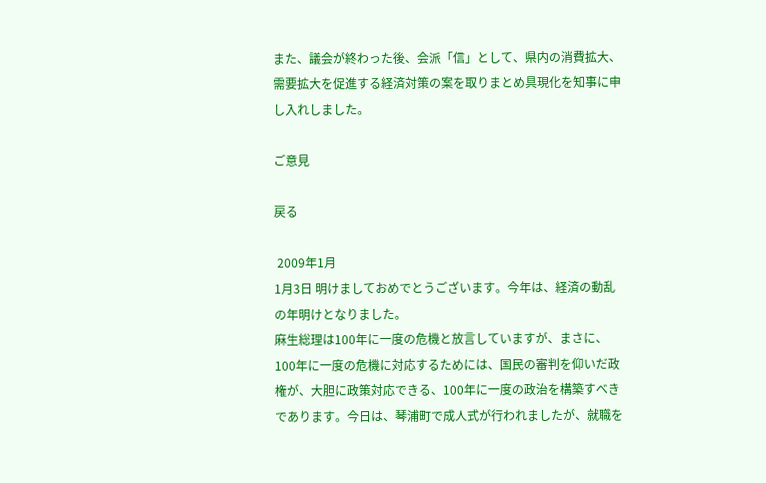また、議会が終わった後、会派「信」として、県内の消費拡大、需要拡大を促進する経済対策の案を取りまとめ具現化を知事に申し入れしました。

ご意見

戻る

 2009年1月
1月3日 明けましておめでとうございます。今年は、経済の動乱の年明けとなりました。
麻生総理は100年に一度の危機と放言していますが、まさに、100年に一度の危機に対応するためには、国民の審判を仰いだ政権が、大胆に政策対応できる、100年に一度の政治を構築すべきであります。今日は、琴浦町で成人式が行われましたが、就職を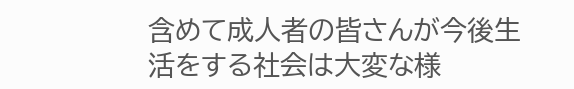含めて成人者の皆さんが今後生活をする社会は大変な様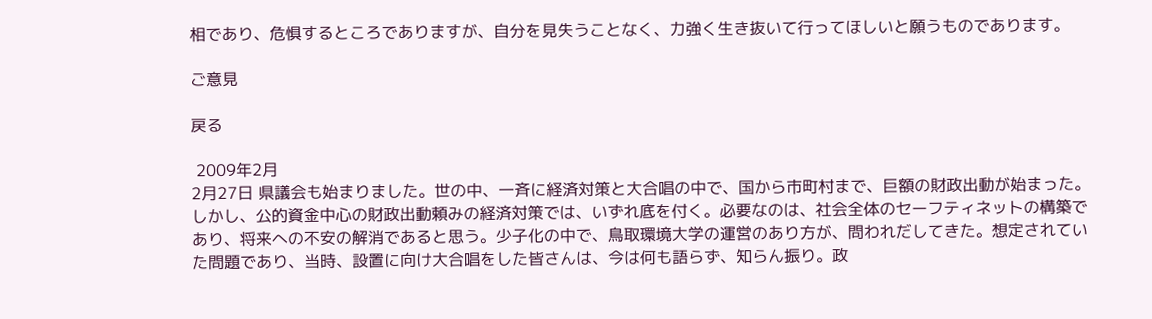相であり、危惧するところでありますが、自分を見失うことなく、力強く生き抜いて行ってほしいと願うものであります。

ご意見

戻る

 2009年2月
2月27日 県議会も始まりました。世の中、一斉に経済対策と大合唱の中で、国から市町村まで、巨額の財政出動が始まった。しかし、公的資金中心の財政出動頼みの経済対策では、いずれ底を付く。必要なのは、社会全体のセーフティネットの構築であり、将来への不安の解消であると思う。少子化の中で、鳥取環境大学の運営のあり方が、問われだしてきた。想定されていた問題であり、当時、設置に向け大合唱をした皆さんは、今は何も語らず、知らん振り。政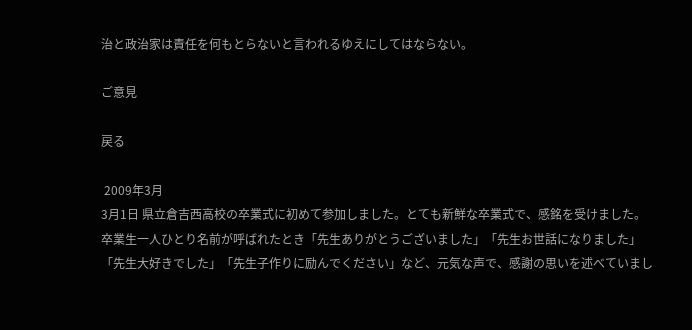治と政治家は責任を何もとらないと言われるゆえにしてはならない。

ご意見

戻る

 2009年3月
3月1日 県立倉吉西高校の卒業式に初めて参加しました。とても新鮮な卒業式で、感銘を受けました。卒業生一人ひとり名前が呼ばれたとき「先生ありがとうございました」「先生お世話になりました」「先生大好きでした」「先生子作りに励んでください」など、元気な声で、感謝の思いを述べていまし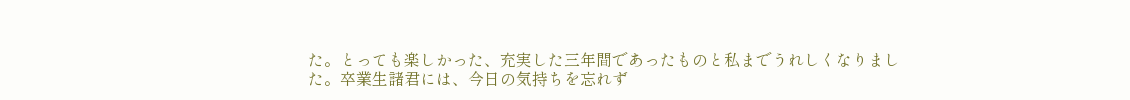た。とっても楽しかった、充実した三年間であったものと私までうれしくなりました。卒業生諸君には、今日の気持ちを忘れず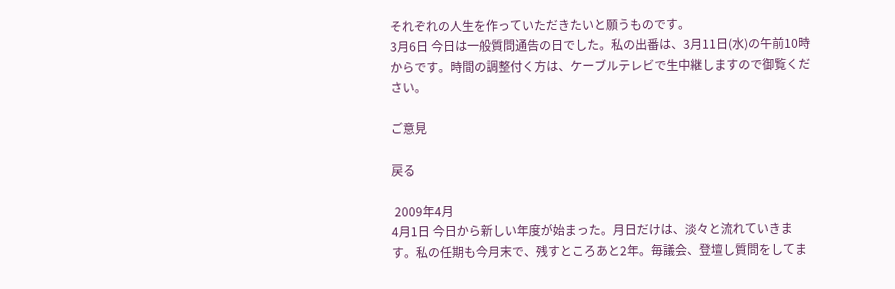それぞれの人生を作っていただきたいと願うものです。
3月6日 今日は一般質問通告の日でした。私の出番は、3月11日(水)の午前10時からです。時間の調整付く方は、ケーブルテレビで生中継しますので御覧ください。

ご意見

戻る

 2009年4月
4月1日 今日から新しい年度が始まった。月日だけは、淡々と流れていきます。私の任期も今月末で、残すところあと2年。毎議会、登壇し質問をしてま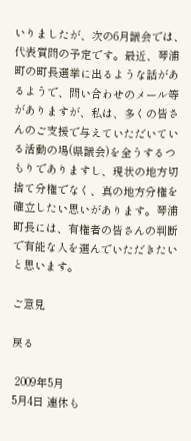いりましたが、次の6月議会では、代表質問の予定です。最近、琴浦町の町長選挙に出るような話があるようで、問い合わせのメール等がありますが、私は、多くの皆さんのご支援で与えていただいている活動の場(県議会)を全うするつもりでありますし、現状の地方切捨て分権でなく、真の地方分権を確立したい思いがあります。琴浦町長には、有権者の皆さんの判断で有能な人を選んでいただきたいと思います。

ご意見

戻る

 2009年5月
5月4日 連休も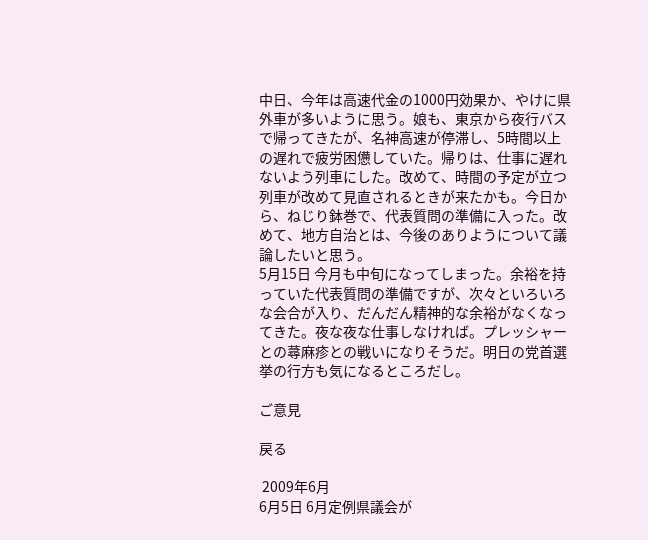中日、今年は高速代金の1000円効果か、やけに県外車が多いように思う。娘も、東京から夜行バスで帰ってきたが、名神高速が停滞し、5時間以上の遅れで疲労困憊していた。帰りは、仕事に遅れないよう列車にした。改めて、時間の予定が立つ列車が改めて見直されるときが来たかも。今日から、ねじり鉢巻で、代表質問の準備に入った。改めて、地方自治とは、今後のありようについて議論したいと思う。
5月15日 今月も中旬になってしまった。余裕を持っていた代表質問の準備ですが、次々といろいろな会合が入り、だんだん精神的な余裕がなくなってきた。夜な夜な仕事しなければ。プレッシャーとの蕁麻疹との戦いになりそうだ。明日の党首選挙の行方も気になるところだし。

ご意見

戻る

 2009年6月
6月5日 6月定例県議会が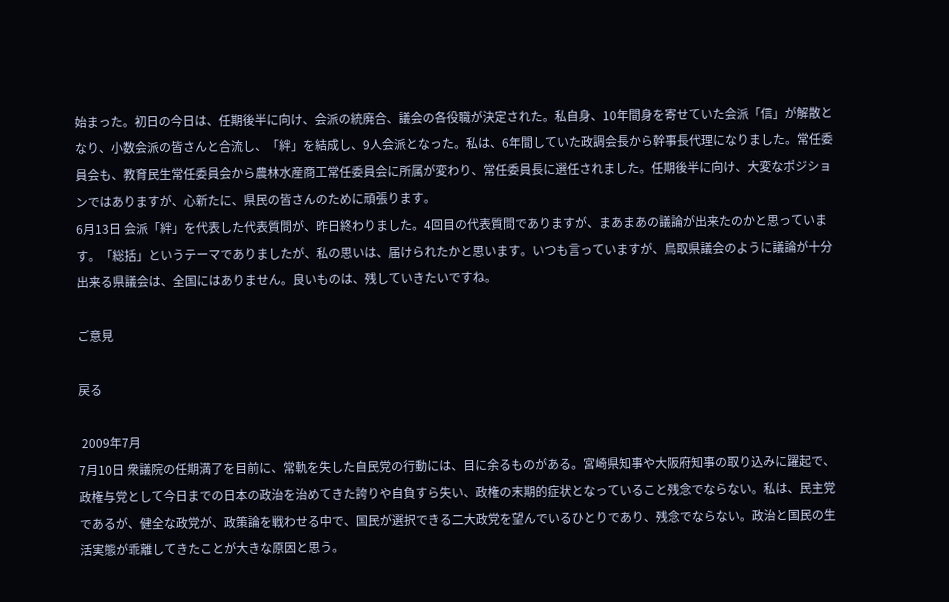始まった。初日の今日は、任期後半に向け、会派の統廃合、議会の各役職が決定された。私自身、10年間身を寄せていた会派「信」が解散となり、小数会派の皆さんと合流し、「絆」を結成し、9人会派となった。私は、6年間していた政調会長から幹事長代理になりました。常任委員会も、教育民生常任委員会から農林水産商工常任委員会に所属が変わり、常任委員長に選任されました。任期後半に向け、大変なポジションではありますが、心新たに、県民の皆さんのために頑張ります。
6月13日 会派「絆」を代表した代表質問が、昨日終わりました。4回目の代表質問でありますが、まあまあの議論が出来たのかと思っています。「総括」というテーマでありましたが、私の思いは、届けられたかと思います。いつも言っていますが、鳥取県議会のように議論が十分出来る県議会は、全国にはありません。良いものは、残していきたいですね。

ご意見

戻る

 2009年7月
7月10日 衆議院の任期満了を目前に、常軌を失した自民党の行動には、目に余るものがある。宮崎県知事や大阪府知事の取り込みに躍起で、政権与党として今日までの日本の政治を治めてきた誇りや自負すら失い、政権の末期的症状となっていること残念でならない。私は、民主党であるが、健全な政党が、政策論を戦わせる中で、国民が選択できる二大政党を望んでいるひとりであり、残念でならない。政治と国民の生活実態が乖離してきたことが大きな原因と思う。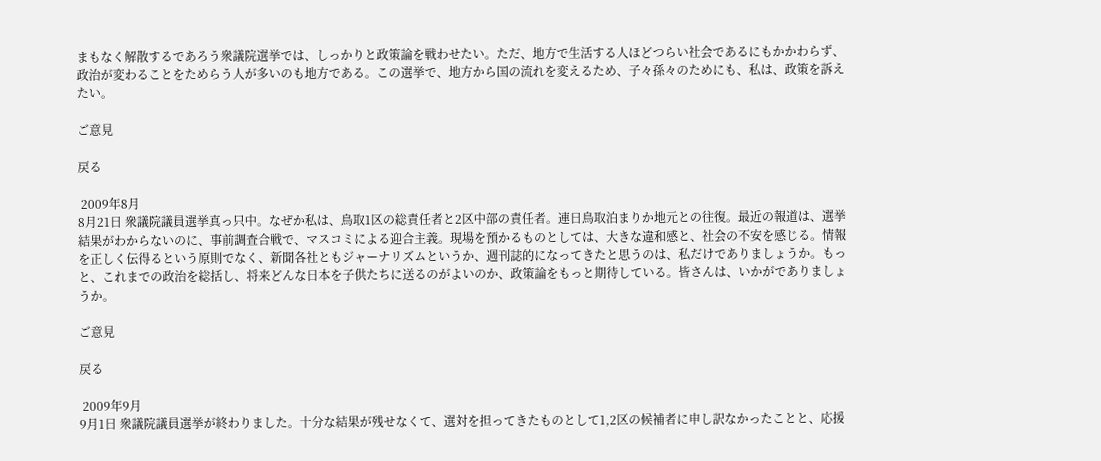まもなく解散するであろう衆議院選挙では、しっかりと政策論を戦わせたい。ただ、地方で生活する人ほどつらい社会であるにもかかわらず、政治が変わることをためらう人が多いのも地方である。この選挙で、地方から国の流れを変えるため、子々孫々のためにも、私は、政策を訴えたい。

ご意見

戻る

 2009年8月
8月21日 衆議院議員選挙真っ只中。なぜか私は、鳥取1区の総責任者と2区中部の責任者。連日鳥取泊まりか地元との往復。最近の報道は、選挙結果がわからないのに、事前調査合戦で、マスコミによる迎合主義。現場を預かるものとしては、大きな違和感と、社会の不安を感じる。情報を正しく伝得るという原則でなく、新聞各社ともジャーナリズムというか、週刊誌的になってきたと思うのは、私だけでありましょうか。もっと、これまでの政治を総括し、将来どんな日本を子供たちに送るのがよいのか、政策論をもっと期待している。皆さんは、いかがでありましょうか。

ご意見

戻る

 2009年9月
9月1日 衆議院議員選挙が終わりました。十分な結果が残せなくて、選対を担ってきたものとして1,2区の候補者に申し訳なかったことと、応援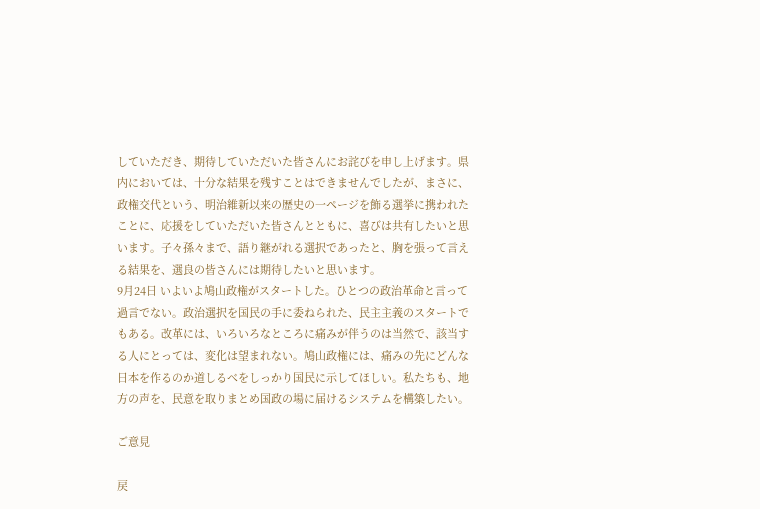していただき、期待していただいた皆さんにお詫びを申し上げます。県内においては、十分な結果を残すことはできませんでしたが、まさに、政権交代という、明治維新以来の歴史の一ページを飾る選挙に携われたことに、応援をしていただいた皆さんとともに、喜びは共有したいと思います。子々孫々まで、語り継がれる選択であったと、胸を張って言える結果を、選良の皆さんには期待したいと思います。
9月24日 いよいよ鳩山政権がスタートした。ひとつの政治革命と言って過言でない。政治選択を国民の手に委ねられた、民主主義のスタートでもある。改革には、いろいろなところに痛みが伴うのは当然で、該当する人にとっては、変化は望まれない。鳩山政権には、痛みの先にどんな日本を作るのか道しるべをしっかり国民に示してほしい。私たちも、地方の声を、民意を取りまとめ国政の場に届けるシステムを構築したい。

ご意見

戻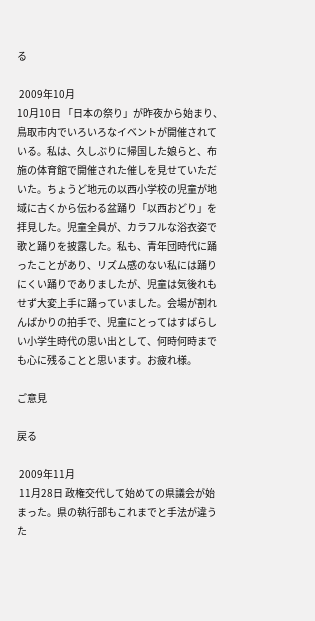る

 2009年10月
10月10日 「日本の祭り」が昨夜から始まり、鳥取市内でいろいろなイベントが開催されている。私は、久しぶりに帰国した娘らと、布施の体育館で開催された催しを見せていただいた。ちょうど地元の以西小学校の児童が地域に古くから伝わる盆踊り「以西おどり」を拝見した。児童全員が、カラフルな浴衣姿で歌と踊りを披露した。私も、青年団時代に踊ったことがあり、リズム感のない私には踊りにくい踊りでありましたが、児童は気後れもせず大変上手に踊っていました。会場が割れんばかりの拍手で、児童にとってはすばらしい小学生時代の思い出として、何時何時までも心に残ることと思います。お疲れ様。

ご意見

戻る

 2009年11月
 11月28日 政権交代して始めての県議会が始まった。県の執行部もこれまでと手法が違うた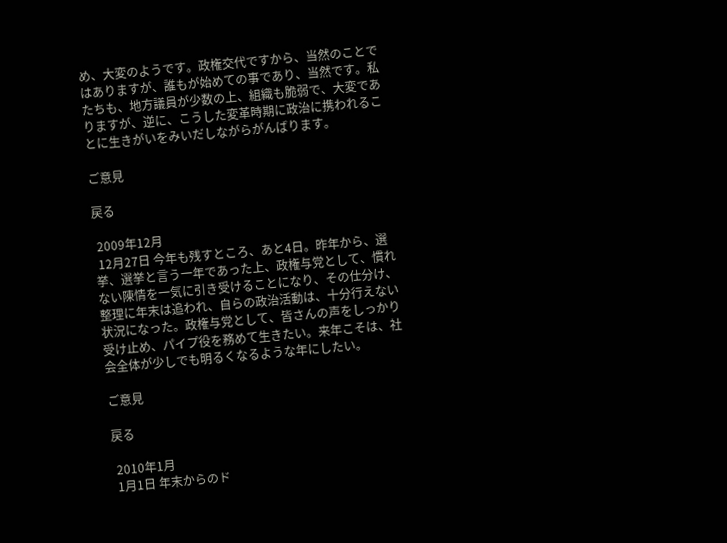め、大変のようです。政権交代ですから、当然のことではありますが、誰もが始めての事であり、当然です。私たちも、地方議員が少数の上、組織も脆弱で、大変でありますが、逆に、こうした変革時期に政治に携われることに生きがいをみいだしながらがんばります。

ご意見

戻る

 2009年12月
 12月27日 今年も残すところ、あと4日。昨年から、選挙、選挙と言う一年であった上、政権与党として、慣れない陳情を一気に引き受けることになり、その仕分け、整理に年末は追われ、自らの政治活動は、十分行えない状況になった。政権与党として、皆さんの声をしっかり受け止め、パイプ役を務めて生きたい。来年こそは、社会全体が少しでも明るくなるような年にしたい。

ご意見

戻る

 2010年1月
 1月1日 年末からのド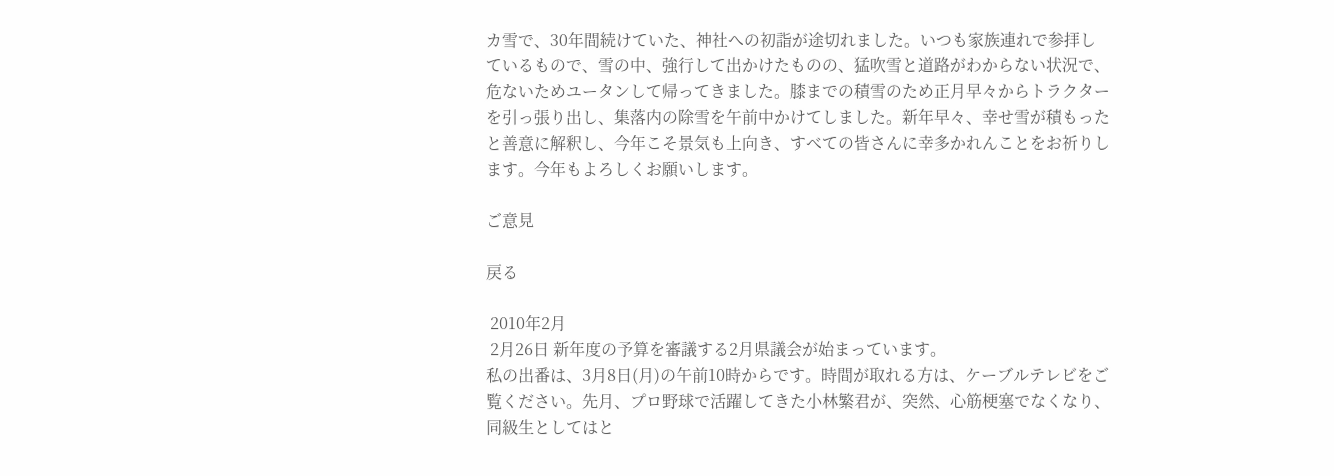カ雪で、30年間続けていた、神社への初詣が途切れました。いつも家族連れで参拝しているもので、雪の中、強行して出かけたものの、猛吹雪と道路がわからない状況で、危ないためユータンして帰ってきました。膝までの積雪のため正月早々からトラクターを引っ張り出し、集落内の除雪を午前中かけてしました。新年早々、幸せ雪が積もったと善意に解釈し、今年こそ景気も上向き、すべての皆さんに幸多かれんことをお祈りします。今年もよろしくお願いします。

ご意見

戻る

 2010年2月
 2月26日 新年度の予算を審議する2月県議会が始まっています。
私の出番は、3月8日(月)の午前10時からです。時間が取れる方は、ケーブルテレビをご覧ください。先月、プロ野球で活躍してきた小林繁君が、突然、心筋梗塞でなくなり、同級生としてはと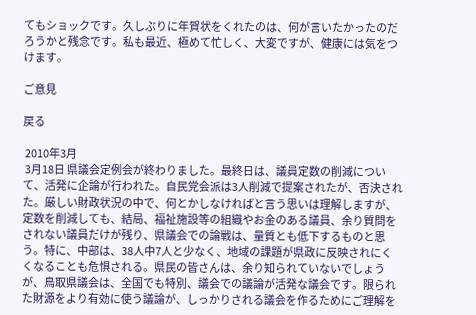てもショックです。久しぶりに年賀状をくれたのは、何が言いたかったのだろうかと残念です。私も最近、極めて忙しく、大変ですが、健康には気をつけます。

ご意見

戻る

 2010年3月
 3月18日 県議会定例会が終わりました。最終日は、議員定数の削減について、活発に企論が行われた。自民党会派は3人削減で提案されたが、否決された。厳しい財政状況の中で、何とかしなければと言う思いは理解しますが、定数を削減しても、結局、福祉施設等の組織やお金のある議員、余り質問をされない議員だけが残り、県議会での論戦は、量質とも低下するものと思う。特に、中部は、38人中7人と少なく、地域の課題が県政に反映されにくくなることも危惧される。県民の皆さんは、余り知られていないでしょうが、鳥取県議会は、全国でも特別、議会での議論が活発な議会です。限られた財源をより有効に使う議論が、しっかりされる議会を作るためにご理解を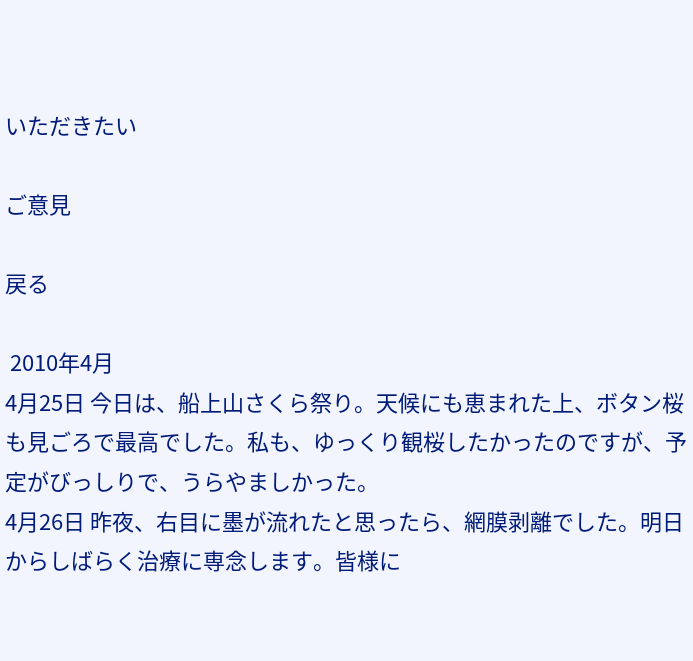いただきたい

ご意見

戻る

 2010年4月
4月25日 今日は、船上山さくら祭り。天候にも恵まれた上、ボタン桜も見ごろで最高でした。私も、ゆっくり観桜したかったのですが、予定がびっしりで、うらやましかった。
4月26日 昨夜、右目に墨が流れたと思ったら、網膜剥離でした。明日からしばらく治療に専念します。皆様に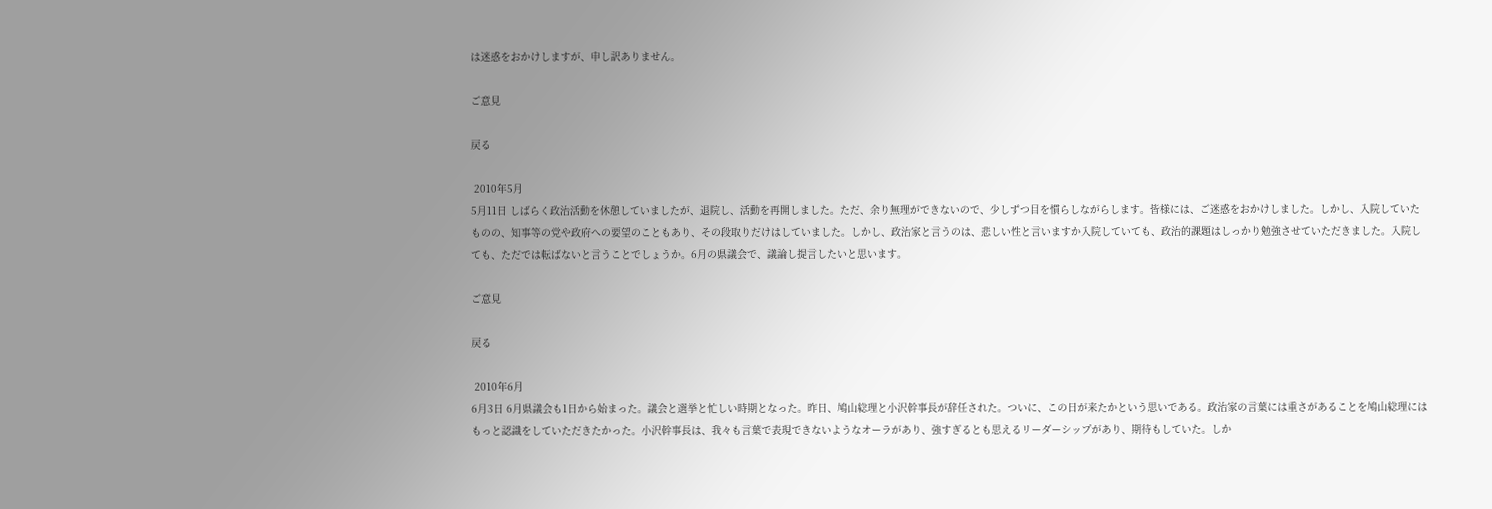は迷惑をおかけしますが、申し訳ありません。

ご意見

戻る

 2010年5月
5月11日 しばらく政治活動を休憩していましたが、退院し、活動を再開しました。ただ、余り無理ができないので、少しずつ目を慣らしながらします。皆様には、ご迷惑をおかけしました。しかし、入院していたものの、知事等の党や政府への要望のこともあり、その段取りだけはしていました。しかし、政治家と言うのは、悲しい性と言いますか入院していても、政治的課題はしっかり勉強させていただきました。入院しても、ただでは転ばないと言うことでしょうか。6月の県議会で、議論し提言したいと思います。

ご意見

戻る

 2010年6月
6月3日 6月県議会も1日から始まった。議会と選挙と忙しい時期となった。昨日、鳩山総理と小沢幹事長が辞任された。ついに、この日が来たかという思いである。政治家の言葉には重さがあることを鳩山総理にはもっと認識をしていただきたかった。小沢幹事長は、我々も言葉で表現できないようなオーラがあり、強すぎるとも思えるリーダーシップがあり、期待もしていた。しか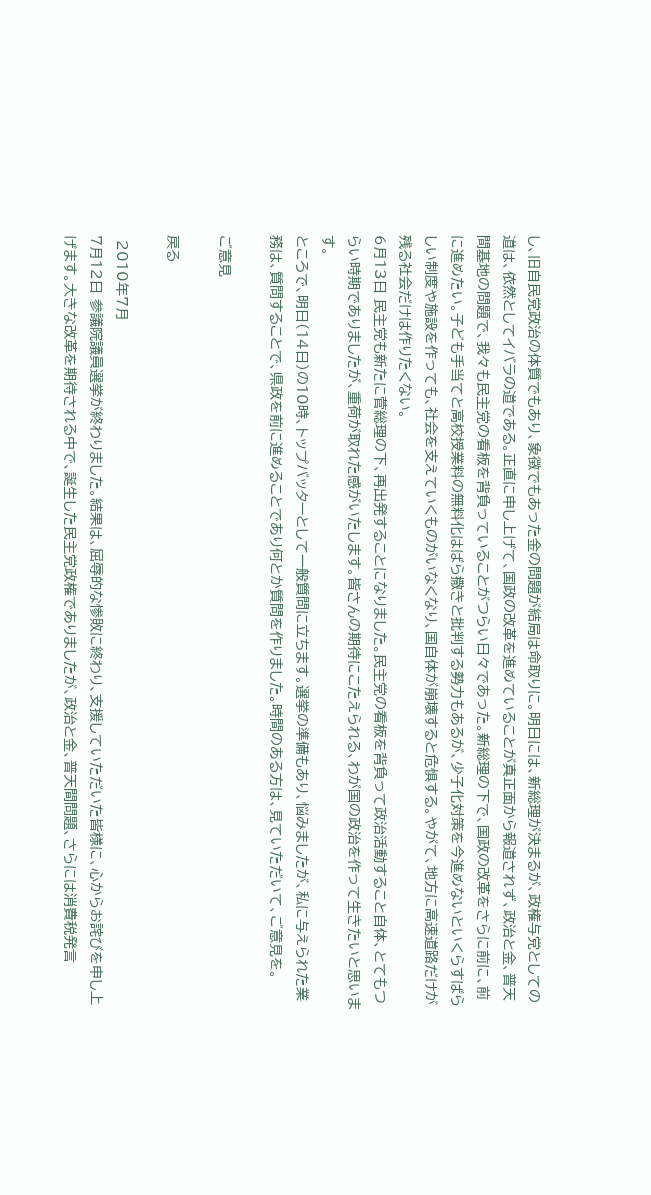し、旧自民党政治の体質でもあり、象徴でもあった金の問題が結局は命取りに。明日には、新総理が決まるが、政権与党としての道は、依然としてイバラの道である。正直に申し上げて、国政の改革を進めていることが真正面から報道されず、政治と金、普天間基地の問題で、我々も民主党の看板を背負っていることがつらい日々であった。新総理の下で、国政の改革をさらに前に、前に進めたい。子ども手当てと高校授業料の無料化はばら撒きと批判する勢力もあるが、少子化対策を今進めないといくらすばらしい制度や施設を作っても、社会を支えていくものがいなくなり、国自体が崩壊すると危惧する。やがて、地方に高速道路だけが残る社会だけは作りたくない。
6月13日 民主党も新たに菅総理の下、再出発することになりました。民主党の看板を背負って政治活動すること自体、とてもつらい時期でありましたが、重荷が取れた感がいたします。皆さんの期待にこたえられる、わが国の政治を作って生きたいと思います。
ところで、明日(14日)の10時、トップバッターとして一般質問に立ちます。選挙の準備もあり、悩みましたが、私に与えられた業務は、質問することで、県政を前に進めることであり何とか質問を作りました。時間のある方は、見ていただいて、ご意見を。

ご意見

戻る

 2010年7月
7月12日 参議院議員選挙が終わりました。結果は、屈辱的な惨敗に終わり、支援していただいた皆様に、心からお詫びを申し上げます。大きな改革を期待される中で、誕生した民主党政権でありましたが、政治と金、普天間問題、さらには消費税発言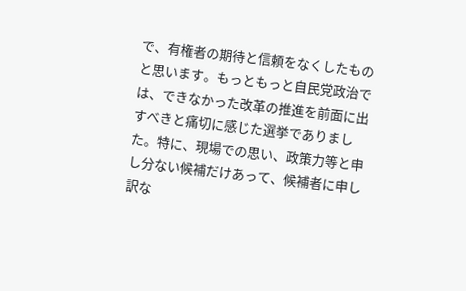で、有権者の期待と信頼をなくしたものと思います。もっともっと自民党政治では、できなかった改革の推進を前面に出すべきと痛切に感じた選挙でありました。特に、現場での思い、政策力等と申し分ない候補だけあって、候補者に申し訳な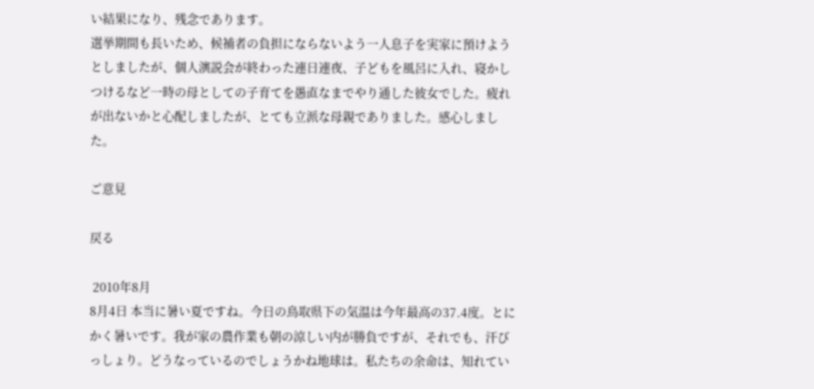い結果になり、残念であります。
選挙期間も長いため、候補者の負担にならないよう一人息子を実家に預けようとしましたが、個人演説会が終わった連日連夜、子どもを風呂に入れ、寝かしつけるなど一時の母としての子育てを愚直なまでやり通した彼女でした。疲れが出ないかと心配しましたが、とても立派な母親でありました。感心しました。

ご意見

戻る

 2010年8月
8月4日 本当に暑い夏ですね。今日の鳥取県下の気温は今年最高の37.4度。とにかく暑いです。我が家の農作業も朝の涼しい内が勝負ですが、それでも、汗びっしょり。どうなっているのでしょうかね地球は。私たちの余命は、知れてい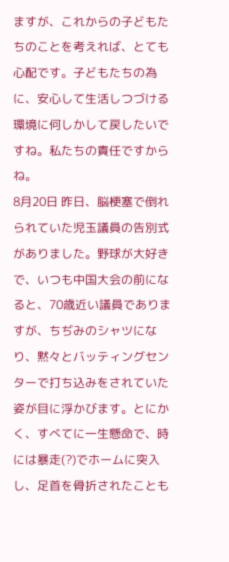ますが、これからの子どもたちのことを考えれば、とても心配です。子どもたちの為に、安心して生活しつづける環境に何しかして戻したいですね。私たちの責任ですからね。
8月20日 昨日、脳梗塞で倒れられていた児玉議員の告別式がありました。野球が大好きで、いつも中国大会の前になると、70歳近い議員でありますが、ちぢみのシャツになり、黙々とバッティングセンターで打ち込みをされていた姿が目に浮かびます。とにかく、すべてに一生懸命で、時には暴走(?)でホームに突入し、足首を骨折されたことも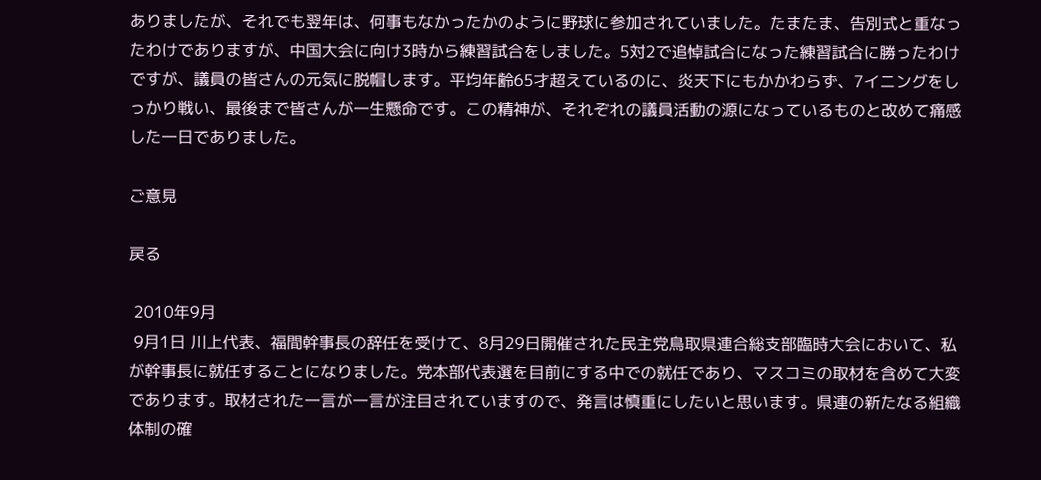ありましたが、それでも翌年は、何事もなかったかのように野球に参加されていました。たまたま、告別式と重なったわけでありますが、中国大会に向け3時から練習試合をしました。5対2で追悼試合になった練習試合に勝ったわけですが、議員の皆さんの元気に脱帽します。平均年齢65才超えているのに、炎天下にもかかわらず、7イニングをしっかり戦い、最後まで皆さんが一生懸命です。この精神が、それぞれの議員活動の源になっているものと改めて痛感した一日でありました。

ご意見

戻る

 2010年9月
 9月1日 川上代表、福間幹事長の辞任を受けて、8月29日開催された民主党鳥取県連合総支部臨時大会において、私が幹事長に就任することになりました。党本部代表選を目前にする中での就任であり、マスコミの取材を含めて大変であります。取材された一言が一言が注目されていますので、発言は慎重にしたいと思います。県連の新たなる組織体制の確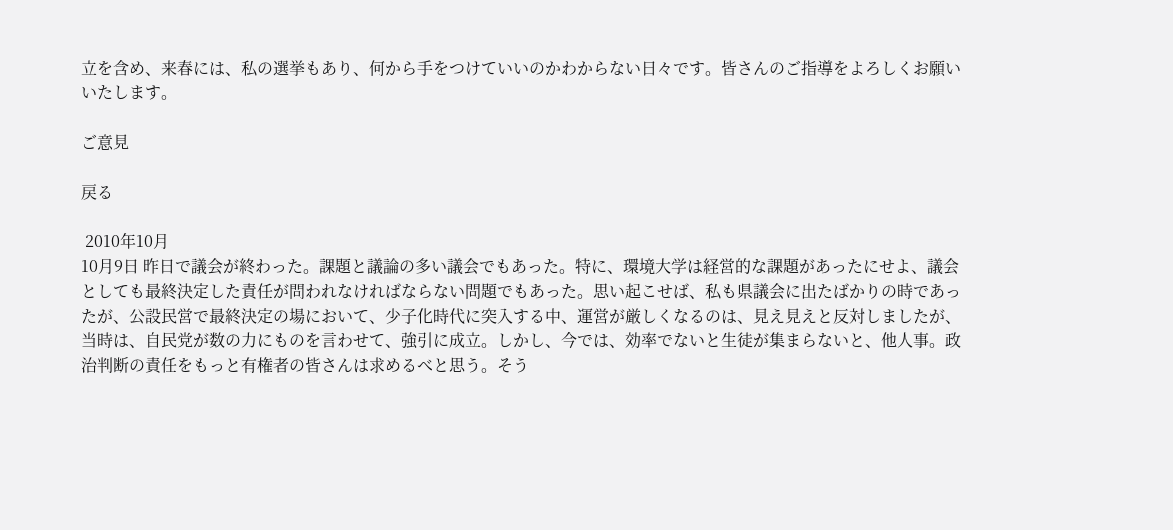立を含め、来春には、私の選挙もあり、何から手をつけていいのかわからない日々です。皆さんのご指導をよろしくお願いいたします。

ご意見

戻る

 2010年10月
10月9日 昨日で議会が終わった。課題と議論の多い議会でもあった。特に、環境大学は経営的な課題があったにせよ、議会としても最終決定した責任が問われなければならない問題でもあった。思い起こせば、私も県議会に出たばかりの時であったが、公設民営で最終決定の場において、少子化時代に突入する中、運営が厳しくなるのは、見え見えと反対しましたが、当時は、自民党が数の力にものを言わせて、強引に成立。しかし、今では、効率でないと生徒が集まらないと、他人事。政治判断の責任をもっと有権者の皆さんは求めるべと思う。そう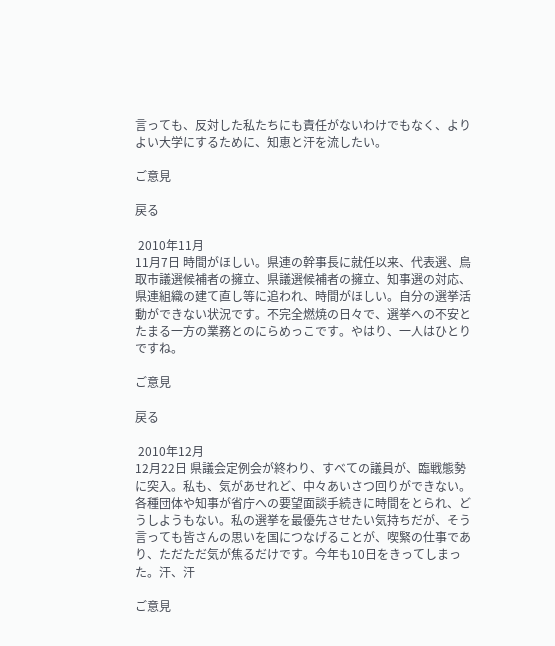言っても、反対した私たちにも責任がないわけでもなく、よりよい大学にするために、知恵と汗を流したい。

ご意見

戻る

 2010年11月
11月7日 時間がほしい。県連の幹事長に就任以来、代表選、鳥取市議選候補者の擁立、県議選候補者の擁立、知事選の対応、県連組織の建て直し等に追われ、時間がほしい。自分の選挙活動ができない状況です。不完全燃焼の日々で、選挙への不安とたまる一方の業務とのにらめっこです。やはり、一人はひとりですね。

ご意見

戻る

 2010年12月
12月22日 県議会定例会が終わり、すべての議員が、臨戦態勢に突入。私も、気があせれど、中々あいさつ回りができない。各種団体や知事が省庁への要望面談手続きに時間をとられ、どうしようもない。私の選挙を最優先させたい気持ちだが、そう言っても皆さんの思いを国につなげることが、喫緊の仕事であり、ただただ気が焦るだけです。今年も10日をきってしまった。汗、汗

ご意見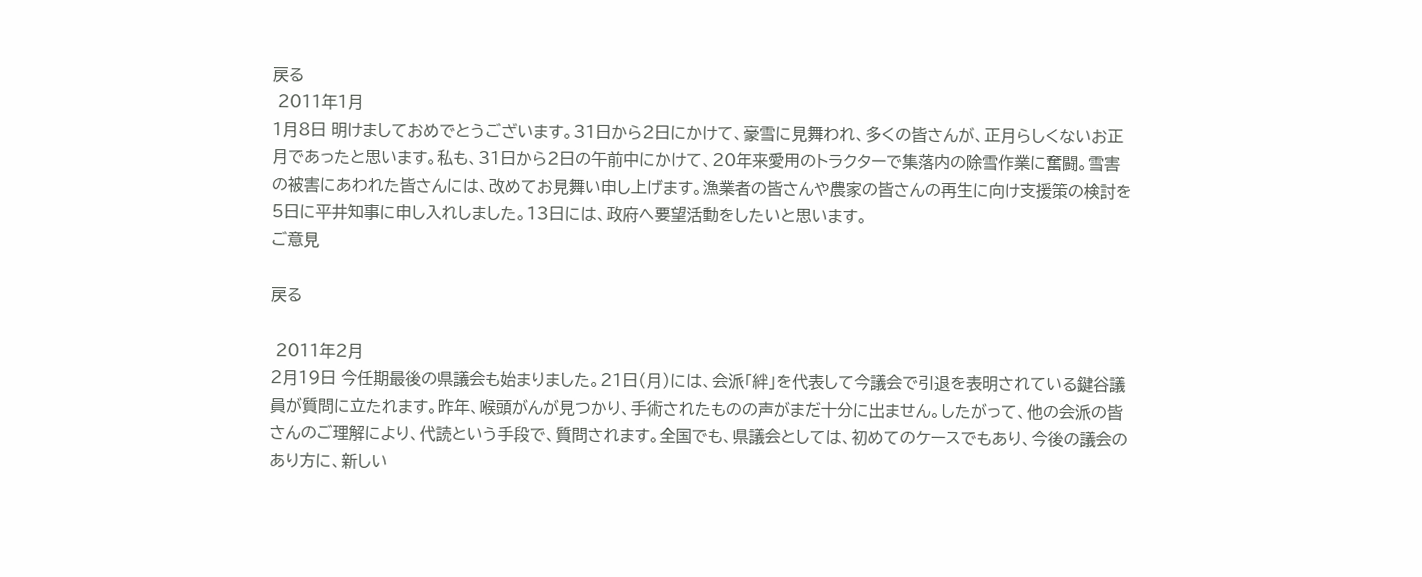戻る
 2011年1月
1月8日 明けましておめでとうございます。31日から2日にかけて、豪雪に見舞われ、多くの皆さんが、正月らしくないお正月であったと思います。私も、31日から2日の午前中にかけて、20年来愛用のトラクターで集落内の除雪作業に奮闘。雪害の被害にあわれた皆さんには、改めてお見舞い申し上げます。漁業者の皆さんや農家の皆さんの再生に向け支援策の検討を5日に平井知事に申し入れしました。13日には、政府へ要望活動をしたいと思います。
ご意見

戻る

 2011年2月
2月19日 今任期最後の県議会も始まりました。21日(月)には、会派「絆」を代表して今議会で引退を表明されている鍵谷議員が質問に立たれます。昨年、喉頭がんが見つかり、手術されたものの声がまだ十分に出ません。したがって、他の会派の皆さんのご理解により、代読という手段で、質問されます。全国でも、県議会としては、初めてのケースでもあり、今後の議会のあり方に、新しい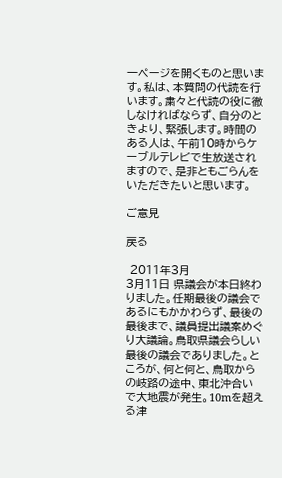一ページを開くものと思います。私は、本質問の代読を行います。粛々と代読の役に徹しなければならず、自分のときより、緊張します。時間のある人は、午前10時からケーブルテレビで生放送されますので、是非ともごらんをいただきたいと思います。

ご意見

戻る

 2011年3月
3月11日 県議会が本日終わりました。任期最後の議会であるにもかかわらず、最後の最後まで、議員提出議案めぐり大議論。鳥取県議会らしい最後の議会でありました。ところが、何と何と、鳥取からの岐路の途中、東北沖合いで大地震が発生。10mを超える津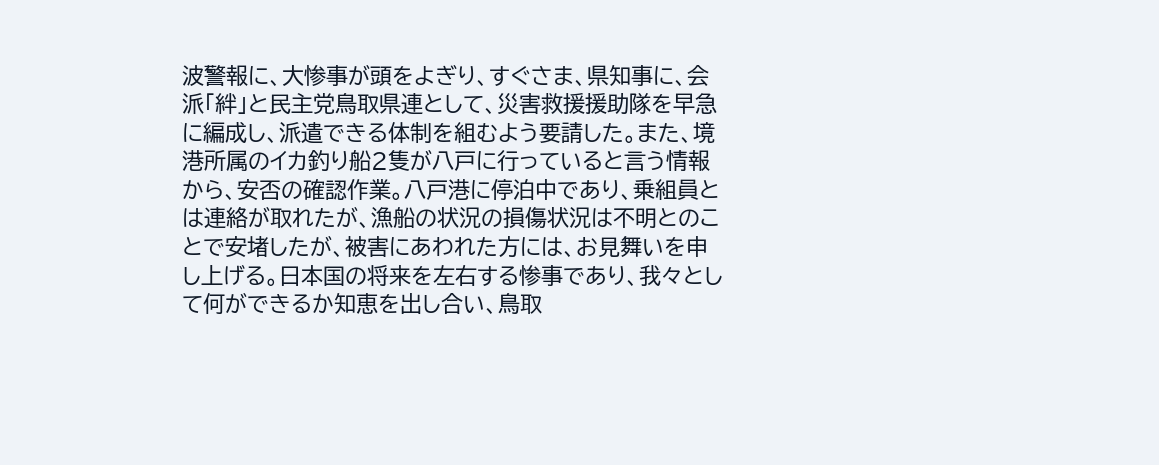波警報に、大惨事が頭をよぎり、すぐさま、県知事に、会派「絆」と民主党鳥取県連として、災害救援援助隊を早急に編成し、派遣できる体制を組むよう要請した。また、境港所属のイカ釣り船2隻が八戸に行っていると言う情報から、安否の確認作業。八戸港に停泊中であり、乗組員とは連絡が取れたが、漁船の状況の損傷状況は不明とのことで安堵したが、被害にあわれた方には、お見舞いを申し上げる。日本国の将来を左右する惨事であり、我々として何ができるか知恵を出し合い、鳥取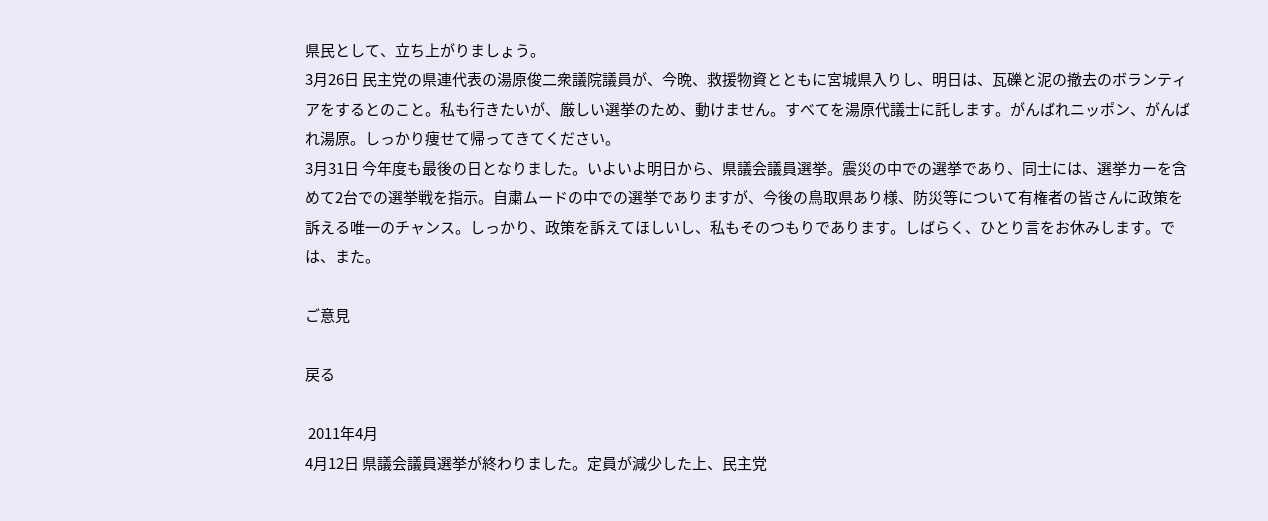県民として、立ち上がりましょう。
3月26日 民主党の県連代表の湯原俊二衆議院議員が、今晩、救援物資とともに宮城県入りし、明日は、瓦礫と泥の撤去のボランティアをするとのこと。私も行きたいが、厳しい選挙のため、動けません。すべてを湯原代議士に託します。がんばれニッポン、がんばれ湯原。しっかり痩せて帰ってきてください。
3月31日 今年度も最後の日となりました。いよいよ明日から、県議会議員選挙。震災の中での選挙であり、同士には、選挙カーを含めて2台での選挙戦を指示。自粛ムードの中での選挙でありますが、今後の鳥取県あり様、防災等について有権者の皆さんに政策を訴える唯一のチャンス。しっかり、政策を訴えてほしいし、私もそのつもりであります。しばらく、ひとり言をお休みします。では、また。

ご意見

戻る

 2011年4月
4月12日 県議会議員選挙が終わりました。定員が減少した上、民主党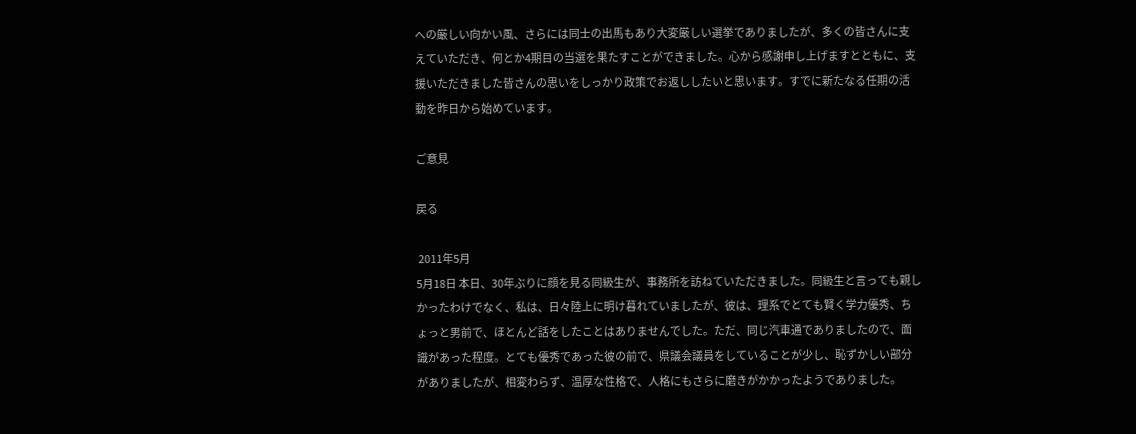への厳しい向かい風、さらには同士の出馬もあり大変厳しい選挙でありましたが、多くの皆さんに支えていただき、何とか4期目の当選を果たすことができました。心から感謝申し上げますとともに、支援いただきました皆さんの思いをしっかり政策でお返ししたいと思います。すでに新たなる任期の活動を昨日から始めています。

ご意見

戻る

 2011年5月
5月18日 本日、30年ぶりに顔を見る同級生が、事務所を訪ねていただきました。同級生と言っても親しかったわけでなく、私は、日々陸上に明け暮れていましたが、彼は、理系でとても賢く学力優秀、ちょっと男前で、ほとんど話をしたことはありませんでした。ただ、同じ汽車通でありましたので、面識があった程度。とても優秀であった彼の前で、県議会議員をしていることが少し、恥ずかしい部分がありましたが、相変わらず、温厚な性格で、人格にもさらに磨きがかかったようでありました。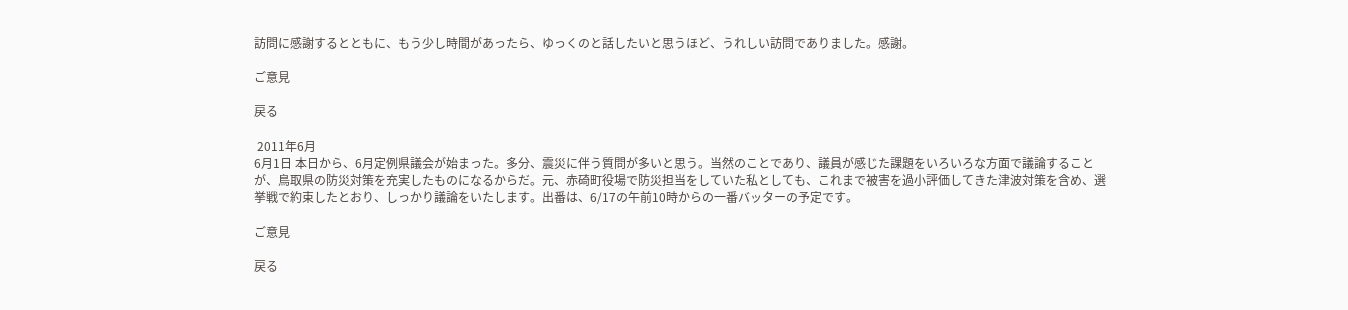訪問に感謝するとともに、もう少し時間があったら、ゆっくのと話したいと思うほど、うれしい訪問でありました。感謝。

ご意見

戻る

 2011年6月
6月1日 本日から、6月定例県議会が始まった。多分、震災に伴う質問が多いと思う。当然のことであり、議員が感じた課題をいろいろな方面で議論することが、鳥取県の防災対策を充実したものになるからだ。元、赤碕町役場で防災担当をしていた私としても、これまで被害を過小評価してきた津波対策を含め、選挙戦で約束したとおり、しっかり議論をいたします。出番は、6/17の午前10時からの一番バッターの予定です。

ご意見

戻る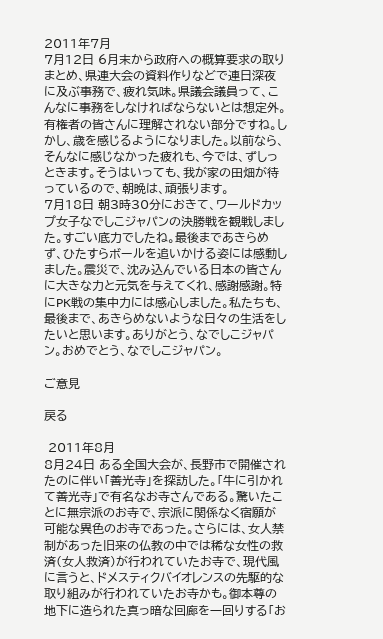2011年7月
7月12日 6月末から政府への概算要求の取りまとめ、県連大会の資料作りなどで連日深夜に及ぶ事務で、疲れ気味。県議会議員って、こんなに事務をしなければならないとは想定外。有権者の皆さんに理解されない部分ですね。しかし、歳を感じるようになりました。以前なら、そんなに感じなかった疲れも、今では、ずしっときます。そうはいっても、我が家の田畑が待っているので、朝晩は、頑張ります。
7月18日 朝3時30分におきて、ワールドカップ女子なでしこジャパンの決勝戦を観戦しました。すごい底力でしたね。最後まであきらめず、ひたすらボールを追いかける姿には感動しました。震災で、沈み込んでいる日本の皆さんに大きな力と元気を与えてくれ、感謝感謝。特にPK戦の集中力には感心しました。私たちも、最後まで、あきらめないような日々の生活をしたいと思います。ありがとう、なでしこジャパン。おめでとう、なでしこジャパン。

ご意見

戻る

 2011年8月
8月24日 ある全国大会が、長野市で開催されたのに伴い「善光寺」を探訪した。「牛に引かれて善光寺」で有名なお寺さんである。驚いたことに無宗派のお寺で、宗派に関係なく宿願が可能な異色のお寺であった。さらには、女人禁制があった旧来の仏教の中では稀な女性の救済(女人救済)が行われていたお寺で、現代風に言うと、ドメスティクバイオレンスの先駆的な取り組みが行われていたお寺かも。御本尊の地下に造られた真っ暗な回廊を一回りする「お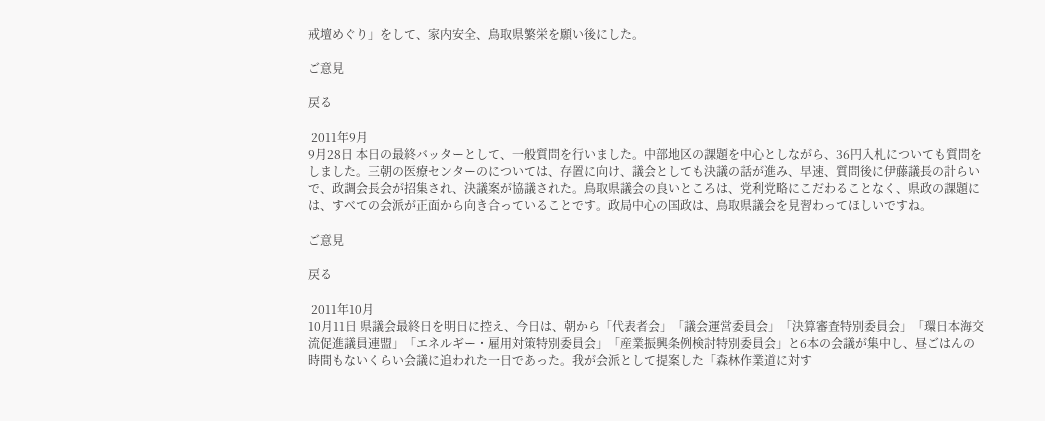戒壇めぐり」をして、家内安全、鳥取県繁栄を願い後にした。

ご意見

戻る

 2011年9月
9月28日 本日の最終バッターとして、一般質問を行いました。中部地区の課題を中心としながら、36円入札についても質問をしました。三朝の医療センターのについては、存置に向け、議会としても決議の話が進み、早速、質問後に伊藤議長の計らいで、政調会長会が招集され、決議案が協議された。鳥取県議会の良いところは、党利党略にこだわることなく、県政の課題には、すべての会派が正面から向き合っていることです。政局中心の国政は、鳥取県議会を見習わってほしいですね。

ご意見

戻る

 2011年10月
10月11日 県議会最終日を明日に控え、今日は、朝から「代表者会」「議会運営委員会」「決算審査特別委員会」「環日本海交流促進議員連盟」「エネルギー・雇用対策特別委員会」「産業振興条例検討特別委員会」と6本の会議が集中し、昼ごはんの時間もないくらい会議に追われた一日であった。我が会派として提案した「森林作業道に対す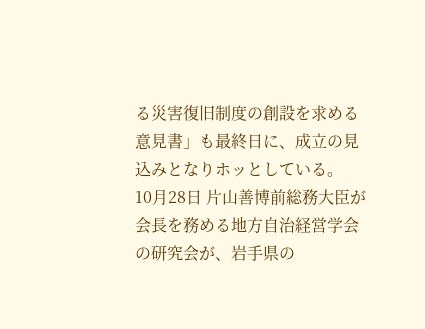る災害復旧制度の創設を求める意見書」も最終日に、成立の見込みとなりホッとしている。
10月28日 片山善博前総務大臣が会長を務める地方自治経営学会の研究会が、岩手県の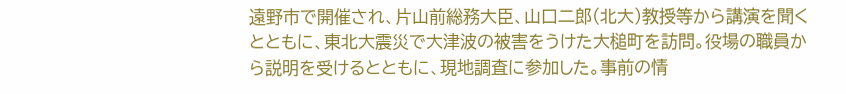遠野市で開催され、片山前総務大臣、山口二郎(北大)教授等から講演を聞くとともに、東北大震災で大津波の被害をうけた大槌町を訪問。役場の職員から説明を受けるとともに、現地調査に参加した。事前の情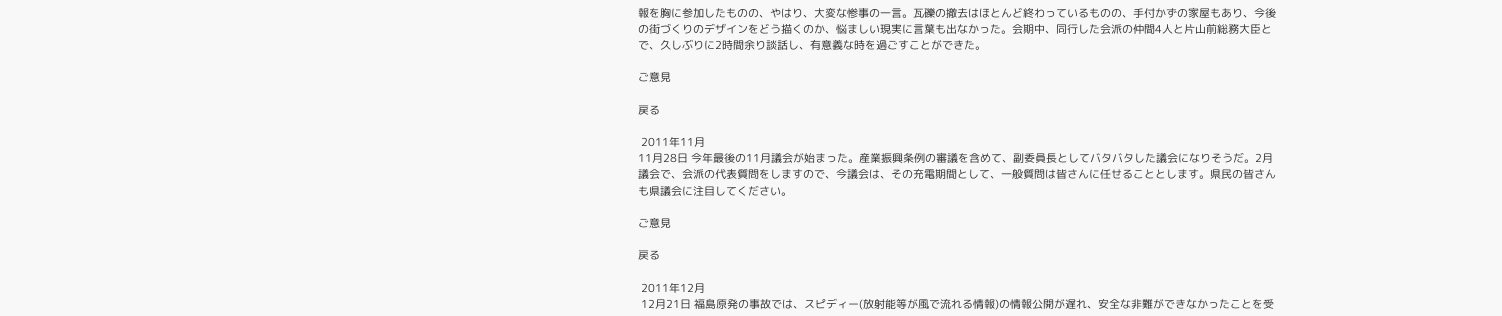報を胸に参加したものの、やはり、大変な惨事の一言。瓦礫の撤去はほとんど終わっているものの、手付かずの家屋もあり、今後の街づくりのデザインをどう描くのか、悩ましい現実に言葉も出なかった。会期中、同行した会派の仲間4人と片山前総務大臣とで、久しぶりに2時間余り談話し、有意義な時を過ごすことができた。

ご意見

戻る

 2011年11月
11月28日 今年最後の11月議会が始まった。産業振興条例の審議を含めて、副委員長としてバタバタした議会になりそうだ。2月議会で、会派の代表質問をしますので、今議会は、その充電期間として、一般質問は皆さんに任せることとします。県民の皆さんも県議会に注目してください。

ご意見

戻る

 2011年12月
 12月21日 福島原発の事故では、スピディー(放射能等が風で流れる情報)の情報公開が遅れ、安全な非難ができなかったことを受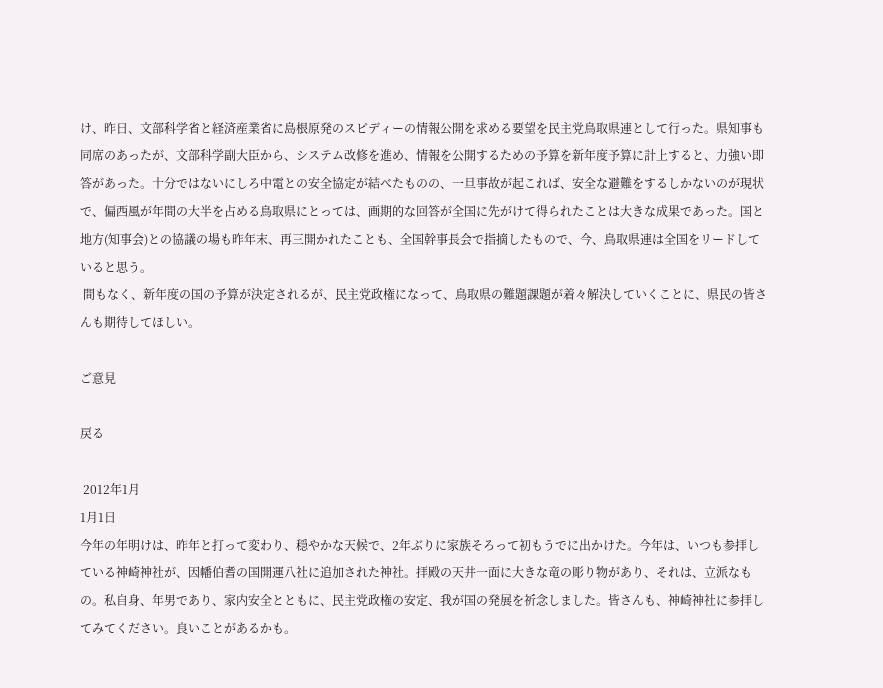け、昨日、文部科学省と経済産業省に島根原発のスピディーの情報公開を求める要望を民主党鳥取県連として行った。県知事も同席のあったが、文部科学副大臣から、システム改修を進め、情報を公開するための予算を新年度予算に計上すると、力強い即答があった。十分ではないにしろ中電との安全協定が結べたものの、一旦事故が起これば、安全な避難をするしかないのが現状で、偏西風が年間の大半を占める鳥取県にとっては、画期的な回答が全国に先がけて得られたことは大きな成果であった。国と地方(知事会)との協議の場も昨年末、再三開かれたことも、全国幹事長会で指摘したもので、今、鳥取県連は全国をリードしていると思う。
 間もなく、新年度の国の予算が決定されるが、民主党政権になって、鳥取県の難題課題が着々解決していくことに、県民の皆さんも期待してほしい。

ご意見

戻る

 2012年1月
1月1日
今年の年明けは、昨年と打って変わり、穏やかな天候で、2年ぶりに家族そろって初もうでに出かけた。今年は、いつも参拝している神崎神社が、因幡伯耆の国開運八社に追加された神社。拝殿の天井一面に大きな竜の彫り物があり、それは、立派なもの。私自身、年男であり、家内安全とともに、民主党政権の安定、我が国の発展を祈念しました。皆さんも、神崎神社に参拝してみてください。良いことがあるかも。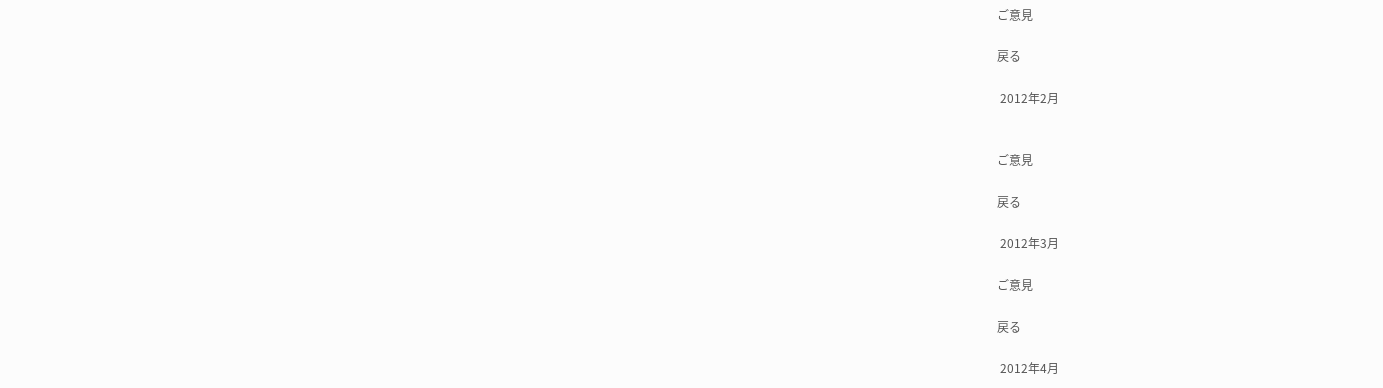ご意見

戻る

 2012年2月


ご意見

戻る

 2012年3月

ご意見

戻る

 2012年4月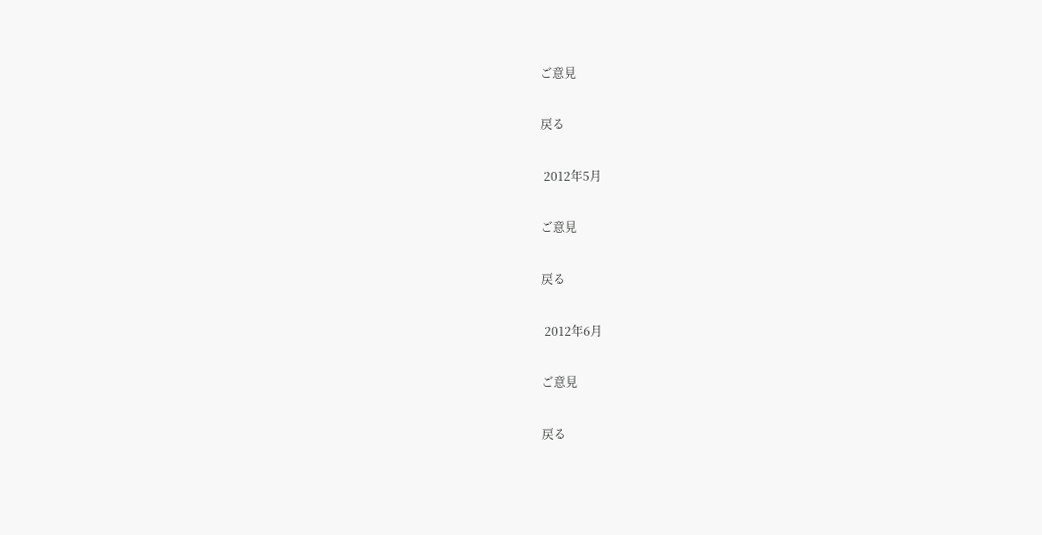ご意見

戻る

 2012年5月

ご意見

戻る

 2012年6月

ご意見

戻る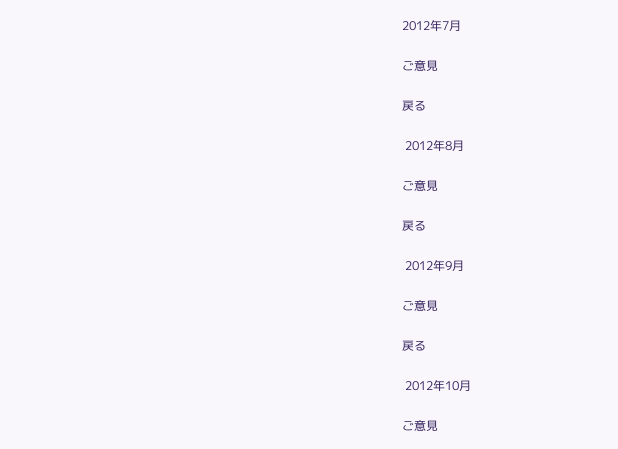2012年7月

ご意見

戻る

 2012年8月

ご意見

戻る

 2012年9月

ご意見

戻る

 2012年10月

ご意見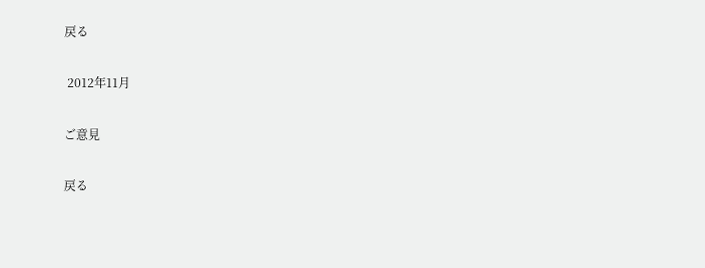戻る

 2012年11月

ご意見

戻る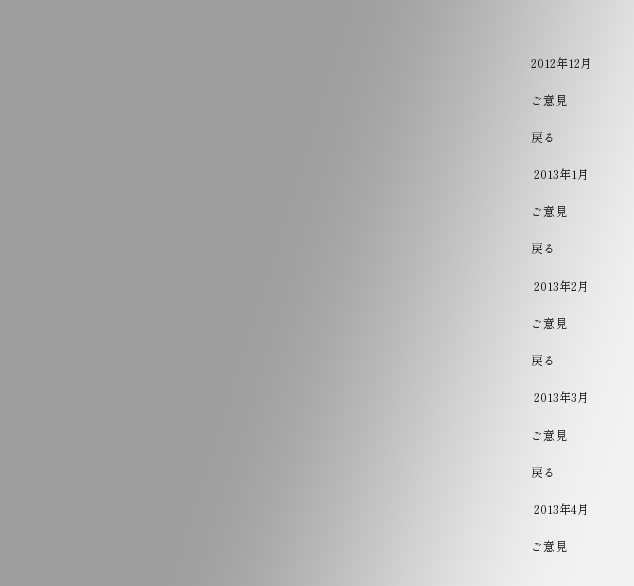2012年12月

ご意見

戻る

 2013年1月

ご意見

戻る

 2013年2月

ご意見

戻る

 2013年3月

ご意見

戻る

 2013年4月

ご意見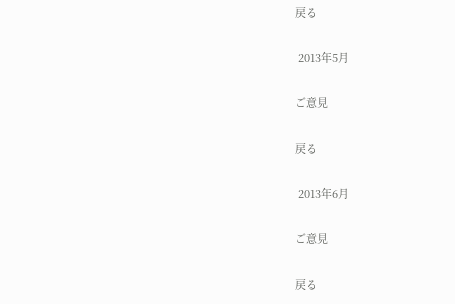戻る

 2013年5月

ご意見

戻る

 2013年6月

ご意見

戻る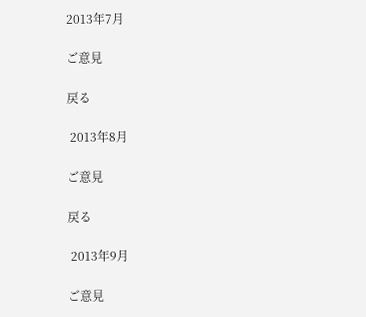2013年7月

ご意見

戻る

 2013年8月

ご意見

戻る

 2013年9月

ご意見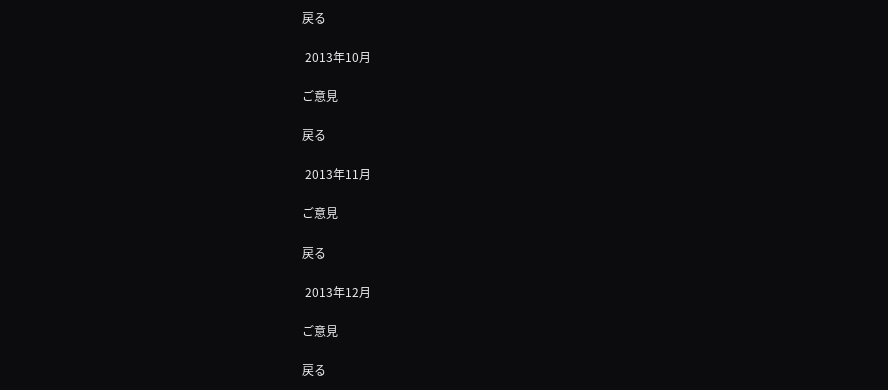戻る

 2013年10月

ご意見

戻る

 2013年11月

ご意見

戻る

 2013年12月

ご意見

戻る